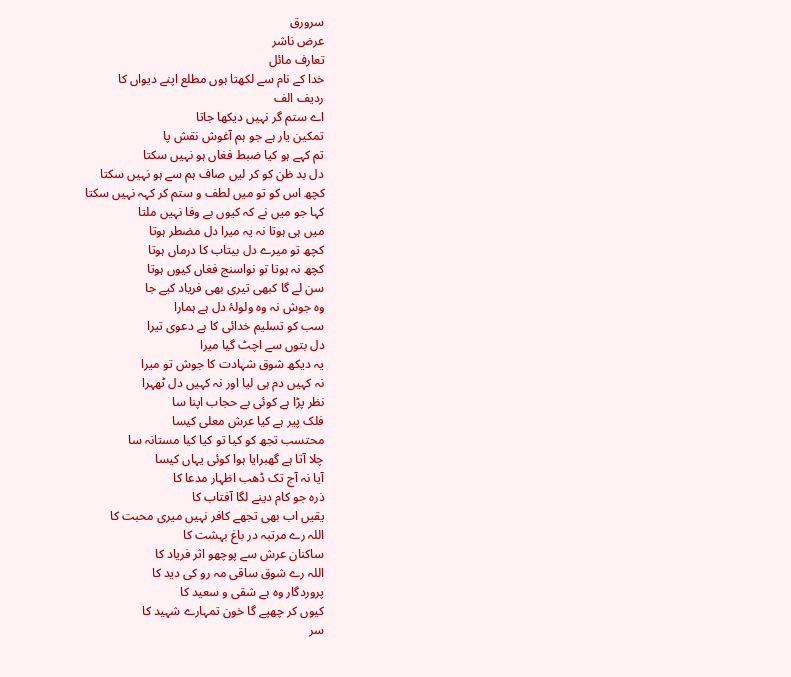سرورق
عرض ناشر
تعارف مائل
خدا کے نام سے لکھتا ہوں مطلع اپنے دیواں کا
ردیف الف
اے ستم گر نہیں دیکھا جاتا
تمکین یار ہے جو ہم آغوش نقش پا
تم کہے ہو کیا ضبط فغاں ہو نہیں سکتا
دل بد ظن کو کر لیں صاف ہم سے ہو نہیں سکتا
کچھ اس کو تو میں لطف و ستم کر کہہ نہیں سکتا
کہا جو میں نے کہ کیوں بے وفا نہیں ملتا
میں ہی ہوتا نہ یہ میرا دل مضطر ہوتا
کچھ تو میرے دل بیتاب کا درماں ہوتا
کچھ نہ ہوتا تو نواسنج فغاں کیوں ہوتا
سن لے گا کبھی تیری بھی فریاد کیے جا
وہ جوش نہ وہ ولولۂ دل ہے ہمارا
سب کو تسلیم خدائی کا ہے دعوی تیرا
دل بتوں سے اچٹ گیا میرا
یہ دیکھ شوق شہادت کا جوش تو میرا
نہ کہیں دم ہی لیا اور نہ کہیں دل ٹھہرا
نظر پڑا ہے کوئی بے حجاب اپنا سا
فلک پیر ہے کیا عرش معلی کیسا
محتسب تجھ کو کیا تو کیا کیا مستانہ سا
چلا آتا ہے گھبرایا ہوا کوئی یہاں کیسا
آیا نہ آج تک ڈھب اظہار مدعا کا
ذرہ جو کام دینے لگا آفتاب کا
یقیں اب بھی تجھے کافر نہیں میری محبت کا
اللہ رے مرتبہ در باغ بہشت کا
ساکنان عرش سے پوچھو اثر فریاد کا
اللہ رے شوق ساقی مہ رو کی دید کا
پروردگار وہ ہے شقی و سعید کا
کیوں کر چھپے گا خون تمہارے شہید کا
سر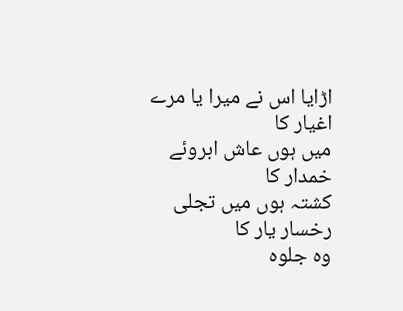اڑایا اس نے میرا یا مرے اغیار کا
میں ہوں عاش ابروئے خمدار کا
کشتہ ہوں میں تجلی رخسار یار کا
وہ جلوہ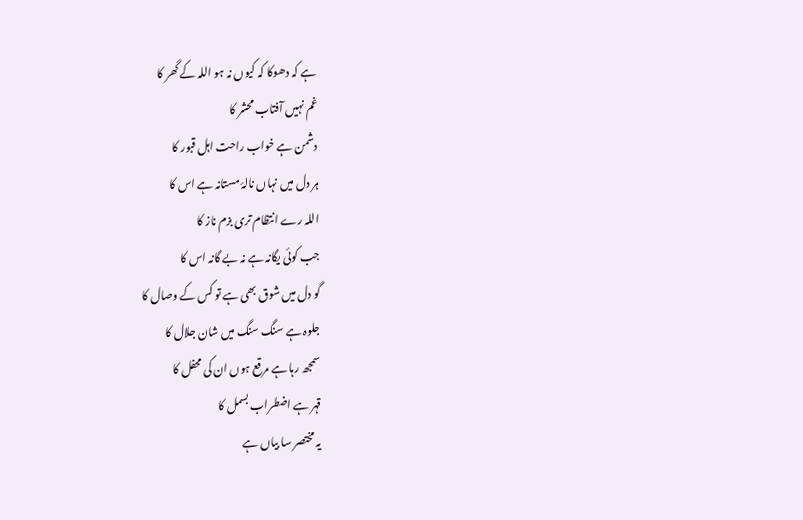ہے کہ دھوکا کہ کیوں نہ ہو اللہ کے گھر کا
غم نہیں آفتاب محشر کا
دشمن ہے خواب راحت اہل قبور کا
ہر دل میں نہاں نالۂ مستانہ ہے اس کا
اللہ رے انتظام تری بزم ناز کا
جب کوئی یگانہ ہے نہ بے گانہ اس کا
گو دل میں شوق بھی ہے تو کس کے وصال کا
جلوہ ہے سنگ سنگ میں شان جلال کا
سمجھ رہا ہے مرقع ہوں ان کی محفل کا
قہر ہے اضطراب بسمل کا
یہ مختصر سا بیاں ہے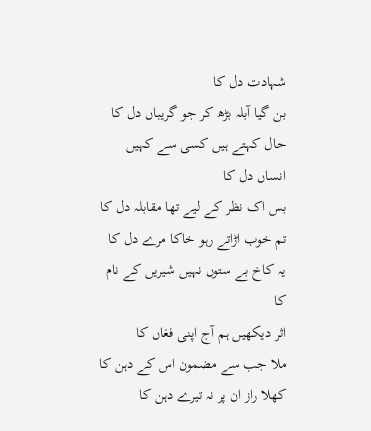شہادت دل کا
بن گیا آبلہ بڑھ کر جو گریباں دل کا
حال کہتے ہیں کسی سے کہیں انساں دل کا
بس اک نظر کے لیے تھا مقابلہ دل کا
تم خوب اڑاتے رہو خاکا مرے دل کا
یہ کاخ بے ستوں نہیں شیریں کے نام کا
اثر دیکھیں ہم آج اپنی فغاں کا
ملا جب سے مضمون اس کے دہن کا
کھلا راز ان پر نہ تیرے دہن کا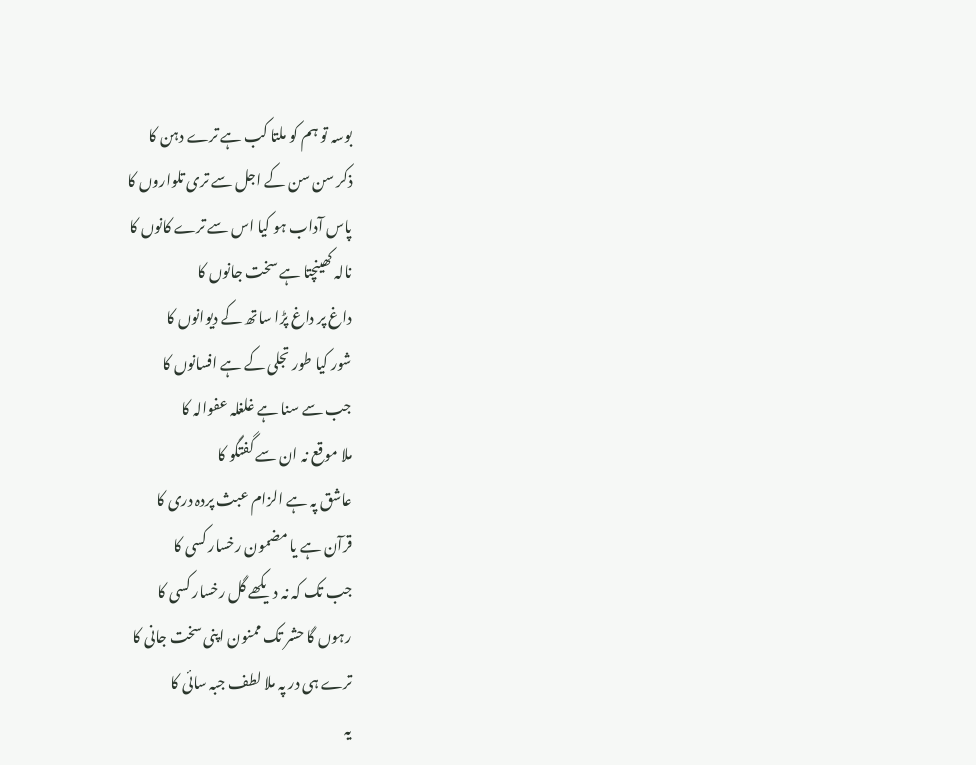بوسہ تو ہم کو ملتا کب ہے ترے دہن کا
ذکر سن سن کے اجل سے تری تلواروں کا
پاس آداب ہو کیا اس سے ترے کانوں کا
نالہ کھینچتا ہے سخت جانوں کا
داغ پر داغ پڑا ساتھ کے دیوانوں کا
شور کیا طور تجلی کے ہے افسانوں کا
جب سے سنا ہے غلغلہ عفوالہ کا
ملا موقع نہ ان سے گفتگو کا
عاشق پہ ہے الزام عبث پردہ دری کا
قرآن ہے یا مضمون رخسار کسی کا
جب تک کہ نہ دیکھے گل رخسار کسی کا
رہوں گا حشر تک ممنون اپنی سخت جانی کا
ترے ہی در پہ ملا لطف جبہ سائی کا
یہ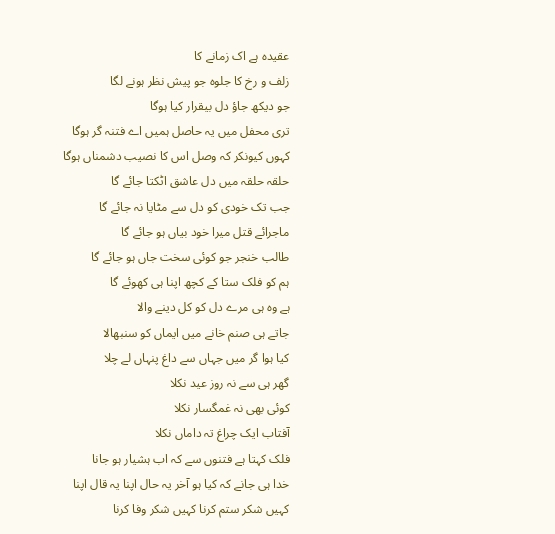عقیدہ ہے اک زمانے کا
زلف و رخ کا جلوہ جو پیش نظر ہونے لگا
جو دیکھ جاؤ دل بیقرار کیا ہوگا
تری محفل میں یہ حاصل ہمیں اے فتنہ گر ہوگا
کہوں کیونکر کہ وصل اس کا نصیب دشمناں ہوگا
حلقہ حلقہ میں دل عاشق اٹکتا جائے گا
جب تک خودی کو دل سے مٹایا نہ جائے گا
ماجرائے قتل میرا خود بیاں ہو جائے گا
طالب خنجر جو کوئی سخت جاں ہو جائے گا
ہم کو فلک ستا کے کچھ اپنا ہی کھوئے گا
ہے وہ ہی مرے دل کو کل دینے والا
جاتے ہی صنم خانے میں ایماں کو سنبھالا
کیا ہوا گر میں جہاں سے داغ پنہاں لے چلا
گھر ہی سے نہ روز عید نکلا
کوئی بھی نہ غمگسار نکلا
آفتاب ایک چراغ تہ داماں نکلا
فلک کہتا ہے فتنوں سے کہ اب ہشیار ہو جانا
خدا ہی جانے کہ کیا ہو آخر یہ حال اپنا یہ قال اپنا
کہیں شکر ستم کرنا کہیں شکر وفا کرنا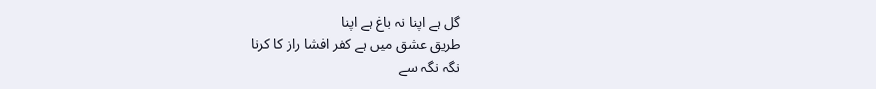گل ہے اپنا نہ باغ ہے اپنا
طریق عشق میں ہے کفر افشا راز کا کرنا
نگہ نگہ سے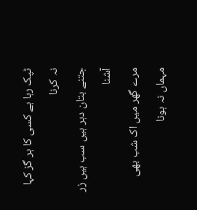ٹپک رہا ہے کسی کا ہر گز کہا نہ کرنا
جتنے بتان دہر ہیں سب ہیں زر آشنا
مرے گھر میں اک شب بھی مہماں نہ ہونا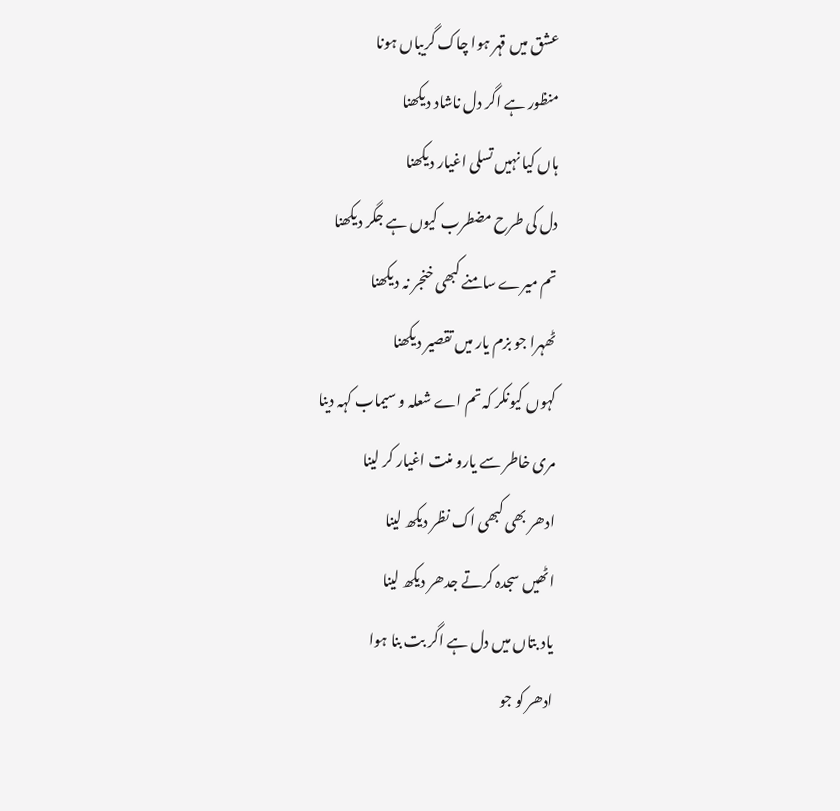عشق میں قہر ہوا چاک گریباں ہونا
منظور ہے اگر دل ناشاد دیکھنا
ہاں کیا نہیں تسلی اغیار دیکھنا
دل کی طرح مضطرب کیوں ہے جگر دیکھنا
تم میرے سامنے کبھی خنجر نہ دیکھنا
ٹھہرا جو بزم یار میں تقصیر دیکھنا
کہوں کیونکر کہ تم اے شعلہ و سیماب کہہ دینا
مری خاطر سے یارو منت اغیار کر لینا
ادھر بھی کبھی اک نظر دیکھ لینا
اٹھیں سجدہ کرتے جدھر دیکھ لینا
یاد بتاں میں دل ہے اگر بت بنا ہوا
ادھر کو جو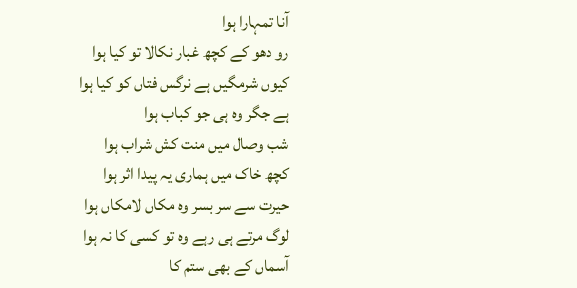آنا تمہارا ہوا
رو دھو کے کچھ غبار نکالا تو کیا ہوا
کیوں شرمگیں ہے نرگس فتاں کو کیا ہوا
ہے جگر وہ ہی جو کباب ہوا
شب وصال میں منت کش شراب ہوا
کچھ خاک میں ہماری یہ پیدا اثر ہوا
حیرت سے سر بسر وہ مکاں لامکاں ہوا
لوگ مرتے ہی رہے وہ تو کسی کا نہ ہوا
آسماں کے بھی ستم کا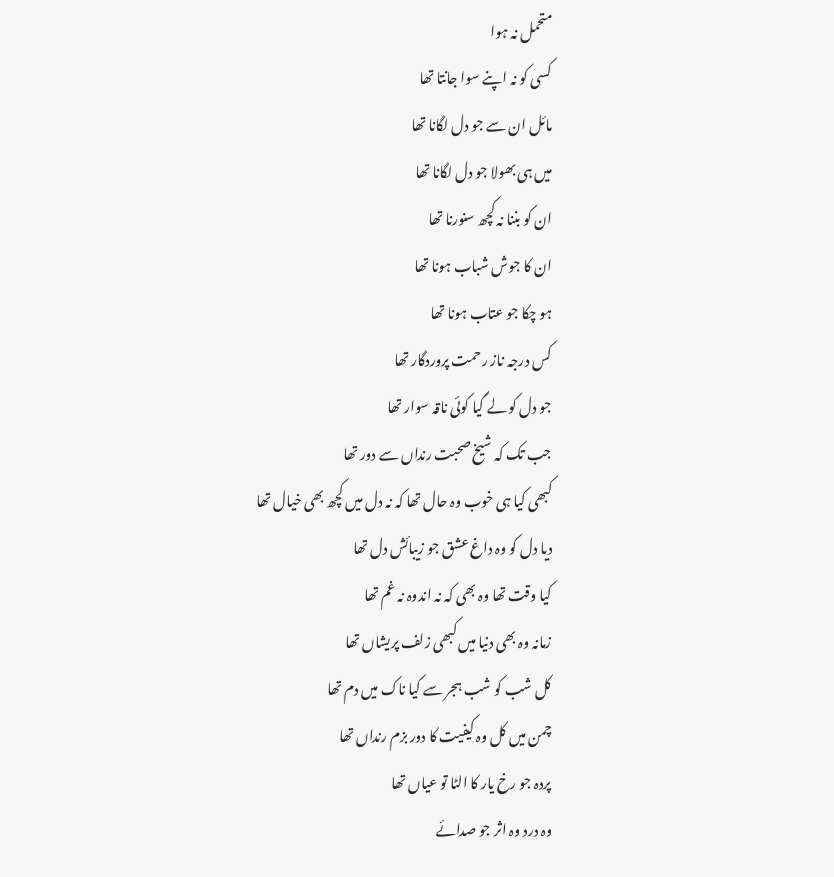متحمل نہ ہوا
کسی کو نہ اپنے سوا جانتا تھا
مائل ان سے جو دل لگانا تھا
میں ہی بھولا جو دل لگانا تھا
ان کو بننا نہ کچھ سنورنا تھا
ان کا جوش شباب ہونا تھا
ہو چکا جو عتاب ہونا تھا
کس درجہ ناز رحمت پروردگار تھا
جو دل کو لے گیا کوئی ناقہ سوار تھا
جب تک کہ شیخ صحبت رنداں سے دور تھا
کبھی کیا ہی خوب وہ حال تھا کہ نہ دل میں کچھ بھی خیال تھا
دیا دل کو وہ داغ عشق جو زیبائش دل تھا
کیا وقت تھا وہ بھی کہ نہ اندوہ نہ غم تھا
زمانہ وہ بھی دنیا میں کبھی زلف پریشاں تھا
کل شب کو شب ہجر سے کیا ناک میں دم تھا
چمن میں کل وہ کیفیت کا دور بزم رنداں تھا
پردہ جو رخ یار کا الٹا تو عیاں تھا
وہ درد وہ اثر جو صدائے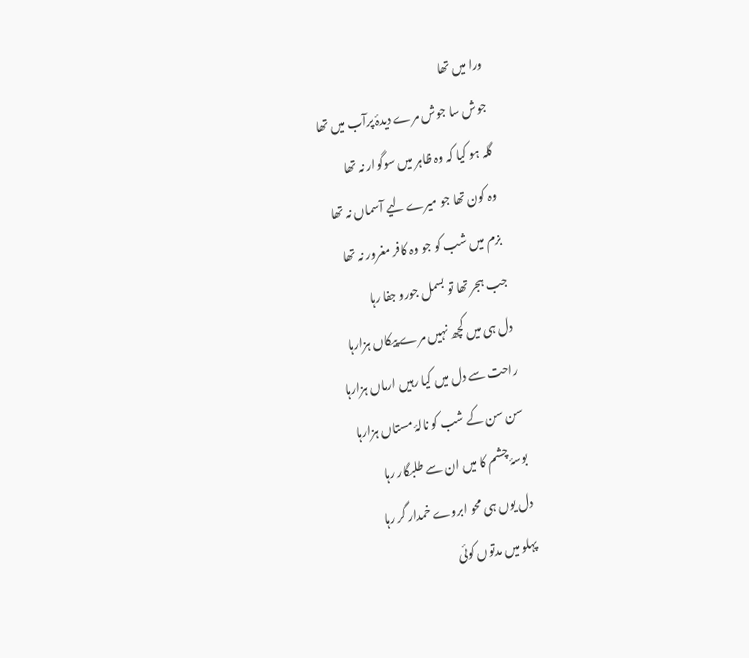ورا میں تھا
جوش سا جوش مرے دیدۂ پرآب میں تھا
گلہ ہو کیا کہ وہ ظاہر میں سوگوار نہ تھا
وہ کون تھا جو میرے لیے آسماں نہ تھا
بزم میں شب کو جو وہ کافر مغرور نہ تھا
جب ہجر تھا تو بسمل جورو جفا رہا
دل ہی میں کچھ نہیں مرے پیکاں ہزارہا
راحت سے دل میں کیا رہیں ارماں ہزارہا
سن سن کے شب کو نالۂ مستاں ہزارہا
بوسۂ چشم کا میں ان سے طلبگار رہا
دل یوں ہی محو ابروے خمدار گر رہا
پہلو میں مدتوں کوئی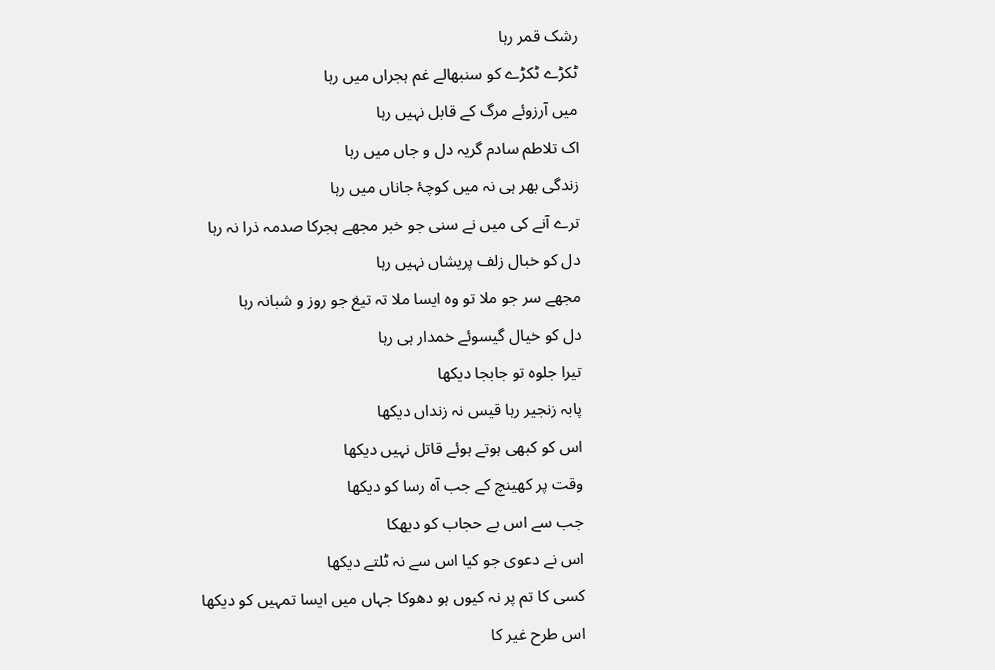رشک قمر رہا
ٹکڑے ٹکڑے کو سنبھالے غم ہجراں میں رہا
میں آرزوئے مرگ کے قابل نہیں رہا
اک تلاطم سادم گریہ دل و جاں میں رہا
زندگی بھر ہی نہ میں کوچۂ جاناں میں رہا
ترے آنے کی میں نے سنی جو خبر مجھے ہجرکا صدمہ ذرا نہ رہا
دل کو خبال زلف پریشاں نہیں رہا
مجھے سر جو ملا تو وہ ایسا ملا تہ تیغ جو روز و شبانہ رہا
دل کو خیال گیسوئے خمدار ہی رہا
تیرا جلوہ تو جابجا دیکھا
پابہ زنجیر رہا قیس نہ زنداں دیکھا
اس کو کبھی ہوتے ہوئے قاتل نہیں دیکھا
وقت پر کھینچ کے جب آہ رسا کو دیکھا
جب سے اس بے حجاب کو دیھکا
اس نے دعوی جو کیا اس سے نہ ٹلتے دیکھا
کسی کا تم پر نہ کیوں ہو دھوکا جہاں میں ایسا تمہیں کو دیکھا
اس طرح غیر کا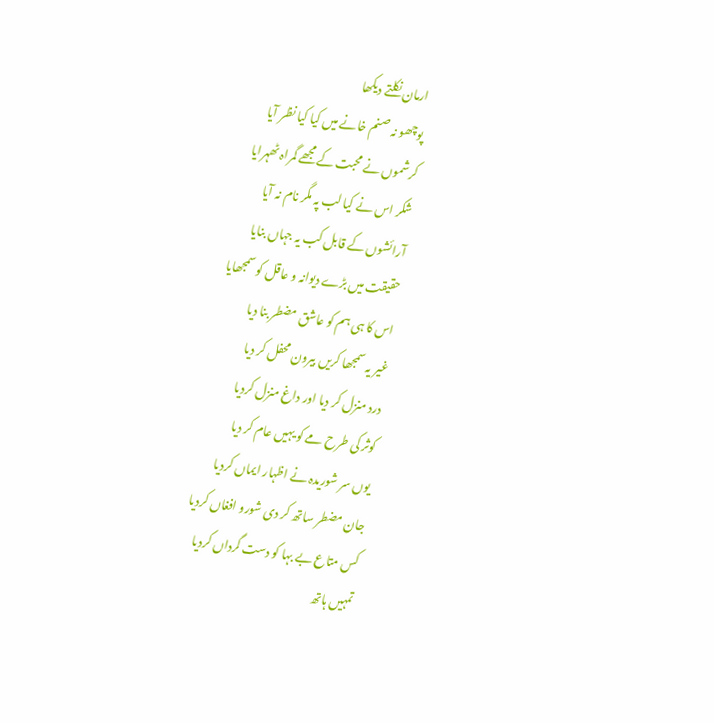ارمان نکلتے دیکھا
پوچھو نہ صنم خانے میں کیا کیا نظر آیا
کرشموں نے محبت کے مجھے گمراہ ٹھہرایا
شکر اس نے کیا لب پہ مگر نام نہ آیا
آرائشوں کے قابل کب یہ جہاں بنایا
حقیقت میں بڑے دیوانہ و عاقل کو سمجھایا
اس کا ہی ہم کو عاشق مضطر بنا دیا
غیر یہ سمجھا کریں بیرون محفل کر دیا
درد منزل کر دیا اور داغ منزل کردیا
کوثر کی طرح مے کو یہیں عام کر دیا
یوں سر شوریدہ نے اظہار ایماں کردیا
جان مضطر ساتھ کر دی شورو افغاں کردیا
کس متاع بے بہا کو دست گرداں کردیا
تمہیں ہاتھ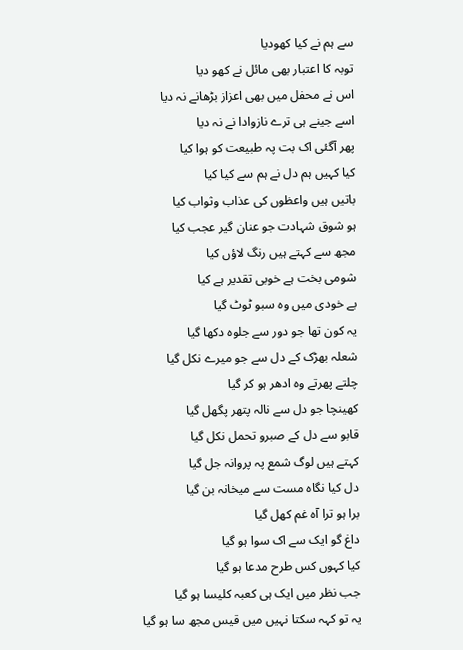سے ہم نے کیا کھودیا
توبہ کا اعتبار بھی مائل نے کھو دیا
اس نے محفل میں بھی اعزاز بڑھانے نہ دیا
اسے جینے ہی ترے نازوادا نے نہ دیا
پھر آگئی اک بت پہ طبیعت کو ہوا کیا
کیا کہیں ہم دل نے ہم سے کیا کیا
باتیں ہیں واعظوں کی عذاب وثواب کیا
ہو شوق شہادت جو عنان گیر عجب کیا
مجھ سے کہتے ہیں رنگ لاؤں کیا
شومی بخت ہے خوبی تقدیر ہے کیا
بے خودی میں وہ سبو ٹوٹ گیا
یہ کون تھا جو دور سے جلوہ دکھا گیا
شعلہ بھڑک کے دل سے جو میرے نکل گیا
چلتے پھرتے وہ ادھر ہو کر گیا
کھینچا جو دل سے نالہ پتھر پگھل گیا
قابو سے دل کے صبرو تحمل نکل گیا
کہتے ہیں لوگ شمع پہ پروانہ جل گیا
دل کیا نگاہ مست سے میخانہ بن گیا
برا ہو ترا آہ غم کھل گیا
داغ گو ایک سے اک سوا ہو گیا
کیا کہوں کس طرح مدعا ہو گیا
جب نظر میں ایک ہی کعبہ کلیسا ہو گیا
یہ تو کہہ سکتا نہیں میں قیس مجھ سا ہو گیا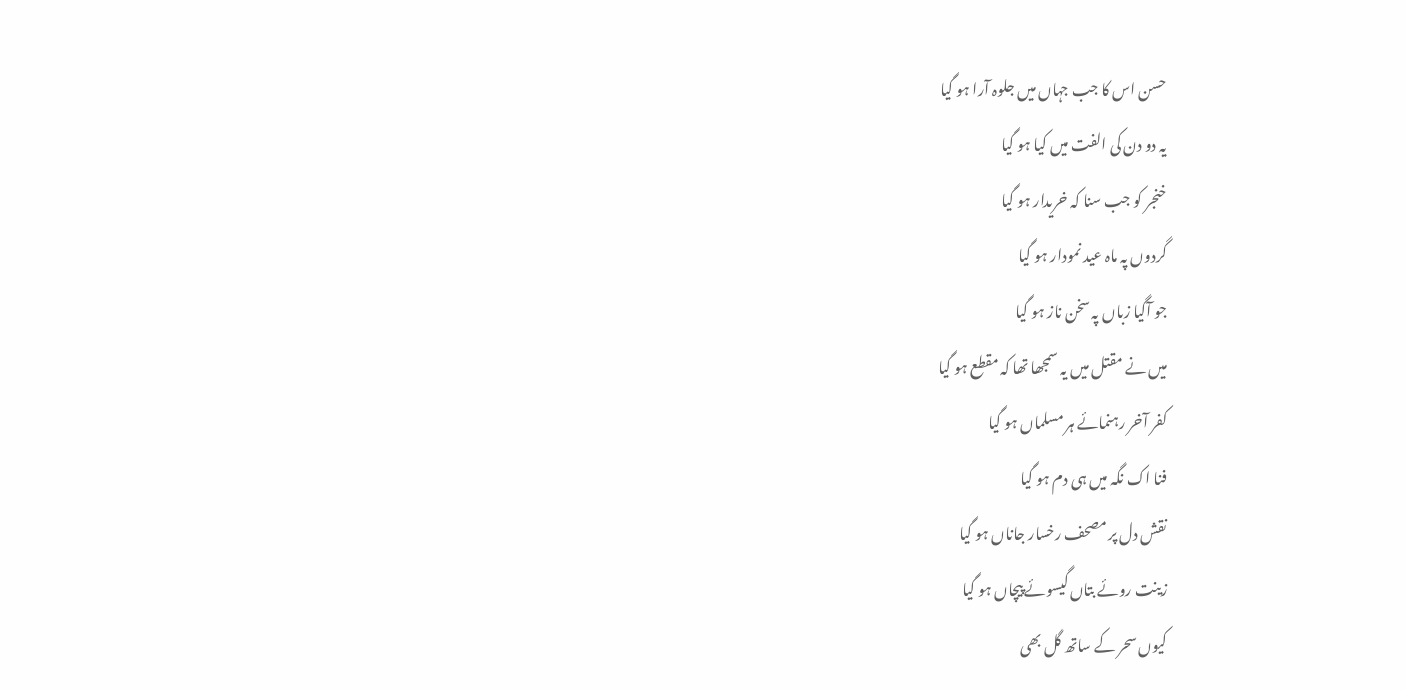حسن اس کا جب جہاں میں جلوہ آرا ہو گیا
یہ دو دن کی الفت میں کیا ہو گیا
خنجر کو جب سنا کہ خریدار ہو گیا
گردوں پہ ماہ عید نمودار ہو گیا
جو آگیا زباں پہ سخن ناز ہو گیا
میں نے مقتل میں یہ سمجھا تھا کہ مقطع ہو گیا
کفر آخر رہنمائے ہر مسلماں ہو گیا
فنا اک نگہ میں ہی دم ہو گیا
نقش دل پر مصحف رخسار جاناں ہو گیا
زینت روئے بتاں گیسوئے پیچاں ہو گیا
کیوں سحر کے ساتھ گل بھی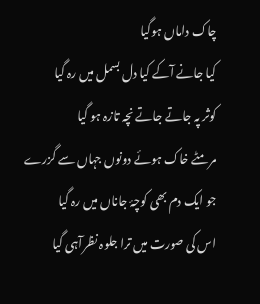چاک داماں ہوگیا
کیا جانے آکے کیا دل بسمل میں رہ گیا
کوثر پہ جاتے جاتے نچہ تازہ ہو گیا
مر مٹے خاک ہوئے دونوں جہاں سے گزرے
جو ایک دم بھی کوچۂ جاناں میں رہ گیا
اس کی صورت میں ترا جلوہ نظرآہی گیا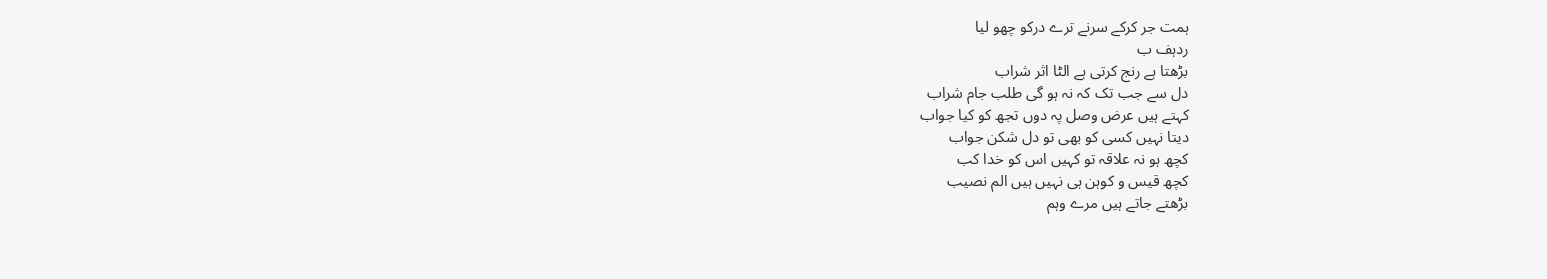ہمت جر کرکے سرنے ترے درکو چھو لیا
ردہف ب
بڑھتا ہے رنج کرتی ہے الٹا اثر شراب
دل سے جب تک کہ نہ ہو گی طلب جام شراب
کہتے ہیں عرض وصل پہ دوں تجھ کو کیا جواب
دیتا نہیں کسی کو بھی تو دل شکن جواب
کچھ ہو نہ علاقہ تو کہیں اس کو خدا کب
کچھ قیس و کوہن ہی نہیں ہیں الم نصیب
بڑھتے جاتے ہیں مرے وہم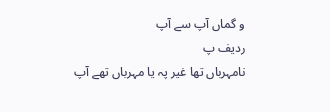و گماں آپ سے آپ
ردیف پ
نامہرباں تھا غیر پہ یا مہرباں تھے آپ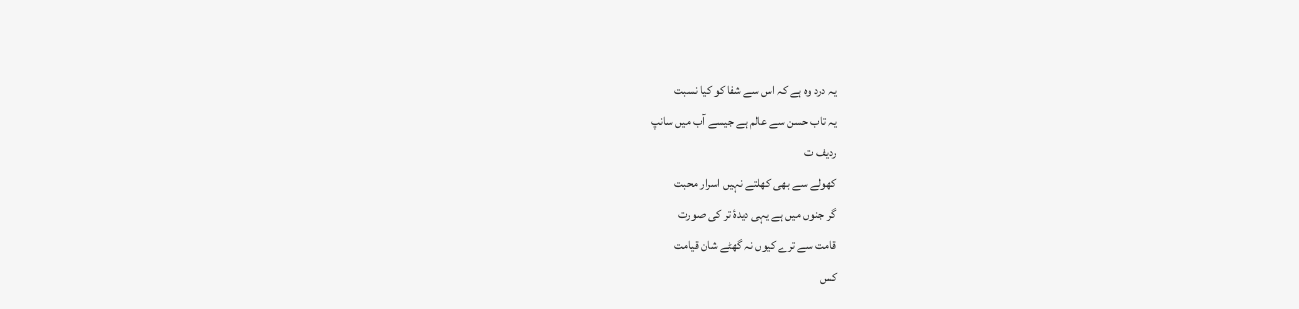یہ درد وہ ہے کہ اس سے شفا کو کیا نسبت
یہ تاب حسن سے عالم ہے جیسے آب میں سانپ
ردیف ت
کھولے سے بھی کھلتے نہیں اسرار محبت
گر جنوں میں ہے یہی دیدۂ تر کی صورت
قامت سے ترے کیوں نہ گھٹے شان قیامت
کس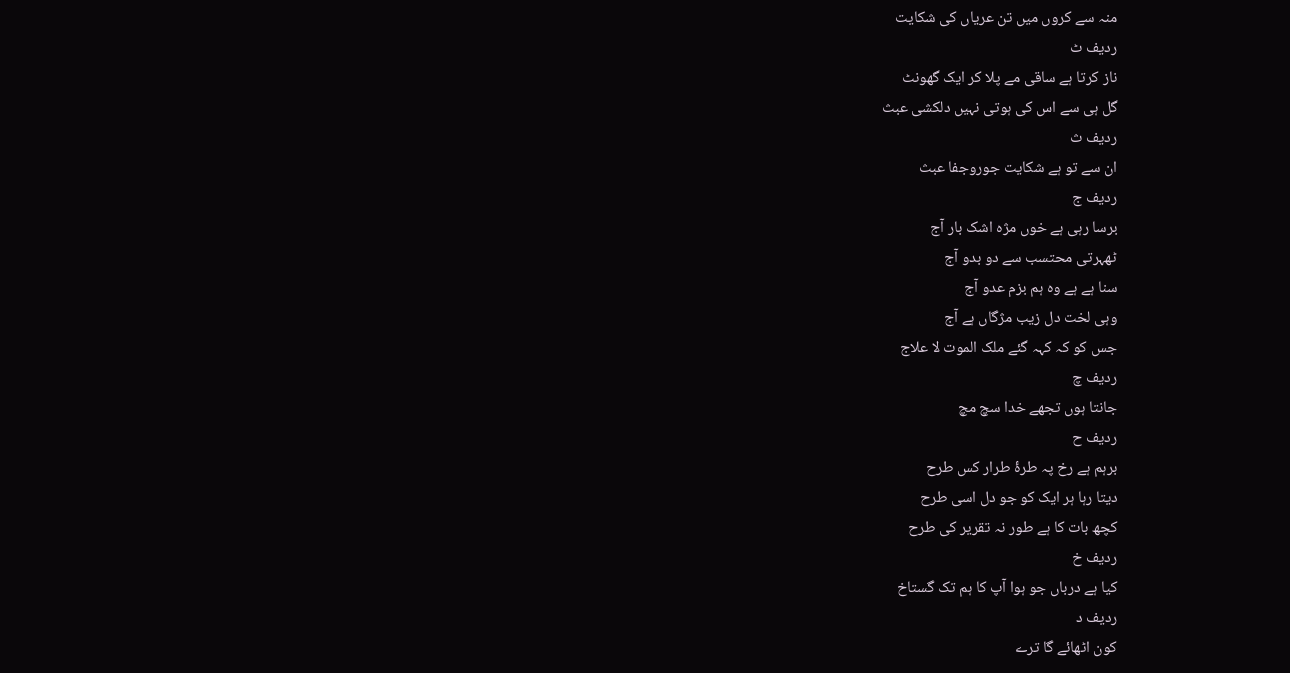منہ سے کروں میں تن عریاں کی شکایت
ردیف ٹ
ناز کرتا ہے ساقی مے پلا کر ایک گھونٹ
گل ہی سے اس کی ہوتی نہیں دلکشی عبث
ردیف ث
ان سے تو ہے شکایت جوروجفا عبث
ردیف ج
برسا رہی ہے خوں مژہ اشک بار آج
ٹھہرتی محتسب سے دو بدو آج
سنا ہے ہے وہ ہم بزم عدو آج
وہی لخت دل زیب مژگاں ہے آج
جس کو کہ کہہ گئے ملک الموت لا علاج
ردیف چ
جانتا ہوں تجھے خدا سچ مچ
ردیف ح
برہم ہے رخ پہ طرۂ طرار کس طرح
دیتا رہا ہر ایک کو جو دل اسی طرح
کچھ بات کا ہے طور نہ تقریر کی طرح
ردیف خ
کیا ہے درباں جو ہوا آپ کا ہم تک گستاخ
ردیف د
کون اٹھائے گا ترے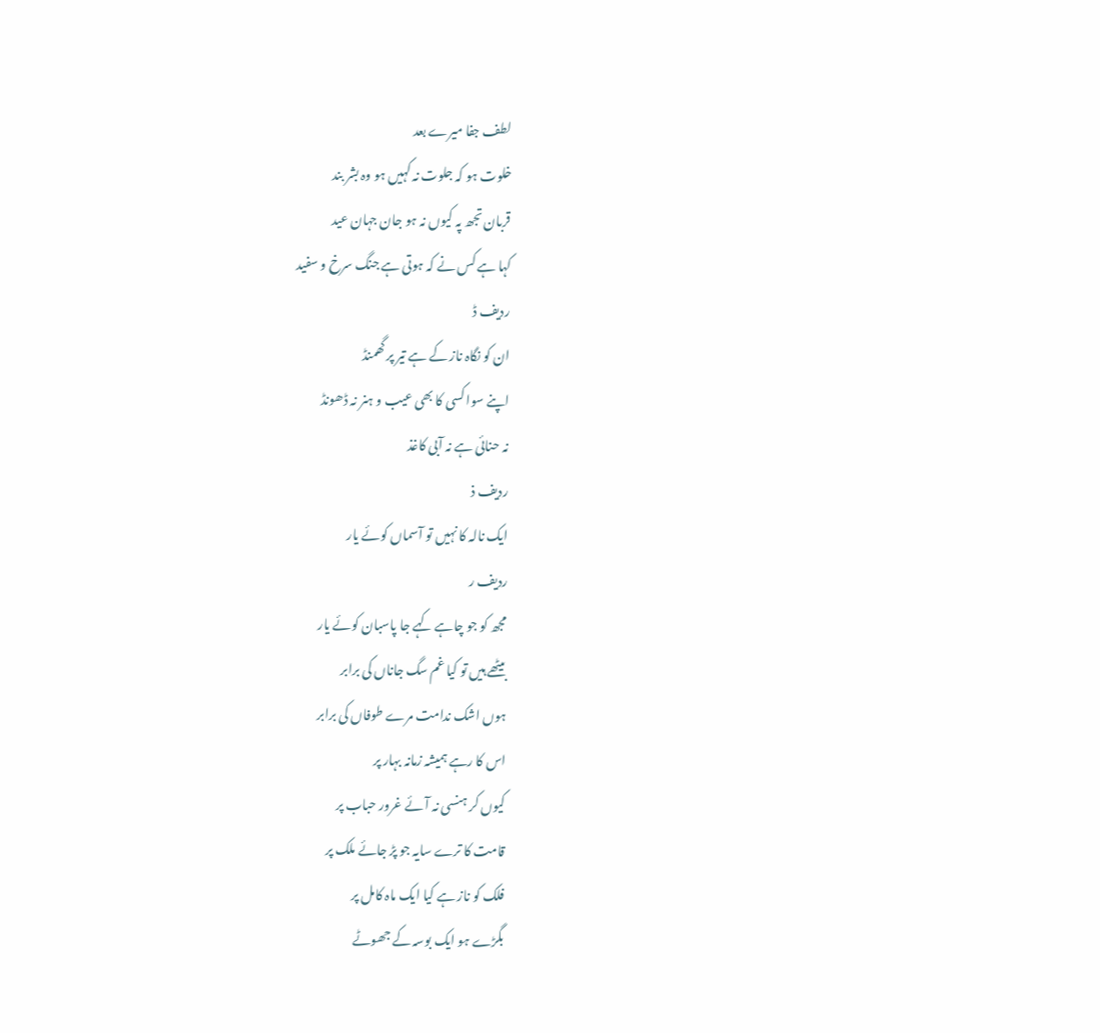لطف جفا میرے بعد
خلوت ہو کہ جلوت نہ کہیں ہو وہ بشر بند
قربان تجھ پہ کیوں نہ ہو جان جہان عید
کہا ہے کس نے کہ ہوتی ہے جنگ سرخ و سفید
ردیف ڈ
ان کو نگاہ ناز کے ہے تیر پر گھمنڈ
اپنے سوا کسی کا بھی عیب و ہنر نہ ڈھونڈ
نہ حنائی ہے نہ آبی کاغذ
ردیف ذ
ایک نالہ کا نہیں تو آسماں کوئے یار
ردیف ر
مجھ کو جو چاہے کہے جا پاسبان کوئے یار
بیٹھے ہیں تو کیا غم سگ جاناں کی برابر
ہوں اشک ندامت مرے طوفاں کی برابر
اس کا رہے ہمیشہ زمانہ بہار پر
کیوں کر ہنسی نہ آئے غرور حباب پر
قامت کا ترے سایہ جو پڑ جائے ملک پر
فلک کو ناز ہے کیا ایک ماہ کامل پر
بگڑے ہو ایک بوسہ کے جھوٹے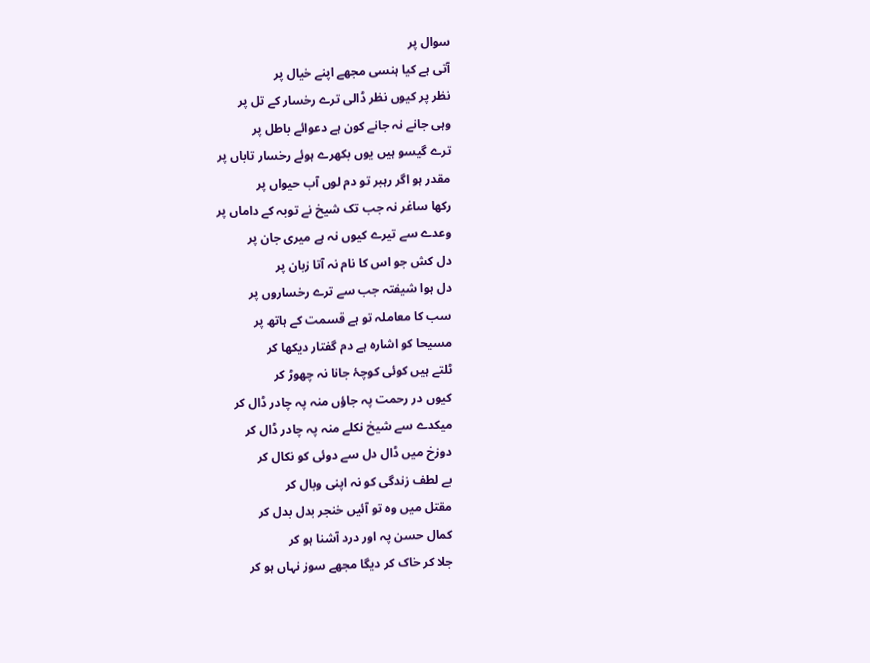سوال پر
آتی ہے کیا ہنسی مجھے اپنے خیال پر
نظر پر کیوں نظر ڈالی ترے رخسار کے تل پر
وہی جانے نہ جانے کون ہے دعوائے باطل پر
ترے گیسو ہیں یوں بکھرے ہوئے رخسار تاباں پر
مقدر ہو اگر رہبر تو دم لوں آب حیواں پر
رکھا ساغر نہ جب تک شیخ نے توبہ کے داماں پر
وعدے سے تیرے کیوں نہ ہے میری جان پر
دل کش جو اس کا نام نہ آتا زبان پر
دل ہوا شیفتہ جب سے ترے رخساروں پر
سب کا معاملہ تو ہے قسمت کے ہاتھ پر
مسیحا کو اشارہ ہے دم گفتار دیکھا کر
ٹلتے ہیں کوئی کوچۂ جانا نہ چھوڑ کر
کیوں در رحمت پہ جاؤں منہ پہ چادر ڈال کر
میکدے سے شیخ نکلے منہ پہ چادر ڈال کر
دوزخ میں ڈال دل سے دوئی کو نکال کر
بے لطف زندگی کو نہ اپنی وبال کر
مقتل میں وہ تو آئیں خنجر بدل بدل کر
کمال حسن پہ اور درد آشنا ہو کر
جلا کر خاک کر دیگا مجھے سوز نہاں ہو کر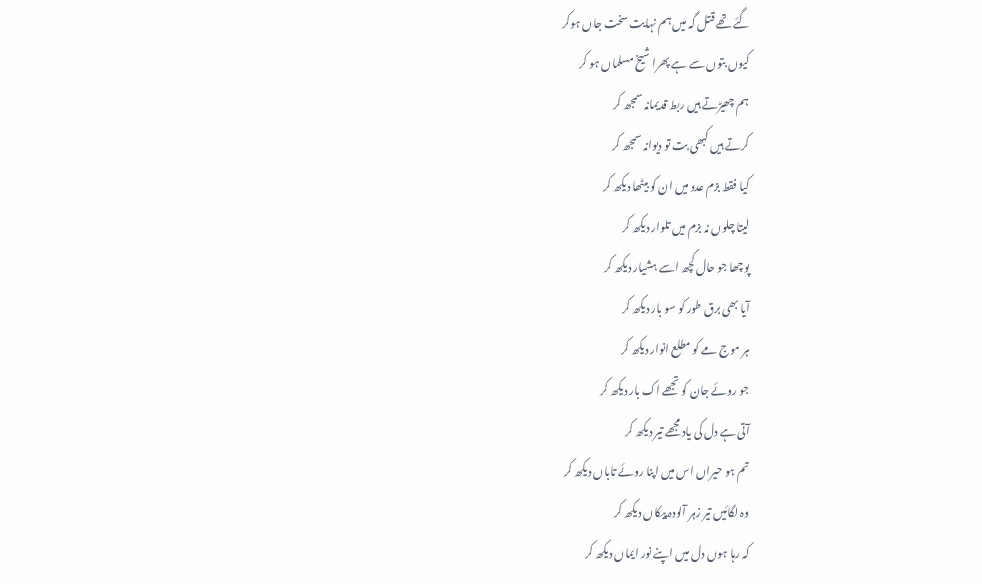گئے تھے قتل گہ میں ہم نہایت سخت جاں ہوکر
کیوں بتوں سے ہے پھرا شیخ مسلماں ہو کر
ہم چھیڑتے ہیں ربط قدیمانہ سمجھ کر
کرتے ہیں کبھی بت تو دیوانہ سمجھ کر
کیا فقط بزم عدد میں ان کو بیٹھا دیکھ کر
لیتا چلوں نہ بزم میں تلوار دیکھ کر
پوچھا جو حال کچھ اسے ہشیار دیکھ کر
آیا بھی برق طور کو سو بار دیکھ کر
ہر موج مے کو مطلع انوار دیکھ کر
جو روئے جان کو تجھے اک بار دیکھ کر
آتی ہے دل کی یاد مجھے تیر دیکھ کر
تم ہو حیراں اس میں اپنا روئے تاباں دیکھ کر
وہ لگائیں تیر زہر آلودہ پیکاں دیکھ کر
کہ رہا ہوں دل میں اپنے نور ایماں دیکھ کر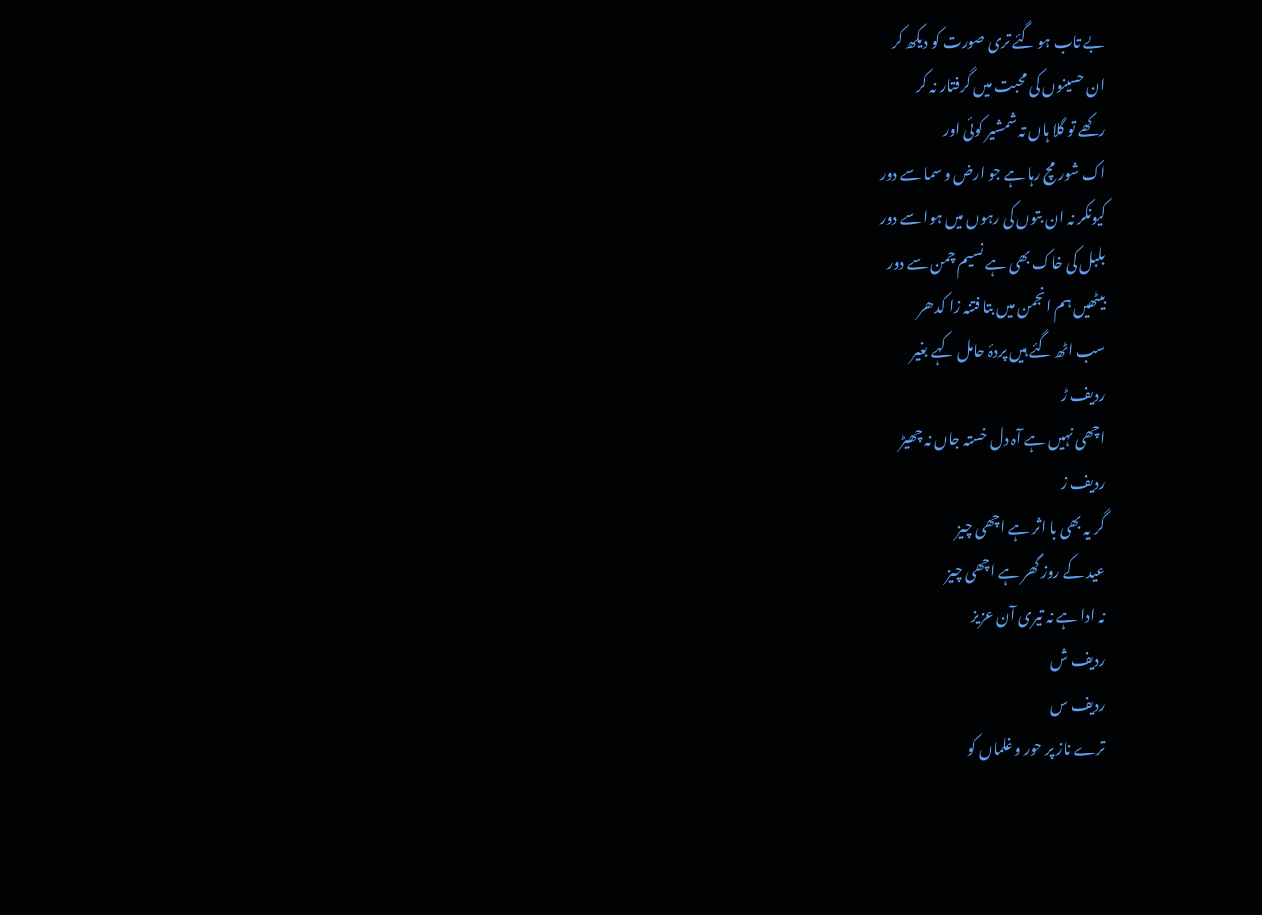بے تاب ہو گئے تری صورت کو دیکھ کر
ان حسینوں کی محبت میں گرفتار نہ کر
رکھے تو گلا ہاں تہ شمشیر کوئی اور
اک شور مچ رہا ہے جو ارض و سما سے دور
کیونکر نہ ان بتوں کی رہوں میں ہوا سے دور
بلبل کی خاک بھی ہے نسیم چمن سے دور
بیٹھیں ہم انجمن میں بتا فتنہ زا کدھر
سب اٹھ گئے ہیں پردۂ حامل کہے بغیر
ردیف ڑ
اچھی نہیں ہے آہ دل خستہ جاں نہ چھیڑ
ردیف ز
گر یہ بھی با اثر ہے اچھی چیز
عید کے روز گھر ہے اچھی چیز
نہ ادا ہے نہ تیری آن عزیز
ردیف ش
ردیف س
ترے ناز پر حور و غلماں کو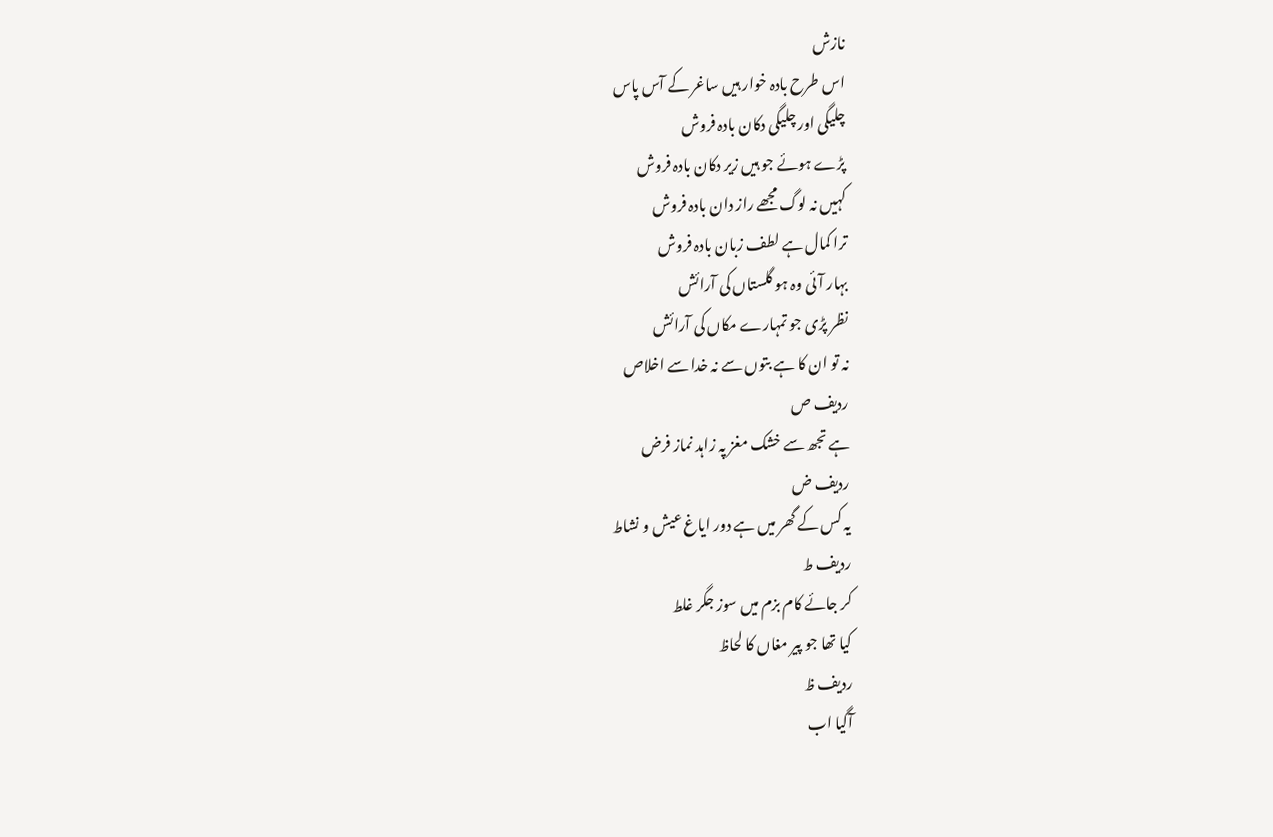نازش
اس طرح بادہ خوار ہیں ساغر کے آس پاس
چلیگی اور چلیگی دکان بادہ فروش
پڑے ہوئے جو ہیں زیر دکان بادہ فروش
کہیں نہ لوگ مجھے راز دان بادہ فروش
ترا کمال ہے لطف زبان بادہ فروش
بہار آئی وہ ہو گلستاں کی آرائش
نظر پڑی جو تمہارے مکاں کی آرائش
نہ تو ان کا ہے بتوں سے نہ خدا سے اخلاص
ردیف ص
ہے تجھ سے خشک مغز پہ زاہد نماز فرض
ردیف ض
یہ کس کے گھر میں ہے دور ایاغ عیش و نشاط
ردیف ط
کر جائے کام بزم میں سوز جگر غلط
کیا تھا جو پیر مغاں کا لحاظ
ردیف ظ
آگیا اب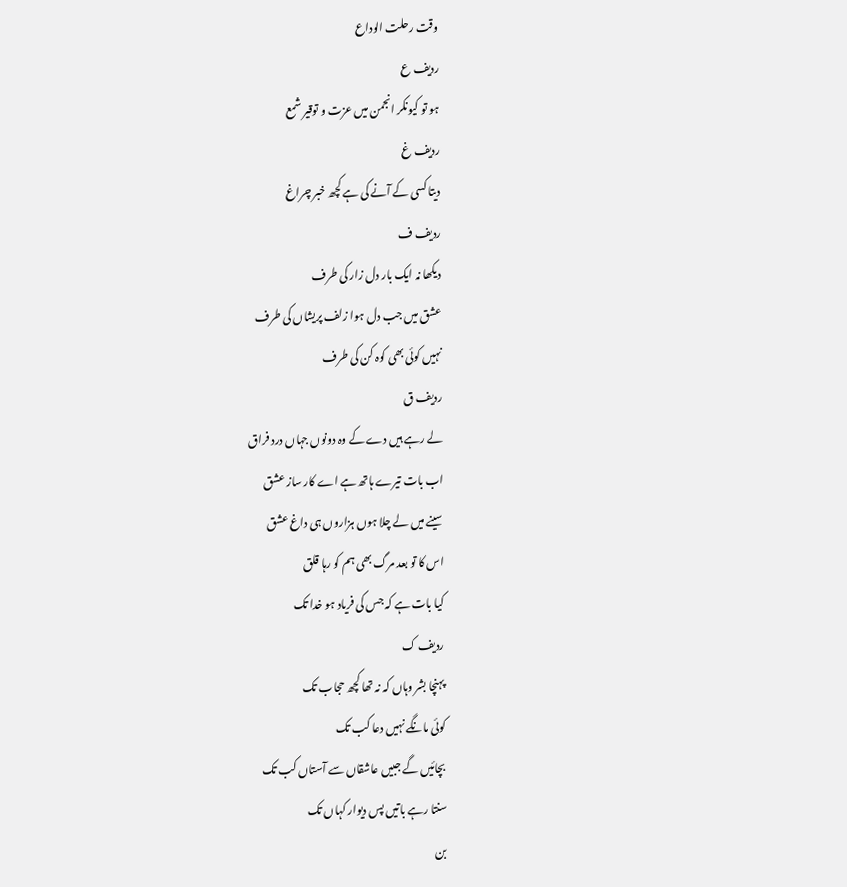وقت رحلت الوداع
ردیف ع
ہو تو کیونکر انجمن میں عزت و توقیر شمع
ردیف غ
دیتا کسی کے آنے کی ہے کچھ خبر چراغ
ردیف ف
دیکھا نہ ایک بار دل زار کی طرف
عشق میں جب دل ہوا زلف پریشاں کی طرف
نہیں کوئی بھی کوہ کن کی طرف
ردیف ق
لے رہے ہیں دے کے وہ دونوں جہاں درد فراق
اب بات تیرے ہاتھ ہے اے کار ساز عشق
سینے میں لے چلا ہوں ہزاروں ہی داغ عشق
اس کا تو بعد مرگ بھی ہم کو رہا قلق
کیا بات ہے کہ جس کی فریاد ہو خدا تک
ردیف ک
پہنچا بشر وہاں کہ نہ تھا کچھ حجاب تک
کوئی مانگے نہیں دعا کب تک
بچائیں گے جبیں عاشقاں سے آستاں کب تک
سنتا رہے باتیں پس دیوار کہاں تک
بن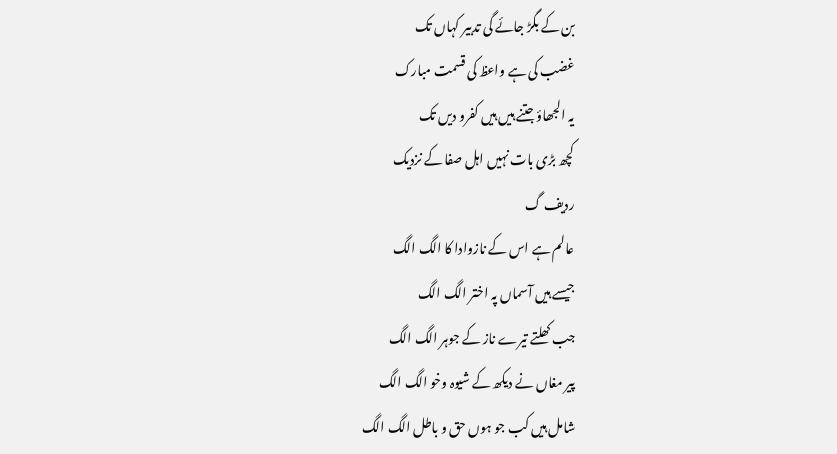بن کے بگڑ جائے گی تدبیر کہاں تک
غضب کی ہے واعظ کی قسمت مبارک
یہ الجھاؤ جتنے ہیں ہیں کفرو دیں تک
کچھ بڑی بات نہیں اہل صفا کے نزدیک
ردیف گ
عالم ہے اس کے نازوادا کا الگ الگ
جیسے ہیں آسماں پہ اختر الگ الگ
جب کھلتے تیرے ناز کے جوہر الگ الگ
پیر مغاں نے دیکھ کے شیوہ وخو الگ الگ
شامل ہیں کب جو ہوں حق و باطل الگ الگ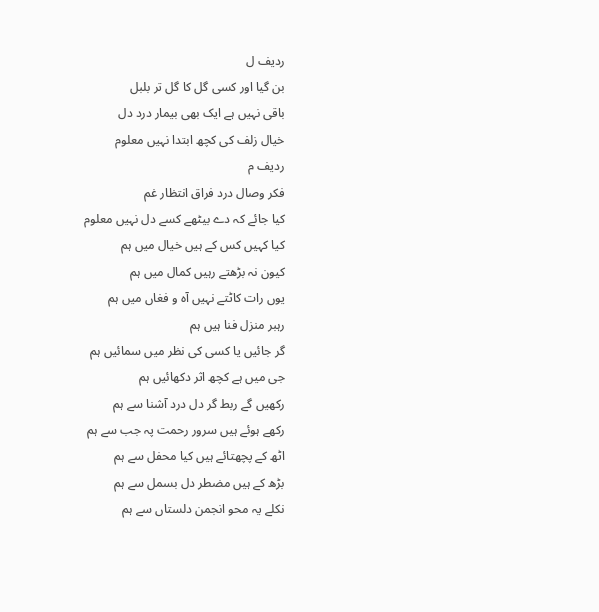ردیف ل
بن گیا اور کسی گل کا گل تر بلبل
باقی نہیں ہے ایک بھی بیمار درد دل
خیال زلف کی کچھ ابتدا نہیں معلوم
ردیف م
فکر وصال درد فراق انتظار غم
کیا جائے کہ دے بیٹھے کسے دل نہیں معلوم
کیا کہیں کس کے ہیں خیال میں ہم
کیون نہ بڑھتے رہیں کمال میں ہم
یوں رات کاٹتے نہیں آہ و فغاں میں ہم
رہبر منزل فنا ہیں ہم
گر جائیں یا کسی کی نظر میں سمائیں ہم
جی میں ہے کچھ اثر دکھائیں ہم
رکھیں گے ربط گر دل درد آشنا سے ہم
رکھے ہوئے ہیں سرور رحمت پہ جب سے ہم
اٹھ کے پچھتائے ہیں کیا محفل سے ہم
بڑھ کے ہیں مضطر دل بسمل سے ہم
نکلے یہ محو انجمن دلستاں سے ہم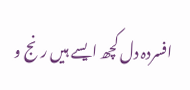افسردہ دل کچھ ایسے ہیں رنج و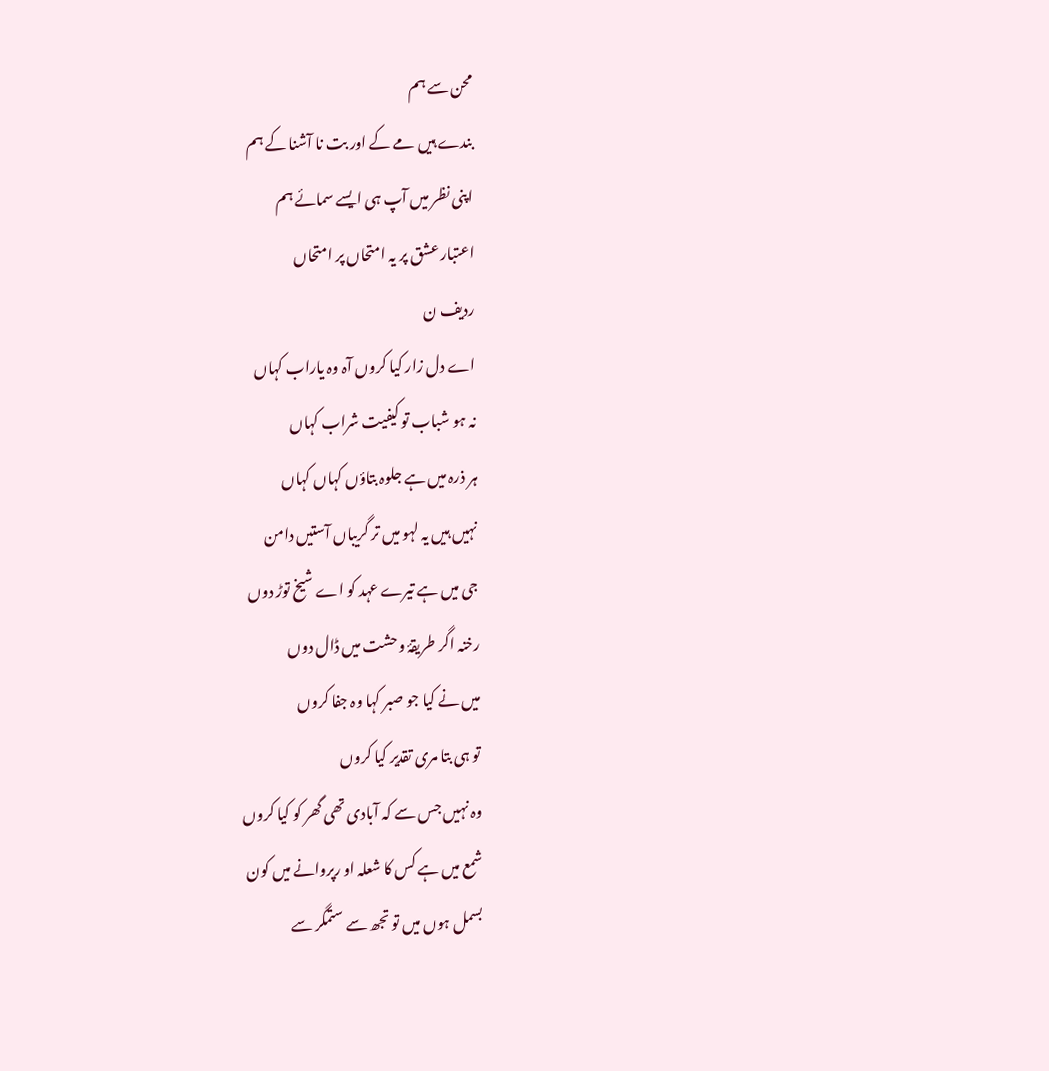محن سے ہم
بندے ہیں مے کے اور بت نا آشنا کے ہم
اپنی نظر میں آپ ہی ایسے سمائے ہم
اعتبار عشق پر یہ امتحاں پر امتحاں
ردیف ن
اے دل زار کیا کروں آہ وہ یاراب کہاں
نہ ہو شباب تو کیفیت شراب کہاں
ہر ذرہ میں ہے جلوہ بتاؤں کہاں کہاں
نہیں ہیں یہ لہو میں تر گریباں آستیں دامن
جی میں ہے تیرے عہد کو اے شیخ توڑ دوں
رخنہ اگر طریقۂ وحشت میں ڈال دوں
میں نے کیا جو صبر کہا وہ جفا کروں
تو ہی بتا مری تقدیر کیا کروں
وہ نہیں جس سے کہ آبادی تھی گھر کو کیا کروں
شمع میں ہے کس کا شعلہ او رپروانے میں کون
بسمل ہوں میں تو تجھ سے ستمگر سے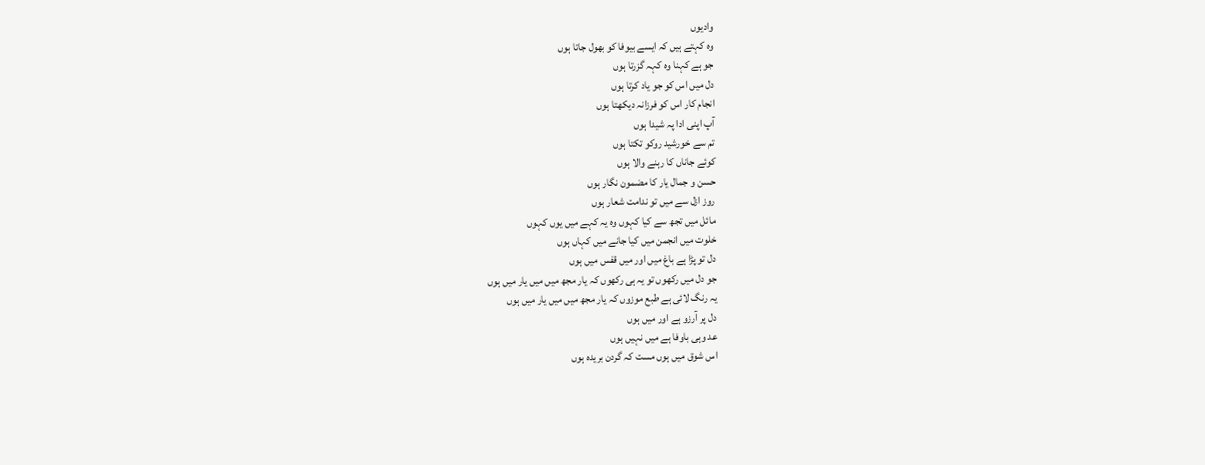وادیوں
وہ کہتے ہیں کہ ایسے بیوفا کو بھول جاتا ہوں
جو ہے کہنا وہ کہہ گزرتا ہوں
دل میں اس کو جو یاد کرتا ہوں
انجام کار اس کو فرزانہ دیکھتا ہوں
آپ اپنی ادا پہ شیدا ہوں
تم سے خورشید روکو تکتا ہوں
کوئے جاناں کا رہنے والا ہوں
حسن و جمال یار کا مضمون نگار ہوں
روز ازل سے میں تو ندامت شعار ہوں
مائل میں تجھ سے کیا کہوں وہ یہ کہے میں یوں کہوں
خلوت میں انجمن میں کیا جانے میں کہاں ہوں
دل تو پڑا ہے باغ میں اور میں قفس میں ہوں
جو دل میں رکھوں تو یہ ہی رکھوں کہ یار مجھ میں میں یار میں ہوں
یہ رنگ لائی ہے طبع موزوں کہ یار مجھ میں میں یار میں ہوں
دل پر آرزو ہے اور میں ہوں
عد وہی باوفا ہے میں نہیں ہوں
اس شوق میں ہوں مست کہ گردن بریدہ ہوں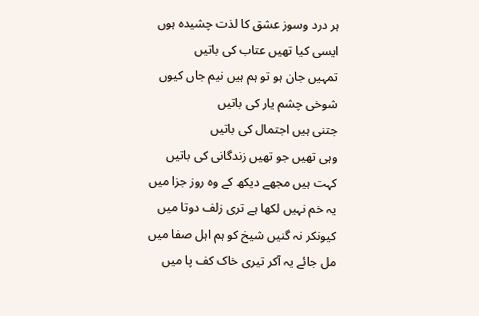ہر درد وسوز عشق کا لذت چشیدہ ہوں
ایسی کیا تھیں عتاب کی باتیں
تمہیں جان ہو تو ہم ہیں نیم جاں کیوں
شوخی چشم یار کی باتیں
جتنی ہیں اجتمال کی باتیں
وہی تھیں جو تھیں زندگانی کی باتیں
کہت ہیں مجھے دیکھ کے وہ روز جزا میں
یہ خم نہیں لکھا ہے تری زلف دوتا میں
کیونکر نہ گنیں شیخ کو ہم اہل صفا میں
مل جائے یہ آکر تیری خاک کف پا میں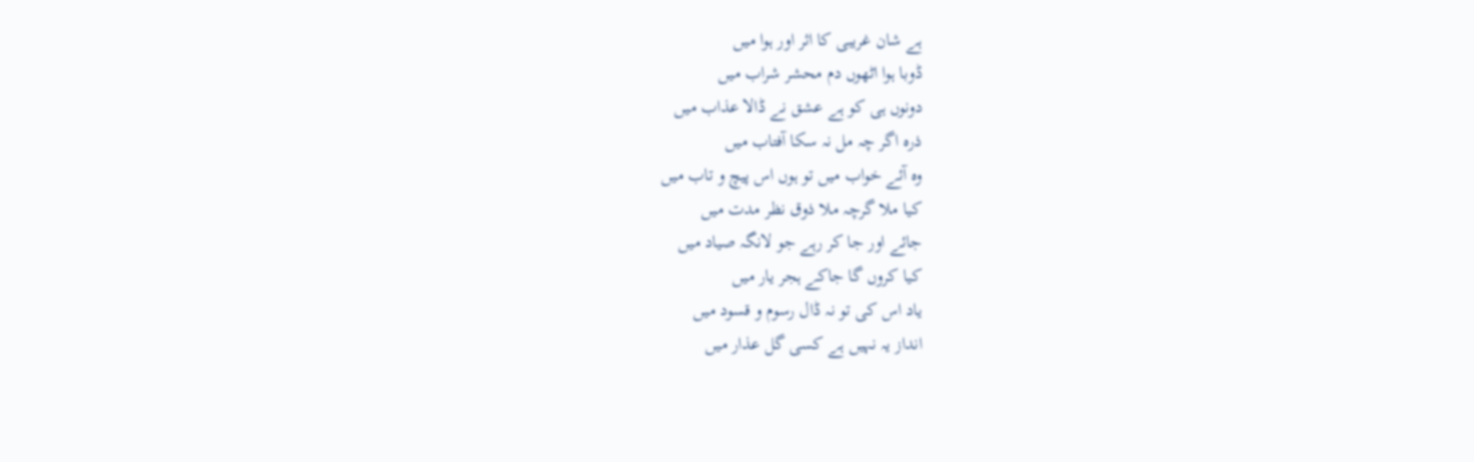ہے شان غریبی کا اثر اور ہوا میں
ڈوبا ہوا اٹھوں دم محشر شراب میں
دونوں ہی کو ہے عشق نے ڈالا عذاب میں
ذرہ اگر چہ مل نہ سکا آفتاب میں
وہ آئے خواب میں تو ہوں اس پیچ و تاب میں
کیا ملا گرچہ ملا ذوق نظر مدت میں
جائے اور جا کر رہے جو لانگہ صیاد میں
کیا کروں گا جاکے ہجر یار میں
یاد اس کی تو نہ ڈال رسوم و قسود میں
انداز یہ نہیں ہے کسی گل عذار میں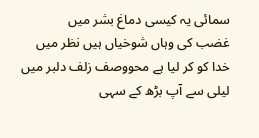سمائی یہ کیسی دماغ بشر میں
غضب کی وہاں شوخیاں ہیں نظر میں
خدا کو کر لیا ہے محووصف زلف دلبر میں
لیلی سے آپ بڑھ کے سہی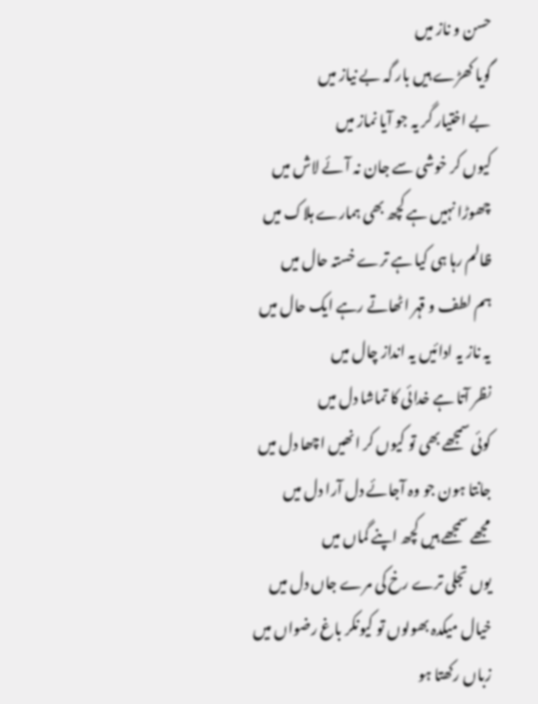حسن و ناز میں
گویا کھڑے ہیں بار گہ بے نیاز میں
بے اختیار گر یہ جو آیا نماز میں
کیوں کر خوشی سے جان نہ آئے لاش میں
چھوڑا نہیں ہے کچھ بھی ہمارے ہلاک میں
ظالم رہا ہی کیا ہے ترے خستہ حال میں
ہم لطف و قہر اٹھاتے رہے ایک حال میں
یہ ناز یہ ادائیں یہ انداز چال میں
نظر آتا ہے خدائی کا تماشا دل میں
کوئی سمجھے بھی تو کیوں کر انھیں اچھا دل میں
جانتا ہون جو وہ آجائے دل آرا دل میں
مجھے سمجھے ہیں کچھ اپنے گماں میں
یوں تجلی ترے رخ کی مرے جاں دل میں
خیال میکدہ بھولوں تو کیونکر باغ رضواں میں
زباں رکھتا ہو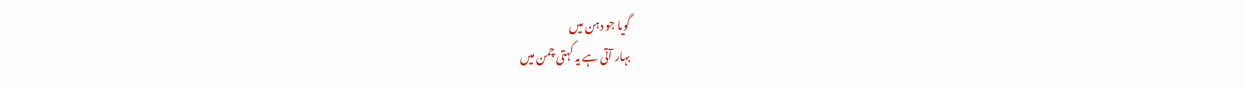گویا جو دہن میں
بہار آتی ہے یہ کہتی چمن میں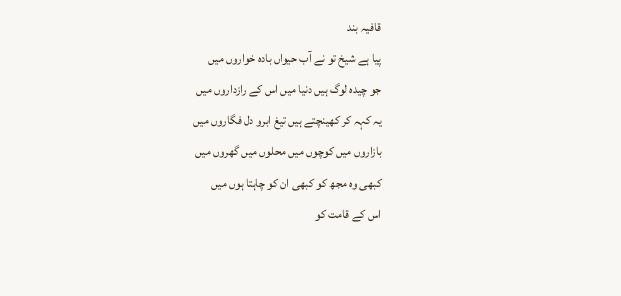قافیہ بند
پیا ہے شیخ تو نے آب حیواں بادہ خواروں میں
جو چیدہ لوگ ہیں دنیا میں اس کے رازداروں میں
یہ کہہ کر کھینچتے ہیں تیغ ابرو دل فگاروں میں
بازاروں میں کوچوں میں محلوں میں گھروں میں
کبھی وہ مجھ کو کبھی ان کو چاہتا ہوں میں
اس کے قامت کو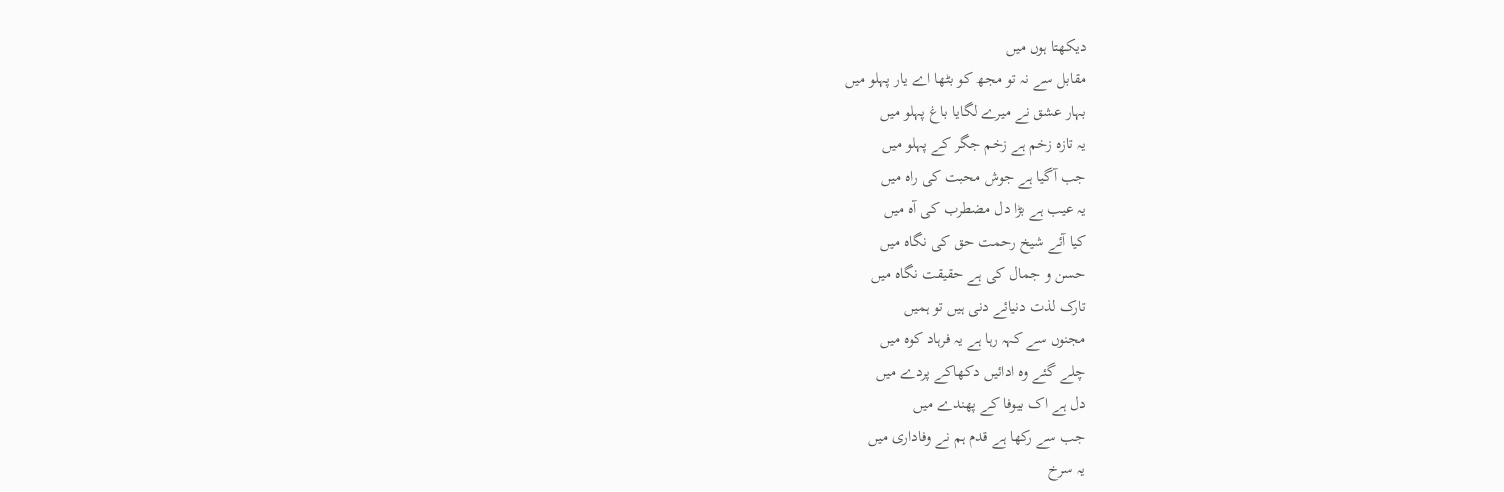دیکھتا ہوں میں
مقابل سے نہ تو مجھ کو بٹھا اے یار پہلو میں
بہار عشق نے میرے لگایا باغ پہلو میں
یہ تازہ زخم ہے زخم جگر کے پہلو میں
جب آگیا ہے جوش محبت کی راہ میں
یہ عیب ہے بڑا دل مضطرب کی آہ میں
کیا آئے شیخ رحمت حق کی نگاہ میں
حسن و جمال کی ہے حقیقت نگاہ میں
تارک لذت دنیائے دنی ہیں تو ہمیں
مجنوں سے کہہ رہا ہے یہ فرہاد کوہ میں
چلے گئے وہ ادائیں دکھاکے پردے میں
دل ہے اک بیوفا کے پھندے میں
جب سے رکھا ہے قدم ہم نے وفاداری میں
یہ سرخ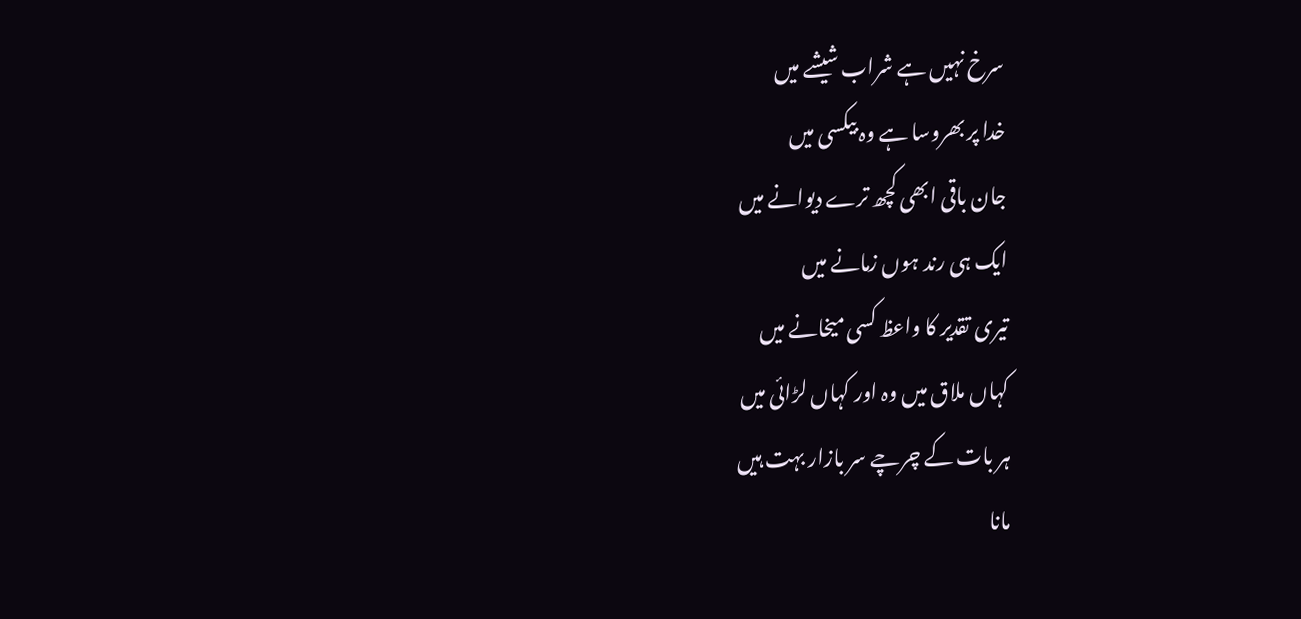سرخ نہیں ہے شراب شیشے میں
خدا پر بھروسا ہے وہ بیکسی میں
جان باقی ابھی کچھ ترے دیوانے میں
ایک ہی رند ہوں زمانے میں
تیری تقدیر کا واعظ کسی میخانے میں
کہاں ملاق میں وہ اور کہاں لڑائی میں
ہر بات کے چرچے سر بازار بہت ہیں
مانا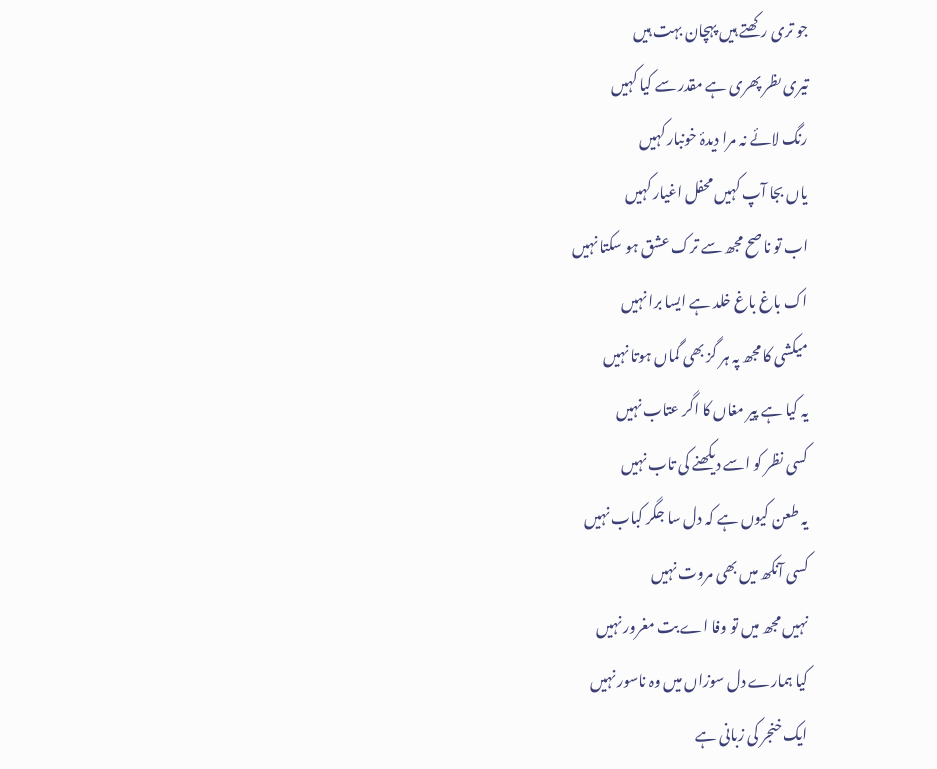جو تری رکھتے ہیں پہچان بہت ہیں
تیری ںظر پھری ہے مقدر سے کیا کہیں
رنگ لائے نہ مرا دیدۂ خونبار کہیں
یاں بجا آپ کہیں محفل اغیار کہیں
اب تو ناصح مجھ سے ترک عشق ہو سکتا نہیں
اک باغ باغ خلد ہے ایسا برا نہیں
میکشی کا مجھ پہ ہر گز بھی گماں ہوتا نہیں
یہ کیا ہے پیر مغاں کا اگر عتاب نہیں
کسی نظر کو اسے دیکھنے کی تاب نہیں
یہ طعن کیوں ہے کہ دل سا جگر کباب نہیں
کسی آنکھ میں بھی مروت نہیں
نہیں مجھ میں تو وفا اے بت مغرور نہیں
کیا ہمارے دل سوزاں میں وہ ناسور نہیں
ایک خنجر کی زبانی ہے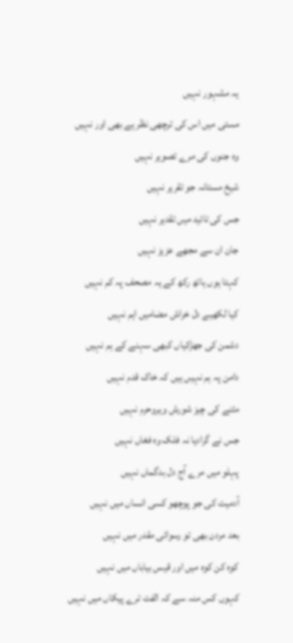یہ مشہور نہیں
مستی میں اس کی ترچھی نظر ہے بھی اور نہیں
وہ جنوں کی مرے تصویر نہیں
شیخ مستانہ جو تقریر نہیں
جس کی تائید میں تقدیر نہیں
جان ان سے مجھے عزیز نہیں
کہتا ہوں ہاتھ رکھ کے یہ مصحف پہ کم نہیں
کیا لکھیے دل خراش مضامیں اہم نہیں
دشمن کی جھڑکیاں کبھی سہنے کے ہم نہیں
دامن پہ ہم نہیں ہیں کہ خاک قدم نہیں
مٹنے کی چیز شورش ویروحرم نہیں
جس نے گرادیا نہ فلک وہ فغاں نہیں
پہلو میں مرے آج دل بدگماں نہیں
آدمیت کی جو پوچھو کسی انساں میں نہیں
بعد مردن بھی تو رسوائی مقدر میں نہیں
کوہ کن کوہ میں اور قیس بیاباں میں نہیں
کہوں کس منہ سے کہ الفت ترے پیکاں میں نہیں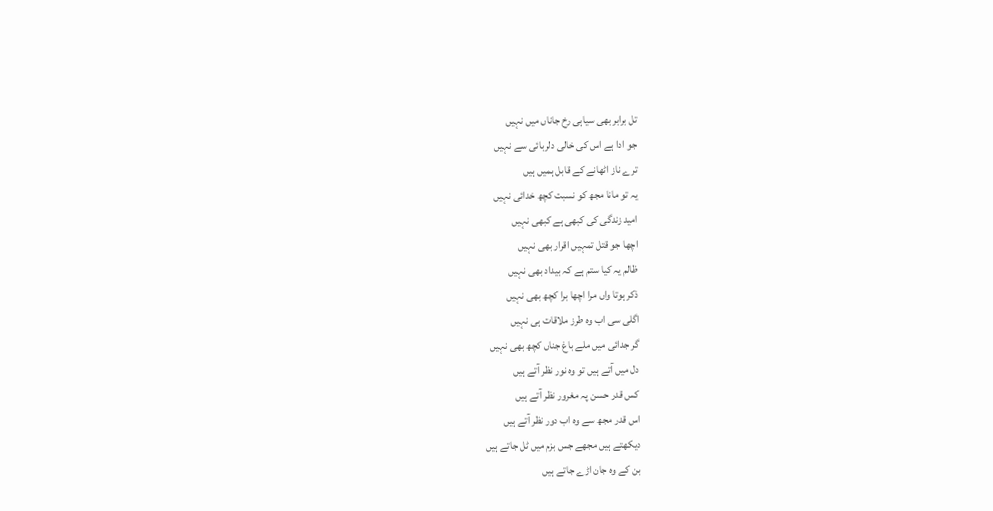تل برابر بھی سیاہی رخ جاناں میں نہیں
جو ادا ہے اس کی خالی دلربائی سے نہیں
ترے ناز اٹھانے کے قابل ہمیں ہیں
یہ تو مانا مجھ کو نسبت کچھ خدائی نہیں
امید زندگی کی کبھی ہے کبھی نہیں
اچھا جو قتل تمہیں اقرار بھی نہیں
ظالم یہ کیا ستم ہے کہ بیداد بھی نہیں
ذکر ہوتا واں مرا اچھا برا کچھ بھی نہیں
اگلی سی اب وہ طرز ملاقات ہی نہیں
گر جدائی میں ملے باغ جناں کچھ بھی نہیں
دل میں آتے ہیں تو وہ نور نظر آتے ہیں
کس قدر حسن پہ مغرور نظر آتے ہیں
اس قدر مجھ سے وہ اب دور نظر آتے ہیں
دیکھتے ہیں مجھے جس بزم میں ٹل جاتے ہیں
بن کے وہ جان اڑے جاتے ہیں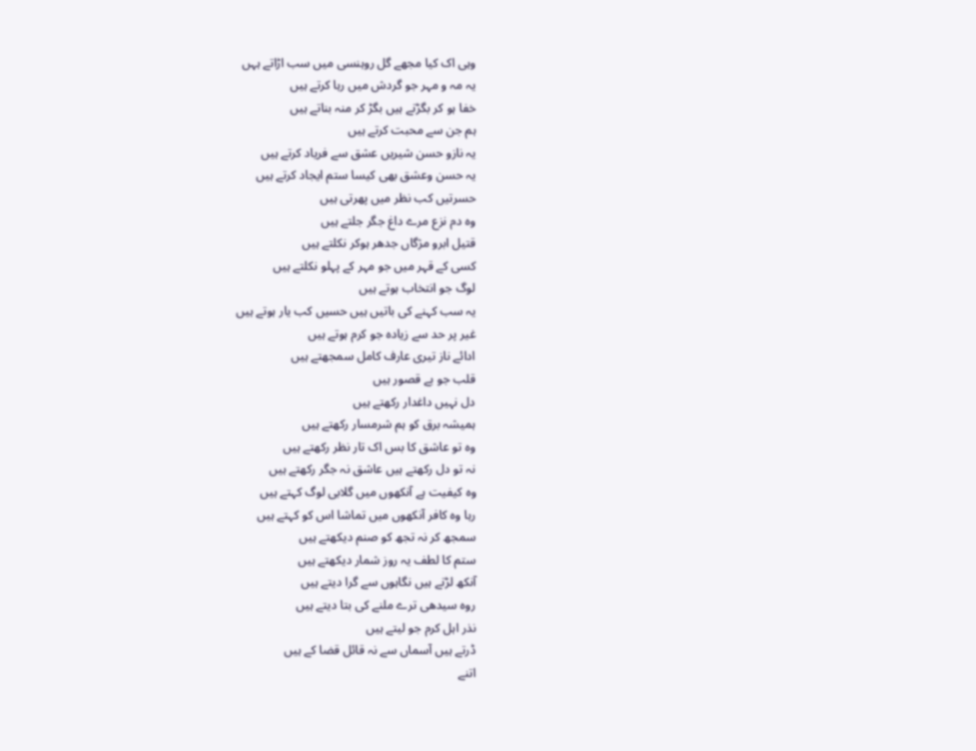وہی اک کیا مجھے گل روہنسی میں سب اڑاتے ہہں
یہ مہ و مہر جو گردش میں رہا کرتے ہیں
خفا ہو کر بگڑتے ہیں بگڑ کر منہ بناتے ہیں
ہم جن سے محبت کرتے ہیں
یہ نازو حسن شیریں عشق سے فریاد کرتے ہیں
یہ حسن وعشق بھی کیسا ستم ایجاد کرتے ہیں
حسرتیں کب نظر میں پھرتی ہیں
وہ دم نزع مرے داغ جگر جلتے ہیں
قتیل ابرو مژگاں جدھر ہوکر نکلتے ہیں
کسی کے قہر میں جو مہر کے پہلو نکلتے ہیں
لوگ جو انتخاب ہوتے ہیں
یہ سب کہنے کی باتیں ہیں حسیں کب یار ہوتے ہیں
غیر پر حد سے زیادہ جو کرم ہوتے ہیں
ادائے ناز تیری عارف کامل سمجھتے ہیں
قلب جو بے قصور ہیں
دل نہیں داغدار رکھتے ہیں
ہمیشہ برق کو ہم شرمسار رکھتے ہیں
وہ تو عاشق کا بس اک تار نظر رکھتے ہیں
نہ تو دل رکھتے ہیں عاشق نہ جگر رکھتے ہیں
وہ کیفیت ہے آنکھوں میں گلابی لوگ کہتے ہیں
رہا وہ کافر آنکھوں میں تماشا اس کو کہتے ہیں
سمجھ کر نہ تجھ کو صنم دیکھتے ہیں
ستم کا لطف یہ روز شمار دیکھتے ہیں
آنکھ لڑتے ہیں نگاہوں سے گرا دیتے ہیں
روہ سیدھی ترے ملنے کی بتا دیتے ہیں
نذر اہل کرم جو لیتے ہیں
ڈرتے ہیں آسماں سے نہ قائل قضا کے ہیں
اتنے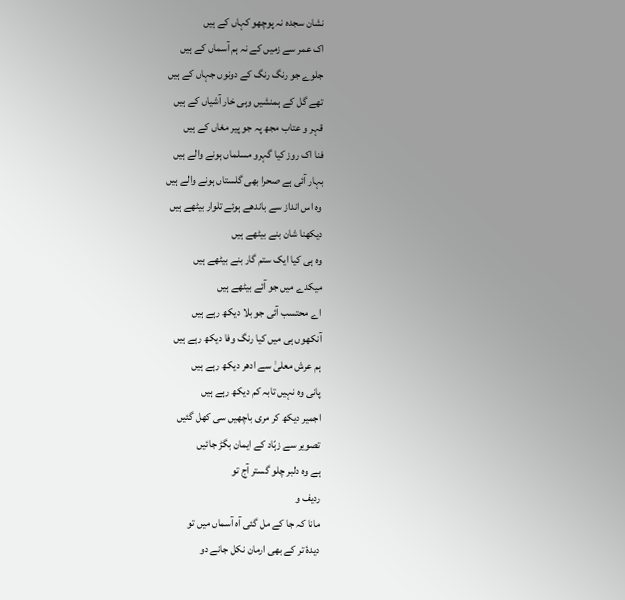نشان سجدہ نہ پوچھو کہاں کے ہیں
اک عمر سے زمیں کے نہ ہم آسماں کے ہیں
جلوے جو رنگ رنگ کے دونوں جہاں کے ہیں
تھے گل کے ہمنشیں وہی خار آشیاں کے ہیں
قہر و عتاب مجھ پہ جو پیر مغاں کے ہیں
فنا اک روز کیا گہرو مسلماں ہونے والے ہیں
بہار آئی ہے صحرا بھی گلستاں ہونے والے ہیں
وہ اس انداز سے باندھے ہوئے تلوار بیٹھے ہیں
دیکھنا شان بنے بیٹھے ہیں
وہ ہی کیا ایک ستم گار بنے بیٹھے ہیں
میکدے میں جو آئے بیٹھے ہیں
اے محتسب آئی جو بلا دیکھ رہے ہیں
آنکھوں ہی میں کیا رنگ وفا دیکھ رہے ہیں
ہم عرش معلیٰ سے ادھر دیکھ رہے ہیں
پانی وہ نہیں تابہ کم دیکھ رہے ہیں
اجمیر دیکھ کر مری باچھیں سی کھل گئیں
تصویر سے زہّاد کے ایمان بگڑ جائیں
ہے وہ دلبر چلو گستر آج تو
ردیف و
مانا کہ جا کے مل گئی آہ آسماں میں تو
دیدۂ تر کے بھی ارمان نکل جانے دو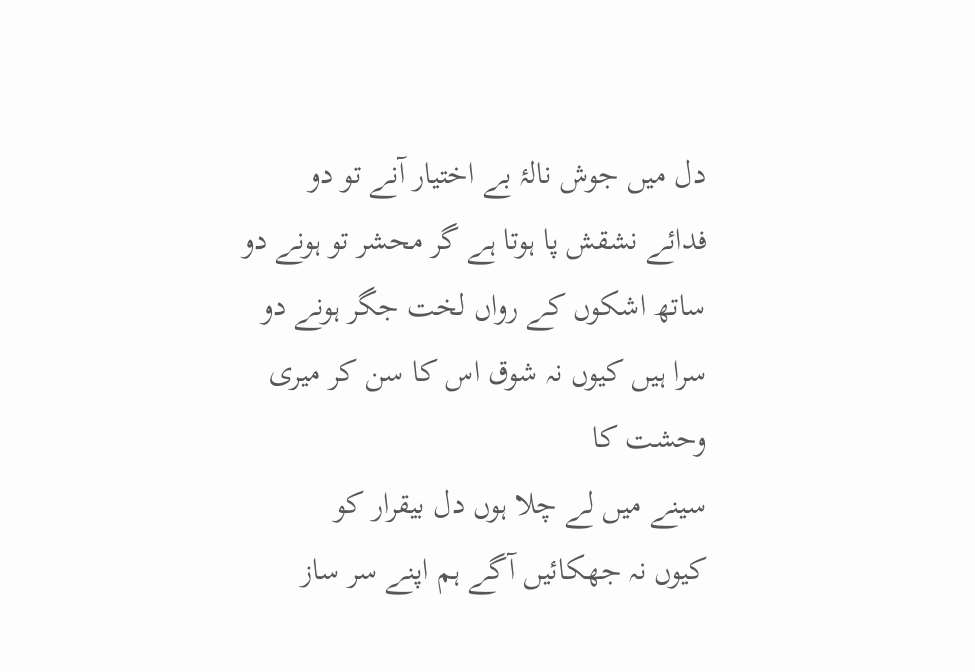دل میں جوش نالۂ بے اختیار آنے تو دو
فدائے نشقش پا ہوتا ہے گر محشر تو ہونے دو
ساتھ اشکوں کے رواں لخت جگر ہونے دو
سرا ہیں کیوں نہ شوق اس کا سن کر میری وحشت کا
سینے میں لے چلا ہوں دل بیقرار کو
کیوں نہ جھکائیں آگے ہم اپنے سر ساز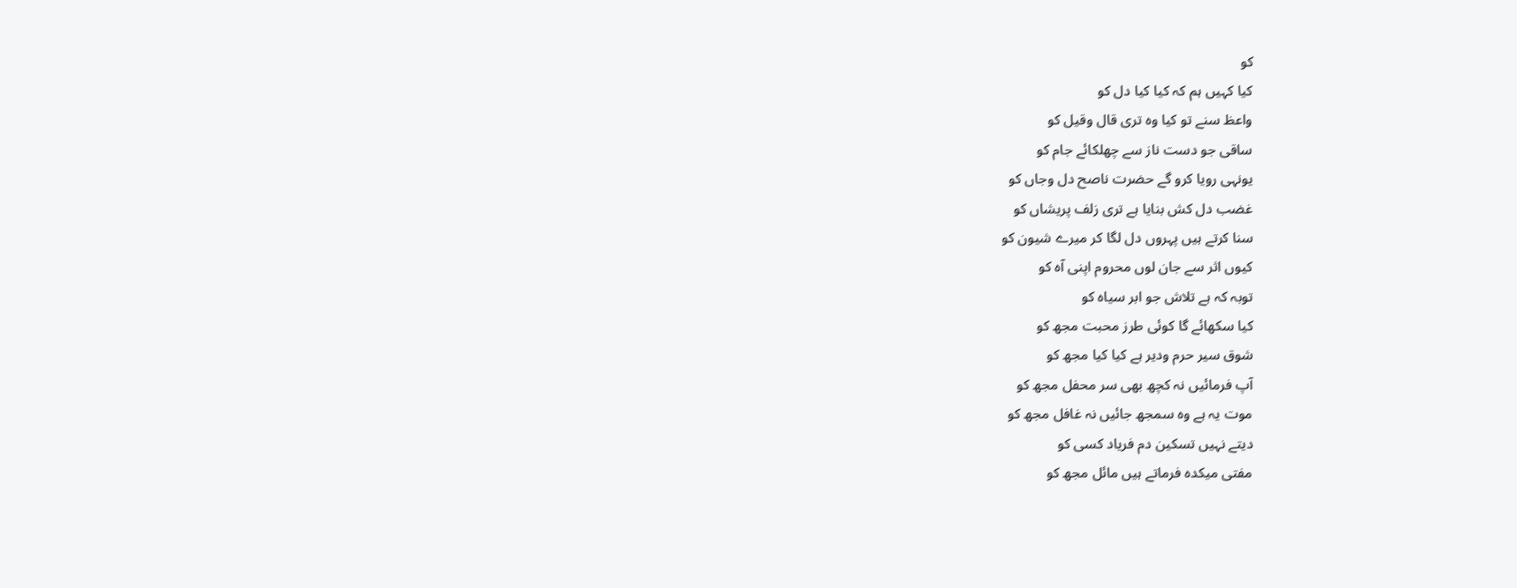کو
کیا کہیں ہم کہ کیا کیا دل کو
واعظ سنے تو کیا وہ تری قال وقیل کو
ساقی جو دست ناز سے چھلکائے جام کو
یونہی رویا کرو گے حضرت ناصح دل وجاں کو
غضب دل کش بنایا ہے تری زلف پریشاں کو
سنا کرتے ہیں پہروں دل لگا کر میرے شیون کو
کیوں اثر سے جان لوں محروم اپنی آہ کو
توبہ کہ ہے تلاش جو ابر سیاہ کو
کیا سکھائے گا کوئی طرز محبت مجھ کو
شوق سیر حرم ودیر ہے کیا کیا مجھ کو
آپ فرمائیں نہ کچھ بھی سر محفل مجھ کو
موت یہ ہے وہ سمجھ جائیں نہ غافل مجھ کو
دیتے نہیں تسکین دم فریاد کسی کو
مفتی میکدہ فرماتے ہیں مائل مجھ کو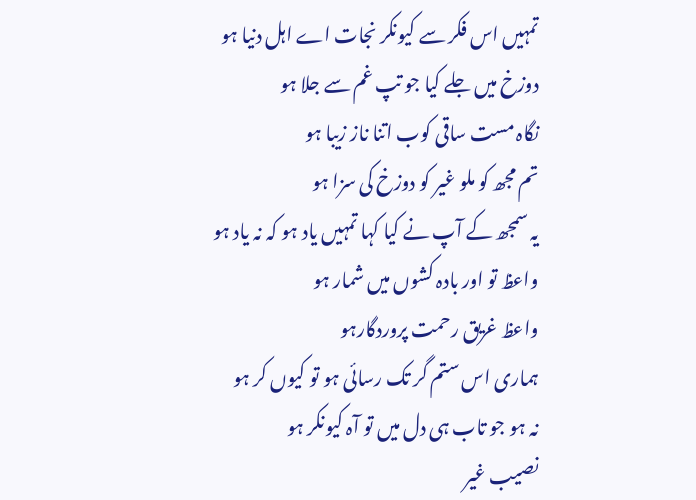تمہیں اس فکر سے کیونکر نجات اے اہل دنیا ہو
دوزخ میں جلے کیا جو تپ غم سے جلا ہو
نگاہ مست ساقی کوب اتنا ناز زیبا ہو
تم مجھ کو ملو غیر کو دوزخ کی سزا ہو
یہ سمجھ کے آپ نے کیا کہا تمہیں یاد ہو کہ نہ یاد ہو
واعظ تو اور بادہ کشوں میں شمار ہو
واعظ غریق رحمت پروردگارہو
ہماری اس ستم گر تک رسائی ہو تو کیوں کر ہو
نہ ہو جو تاب ہی دل میں تو آہ کیونکر ہو
نصیب غیر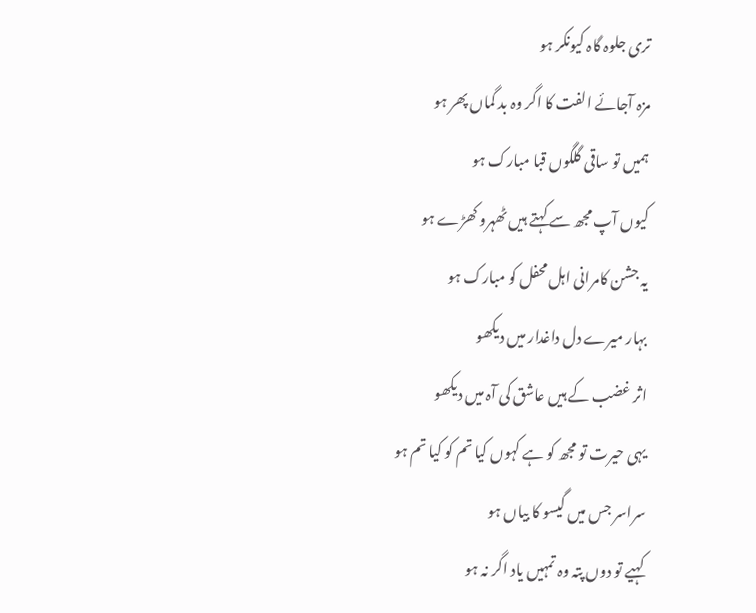تری جلوہ گاہ کیونکر ہو
مزہ آجائے الفت کا اگر وہ بد گماں پھر ہو
ہمیں تو ساقی گلگوں قبا مبارک ہو
کیوں آپ مجھ سے کہتے ہیں ٹھہرو کھڑے ہو
یہ جشن کامرانی اہل محفل کو مبارک ہو
بہار میرے دل داغدار میں دیکھو
اثر غضب کے ہیں عاشق کی آہ میں دیکھو
یہی حیرت تو مجھ کو ہے کہوں کیا تم کو کیا تم ہو
سراسر جس میں گیسو کا بیاں ہو
کہیے تو دوں پتہ وہ تمہیں یاد اگر نہ ہو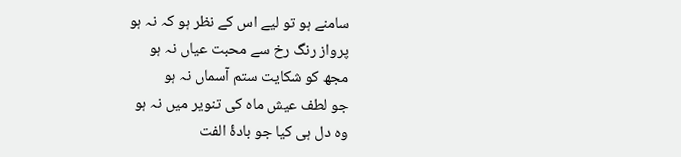سامنے ہو تو لیے اس کے نظر ہو کہ نہ ہو
پرواز رنگ رخ سے محبت عیاں نہ ہو
مجھ کو شکایت ستم آسماں نہ ہو
جو لطف عیش ماہ کی تنویر میں نہ ہو
وہ دل ہی کیا جو بادۂ الفت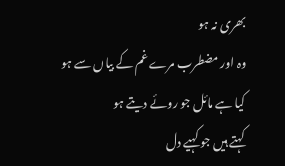بھری نہ ہو
وہ اور مضطرب مرے غم کے بیاں سے ہو
کیا ہے مائل جو روئے دیتے ہو
کہتے ہیں جو کہیے دل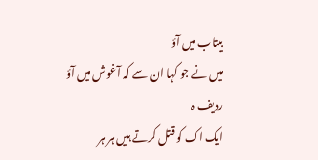بیتاب میں آؤ
میں نے جو کہا ان سے کہ آغوش میں آؤ
ردیف ہ
ایک اک کو قتل کرتے ہیں ہر ہر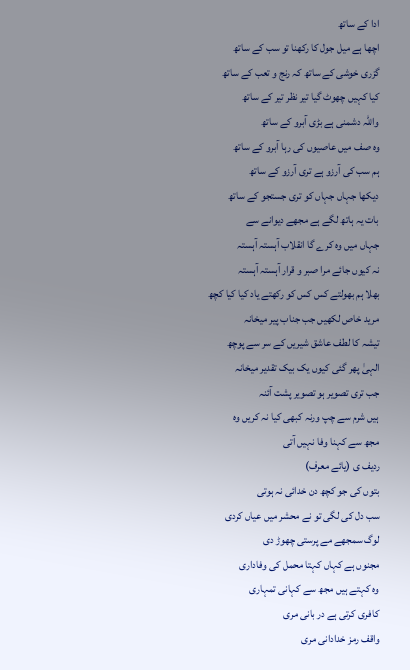ادا کے ساتھ
اچھا ہے میل جول کا رکھنا تو سب کے ساتھ
گزری خوشی کے ساتھ کہ رنج و تعب کے ساتھ
کیا کہیں چھوٹ گیا تیر نظر تیر کے ساتھ
واللہ دشمنی ہے بڑی آبرو کے ساتھ
وہ صف میں عاصیوں کی رہا آبرو کے ساتھ
ہم سب کی آرزو ہے تری آرزو کے ساتھ
دیکھا جہاں جہاں کو تری جستجو کے ساتھ
بات یہ ہاتھ لگے ہے مجھے دیوانے سے
جہاں میں وہ کرے گا انقلاب آہستہ آہستہ
نہ کیوں جائے مرا صبر و قرار آہستہ آہستہ
بھلا ہم بھولتے کس کس کو رکھتے یاد کیا کیا کچھ
مرید خاص لکھیں جب جناب پیر میخانہ
تیشہ کا لطف عاشق شیریں کے سر سے پوچھ
الہیٰ پھر گئی کیوں یک بیک تقدیر میخانہ
جب تری تصویر ہو تصویر پشت آئنہ
ہیں شرم سے چپ ورنہ کبھی کیا نہ کریں وہ
مجھ سے کہنا وفا نہیں آتی
ردیف ی (یائے معرف)
بتوں کی جو کچھ دن خدائی نہ ہوتی
سب دل کی لگی تو نے محشر میں عیاں کردی
لوگ سمجھے مے پرستی چھوڑ دی
مجنوں ہے کہاں کہتا محمل کی وفاداری
وہ کہتے ہیں مجھ سے کہانی تمہاری
کافری کرتی ہے در بانی مری
واقف رمز خدادانی مری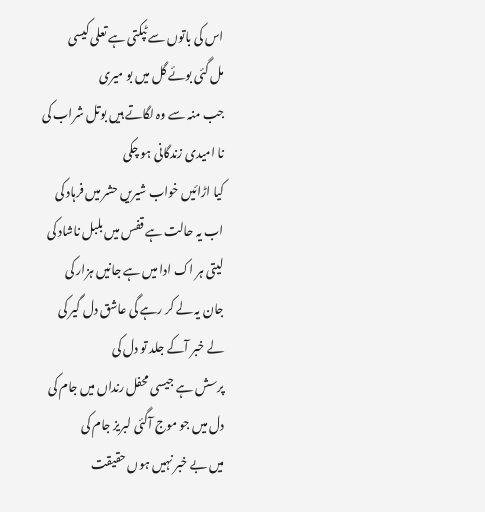اس کی باتوں سے ٹپکتی ہے تعلی کیسی
مل گئی بوئے گل میں بو میری
جب منہ سے وہ لگاتے ہیں بوتل شراب کی
نا امیدی زندگانی ہو چکی
کیا اڑائیں خواب شیریں حشر میں فرہاد کی
اب یہ حالت ہے قفس میں بلبل ناشاد کی
لیتی ہر اک ادا میں ہے جانیں ہزار کی
جان یہ لے کر رہے گی عاشق دل گیر کی
لے خبر آکے جلد تو دل کی
پرسش ہے جیسی محفل رنداں میں جام کی
دل میں جو موج آگئی لبریز جام کی
میں بے خبر نہیں ہوں حقیقت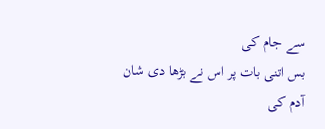سے جام کی
بس اتنی بات پر اس نے بڑھا دی شان آدم کی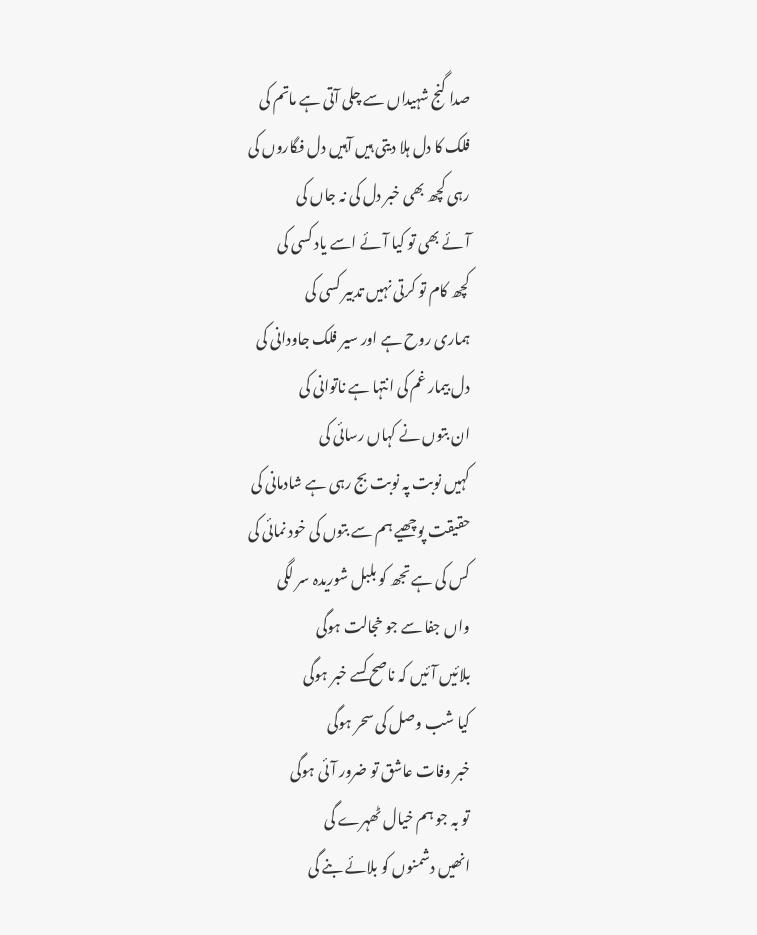صدا گنج شہیداں سے چلی آتی ہے ماتم کی
فلک کا دل ہلا دیتی ہیں آہیں دل فگاروں کی
رہی کچھ بھی خبر دل کی نہ جاں کی
آئے بھی تو کیا آئے اسے یاد کسی کی
کچھ کام تو کرتی نہیں تدبیر کسی کی
ہماری روح ہے اور سیر فلک جاودانی کی
دل بیمار غم کی انتہا ہے ناتوانی کی
ان بتوں نے کہاں رسائی کی
کہیں نوبت پہ نوبت بج رہی ہے شادمانی کی
حقیقت پوچھیے ہم سے بتوں کی خود نمائی کی
کس کی ہے تجھ کو بلبل شوریدہ سر لگی
واں جفا سے جو خجالت ہوگی
بلائیں آئیں کہ ناصح کسے خبر ہوگی
کیا شب وصل کی سحر ہوگی
خبر وفات عاشق تو ضرور آئی ہوگی
تو بہ جو ہم خیال ٹھہرے گی
انھیں دشمنوں کو بلائے بنے گی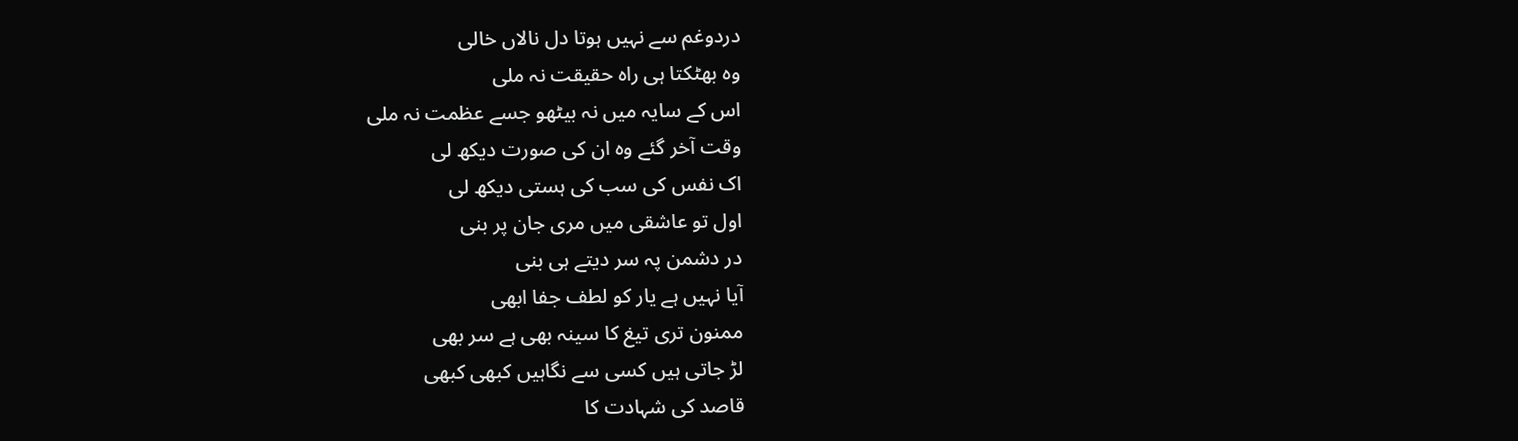دردوغم سے نہیں ہوتا دل نالاں خالی
وہ بھٹکتا ہی راہ حقیقت نہ ملی
اس کے سایہ میں نہ بیٹھو جسے عظمت نہ ملی
وقت آخر گئے وہ ان کی صورت دیکھ لی
اک نفس کی سب کی ہستی دیکھ لی
اول تو عاشقی میں مری جان پر بنی
در دشمن پہ سر دیتے ہی بنی
آیا نہیں ہے یار کو لطف جفا ابھی
ممنون تری تیغ کا سینہ بھی ہے سر بھی
لڑ جاتی ہیں کسی سے نگاہیں کبھی کبھی
قاصد کی شہادت کا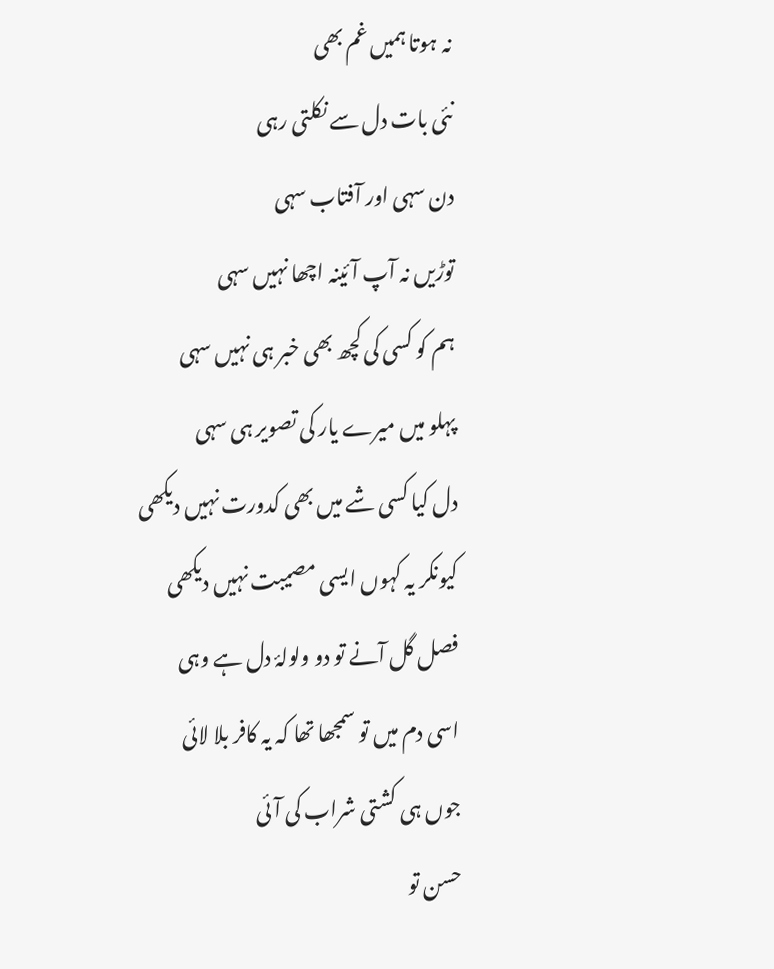نہ ہوتا ہمیں غم بھی
نئی بات دل سے نکلتی رہی
دن سہی اور آفتاب سہی
توڑیں نہ آپ آئینہ اچھا نہیں سہی
ہم کو کسی کی کچھ بھی خبر ہی نہیں سہی
پہلو میں میرے یار کی تصویر ہی سہی
دل کیا کسی شے میں بھی کدورت نہیں دیکھی
کیونکر یہ کہوں ایسی مصیبت نہیں دیکھی
فصل گل آنے تو دو ولولۂ دل ہے وہی
اسی دم میں تو سمجھا تھا کہ یہ کافر بلا لائی
جوں ہی کشتی شراب کی آئی
حسن تو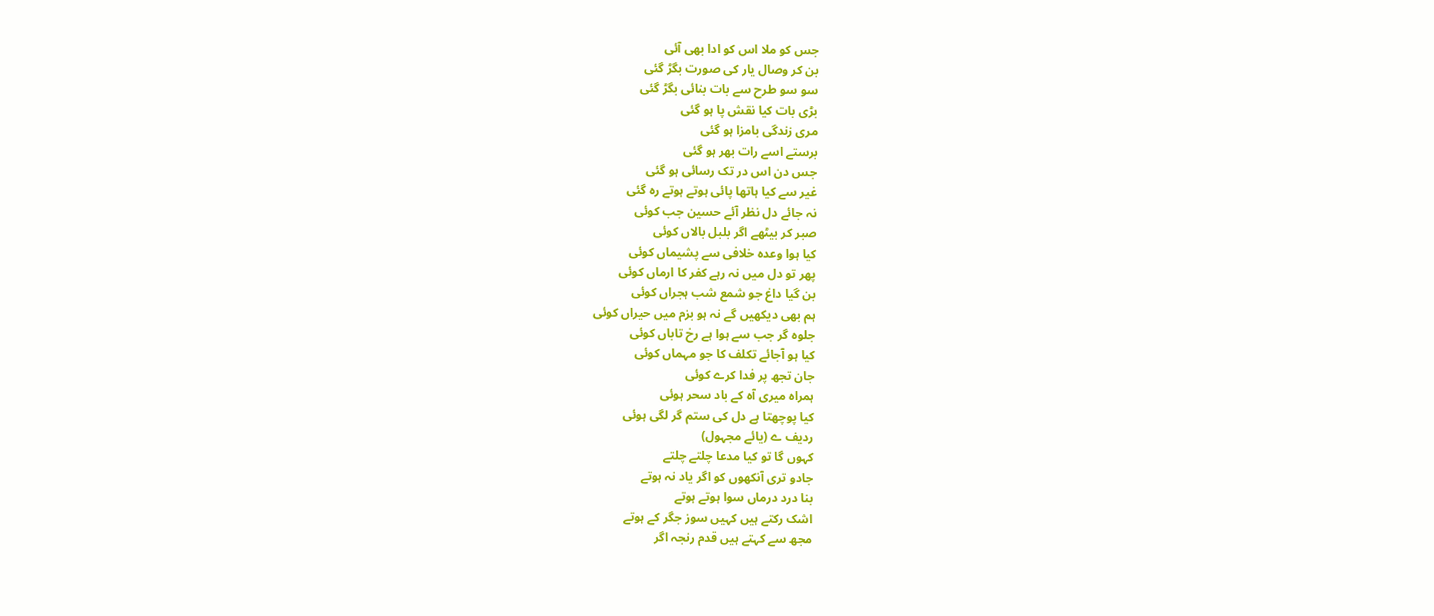جس کو ملا اس کو ادا بھی آئی
بن کر وصال یار کی صورت بگڑ گئی
سو سو طرح سے بات بنائی بگڑ گئی
بڑی بات کیا نقش پا ہو گئی
مری زندگی بامزا ہو گئی
برستے اسے رات بھر ہو گئی
جس دن اس در تک رسائی ہو گئی
غیر سے کیا ہاتھا پائی ہوتے ہوتے رہ گئی
نہ جائے دل نظر آئے حسین جب کوئی
صبر کر بیٹھے اگر بلبل بالاں کوئی
کیا ہوا وعدہ خلافی سے پشیماں کوئی
پھر تو دل میں نہ رہے کفر کا ارماں کوئی
بن گیا داغ جو شمع شب ہجراں کوئی
ہم بھی دیکھیں گے نہ ہو بزم میں حیراں کوئی
جلوہ گر جب سے ہوا ہے رخ تاباں کوئی
کیا ہو آجائے تکلف کا جو مہماں کوئی
جان تجھ پر فدا کرے کوئی
ہمراہ میری آہ کے باد سحر ہوئی
کیا پوچھتا ہے دل کی ستم گر لگی ہوئی
ردیف ے (یائے مجہول)
کہوں گا تو کیا مدعا چلتے چلتے
جادو تری آنکھوں کو اگر یاد نہ ہوتے
بنا درد درماں سوا ہوتے ہوتے
اشک رکتے ہیں کہیں سوز جگر کے ہوتے
مجھ سے کہتے ہیں قدم رنجہ اگر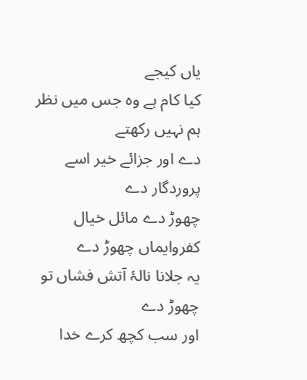یاں کیجے
کیا کام ہے وہ جس میں نظر ہم نہیں رکھتے
دے اور جزائے خیر اسے پروردگار دے
چھوڑ دے مائل خیال کفروایماں چھوڑ دے
یہ جلانا نالۂ آتش فشاں تو چھوڑ دے
اور سب کچھ کرے خدا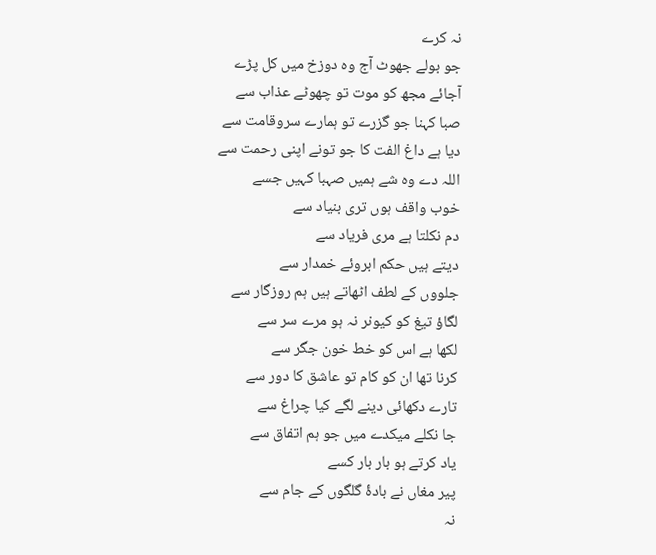نہ کرے
جو بولے جھوٹ آج وہ دوزخ میں کل پڑے
آجائے مجھ کو موت تو چھوٹے عذاب سے
صبا کہنا جو گزرے تو ہمارے سروقامت سے
دیا ہے داغ الفت کا جو تونے اپنی رحمت سے
اللہ دے وہ شے ہمیں صہبا کہیں جسے
خوب واقف ہوں تری بنیاد سے
دم نکلتا ہے مری فریاد سے
دیتے ہیں حکم ابروئے خمدار سے
جلووں کے لطف اٹھاتے ہیں ہم روزگار سے
لگاؤ تیغ کو کیونر نہ ہو مرے سر سے
لکھا ہے اس کو خط خون جگر سے
کرنا تھا ان کو کام تو عاشق کا دور سے
تارے دکھائی دینے لگے کیا چراغ سے
جا نکلے میکدے میں جو ہم اتفاق سے
یاد کرتے ہو بار بار کسے
پیر مغاں نے بادۂ گلگوں کے جام سے
نہ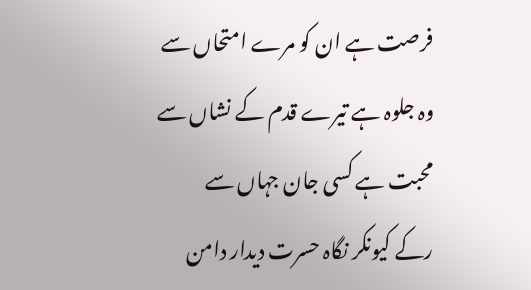فرصت ہے ان کو مرے امتحاں سے
وہ جلوہ ہے تیرے قدم کے نشاں سے
محبت ہے کسی جان جہاں سے
رکے کیونکر نگاہ حسرت دیدار دامن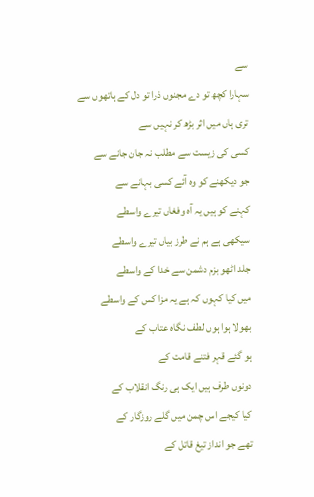سے
سہارا کچھ تو دے مجنوں ذرا تو دل کے ہاتھوں سے
تری ہاں میں اثر بڑھ کر نہیں سے
کسی کی زیست سے مطلب نہ جان جانے سے
جو دیکھنے کو وہ آئے کسی بہانے سے
کہنے کو ہیں یہ آہ وفغاں تیرے واسطے
سیکھی ہے ہم نے طرز بیاں تیرے واسطے
جلد اٹھو بزم دشمن سے خدا کے واسطے
میں کیا کہوں کہ ہے یہ مزا کس کے واسطے
بھولا ہوا ہوں لطف نگاہ عتاب کے
ہو گئے قہر فتنے قامت کے
دونوں طرف ہیں ایک ہی رنگ انقلاب کے
کیا کیجے اس چمن میں گلے روزگار کے
تھے جو انداز تیغ قاتل کے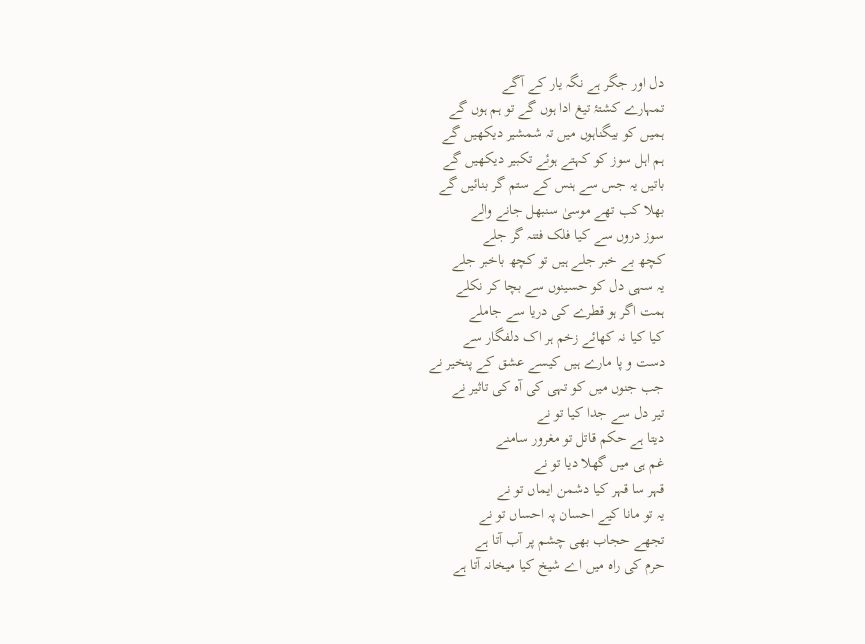دل اور جگر ہے نگہ یار کے آگے
تمہارے کشتۂ تیغ ادا ہوں گے تو ہم ہوں گے
ہمیں کو بیگناہوں میں تہ شمشیر دیکھیں گے
ہم اہل سوز کو کہتے ہوئے تکبیر دیکھیں گے
باتیں یہ جس سے ہنس کے ستم گر بنائیں گے
بھلا کب تھے موسیٰ سنبھل جانے والے
سوز دروں سے کیا فلک فتنہ گر جلے
کچھ بے خبر جلے ہیں تو کچھ باخبر جلے
یہ سہی دل کو حسینوں سے بچا کر نکلے
ہمت اگر ہو قطرے کی دریا سے جاملے
کیا کیا نہ کھائے زخم ہر اک دلفگار سے
دست و پا مارے ہیں کیسے عشق کے پنخیر نے
جب جنوں میں کو تہی کی آہ کی تاثیر نے
تیر دل سے جدا کیا تو نے
دیتا ہے حکم قاتل تو مغرور سامنے
غم ہی میں گھلا دیا تو نے
قہر سا قہر کیا دشمن ایماں تو نے
یہ تو مانا کیے احسان پہ احساں تو نے
تجھے حجاب بھی چشم پر آب آتا ہے
حرم کی راہ میں اے شیخ کیا میخانہ آتا ہے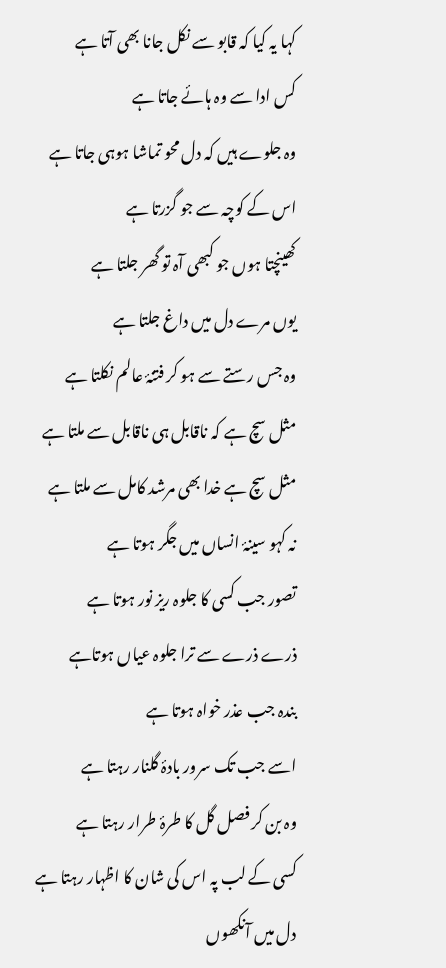کہا یہ کیا کہ قابو سے نکل جانا بھی آتا ہے
کس ادا سے وہ ہائے جاتا ہے
وہ جلوے ہیں کہ دل محو تماشا ہوہی جاتا ہے
اس کے کوچہ سے جو گزرتا ہے
کھینچتا ہوں جو کبھی آہ تو گھر جلتا ہے
یوں مرے دل میں داغ جلتا ہے
وہ جس رستے سے ہو کر فتنۂ عالم نکلتا ہے
مثل سچ ہے کہ ناقابل ہی ناقابل سے ملتا ہے
مثل سچ ہے خدا بھی مرشد کامل سے ملتا ہے
نہ کہو سینۂ انساں میں جگر ہوتا ہے
تصور جب کسی کا جلوہ ریز نور ہوتا ہے
ذرے ذرے سے ترا جلوہ عیاں ہوتاہے
بندہ جب عذر خواہ ہوتا ہے
اسے جب تک سرور بادۂ گلنار رہتا ہے
وہ بن کر فصل گل کا طرۂ طرار رہتا ہے
کسی کے لب پہ اس کی شان کا اظہار رہتا ہے
دل میں آنکھوں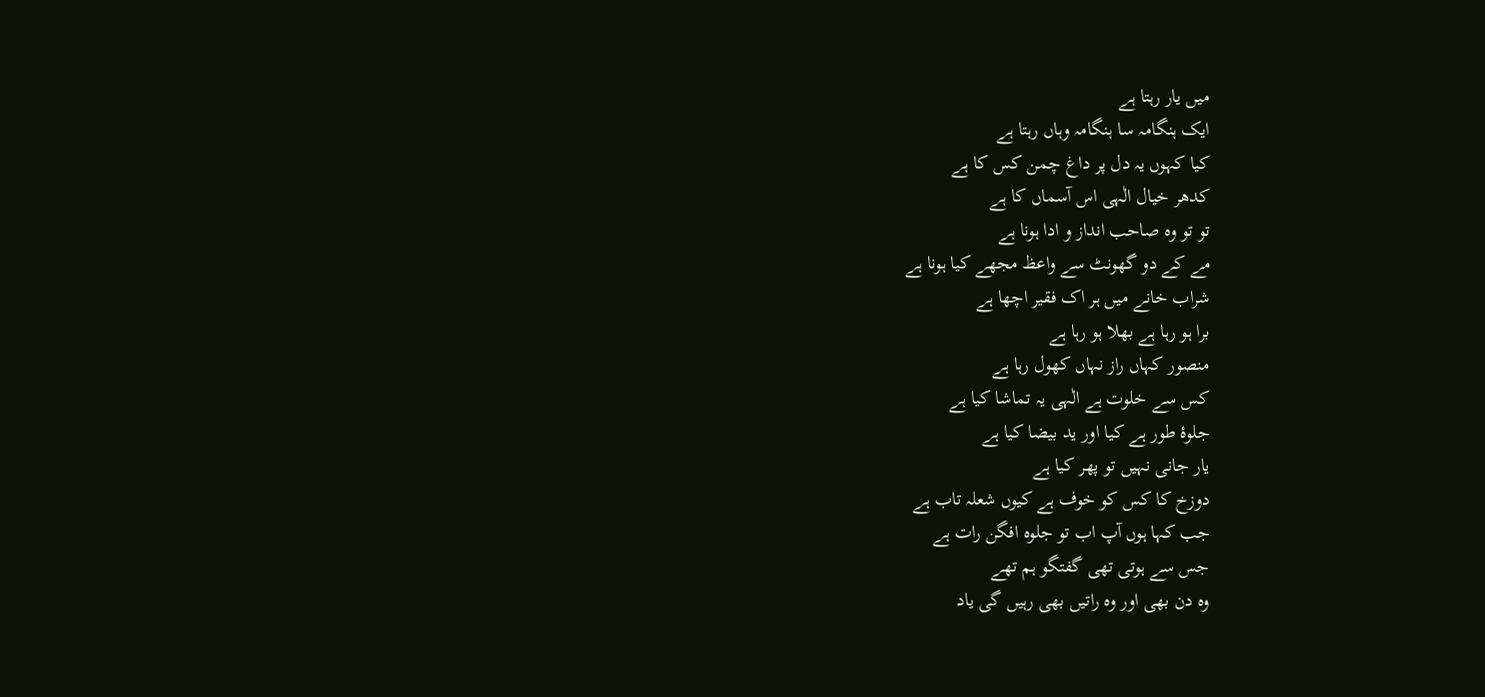میں یار رہتا ہے
ایک ہنگامہ سا ہنگامہ وہاں رہتا ہے
کیا کہوں یہ دل پر داغ چمن کس کا ہے
کدھر خیال الٰہی اس آسماں کا ہے
تو تو وہ صاحب انداز و ادا ہونا ہے
مے کے دو گھونٹ سے واعظ مجھے کیا ہونا ہے
شراب خانے میں ہر اک فقیر اچھا ہے
برا ہو رہا ہے بھلا ہو رہا ہے
منصور کہاں راز نہاں کھول رہا ہے
کس سے خلوت ہے الٰہی یہ تماشا کیا ہے
جلوۂ طور ہے کیا اور ید بیضا کیا ہے
یار جانی نہیں تو پھر کیا ہے
دوزخ کا کس کو خوف ہے کیوں شعلہ تاب ہے
جب کہا ہوں آپ اب تو جلوہ افگن رات ہے
جس سے ہوتی تھی گفتگو ہم تھے
وہ دن بھی اور وہ راتیں بھی رہیں گی یاد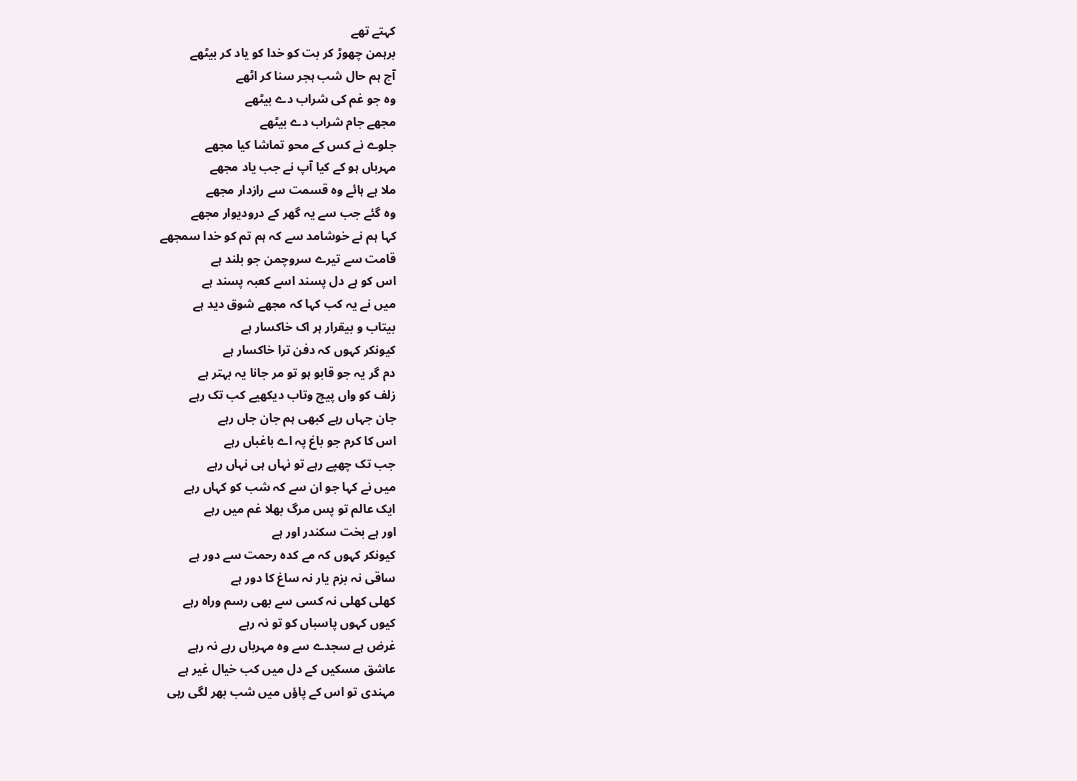کہتے تھے
برہمن چھوڑ کر بت کو خدا کو یاد کر بیٹھے
آج ہم حال شب ہجر سنا کر اٹھے
وہ جو غم کی شراب دے بیٹھے
مجھے جام شراب دے بیٹھے
جلوے نے کس کے محو تماشا کیا مجھے
مہرباں ہو کے کیا آپ نے جب یاد مجھے
ملا ہے ہائے وہ قسمت سے رازدار مجھے
وہ گئے جب سے یہ گھر کے درودیوار مجھے
کہا ہم نے خوشامد سے کہ ہم تم کو خدا سمجھے
قامت سے تیرے سروچمن جو بلند ہے
اس کو ہے دل پسند اسے کعبہ پسند ہے
میں نے یہ کب کہا کہ مجھے شوق دید ہے
بیتاب و بیقرار ہر اک خاکسار ہے
کیونکر کہوں کہ دفن ترا خاکسار ہے
دم گر یہ جو قابو ہو تو مر جانا یہ بہتر ہے
زلف کو واں پیچ وتاب دیکھیے کب تک رہے
جان جہاں رہے کبھی ہم جان جاں رہے
اس کا کرم جو باغ پہ اے باغباں رہے
جب تک چھپے رہے تو نہاں ہی نہاں رہے
میں نے کہا جو ان سے کہ شب کو کہاں رہے
ایک عالم تو پس مرگ بھلا غم میں رہے
اور ہے بخت سکندر اور ہے
کیونکر کہوں کہ مے کدہ رحمت سے دور ہے
ساقی نہ بزم یار نہ ساغ کا دور ہے
کھلی کھلی نہ کسی سے بھی رسم وراہ رہے
کیوں کہوں پاسباں کو تو نہ رہے
غرض ہے سجدے سے وہ مہرباں رہے نہ رہے
عاشق مسکیں کے دل میں کب خیال غیر ہے
مہندی تو اس کے پاؤں میں شب بھر لگی رہی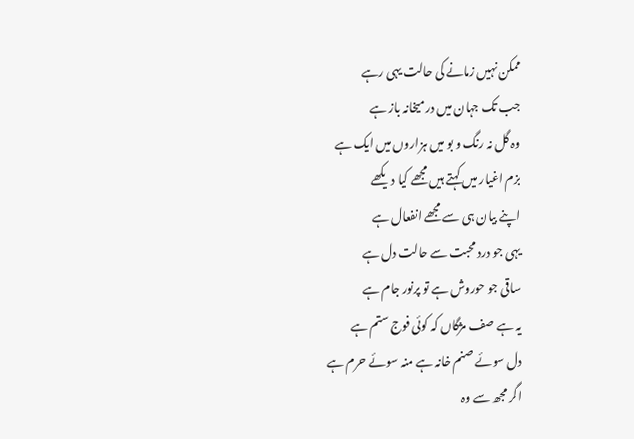ممکن نہیں زمانے کی حالت یہی رہے
جب تک جہان میں درمیخانہ باز ہے
وہ گل نہ رنگ و بو میں ہزاروں میں ایک ہے
بزم اغیار میں کہتے ہیں مجھے کیا دیکھے
اپنے بیان ہی سے مجھے انفعال ہے
یہی جو درد محبت سے حالت دل ہے
ساقی جو حوروش ہے تو پرنور جام ہے
یہ ہے صف مژگاں کہ کوئی فوج ستم ہے
دل سوئے صنم خانہ ہے منہ سوئے حرم ہے
اگر مجھ سے وہ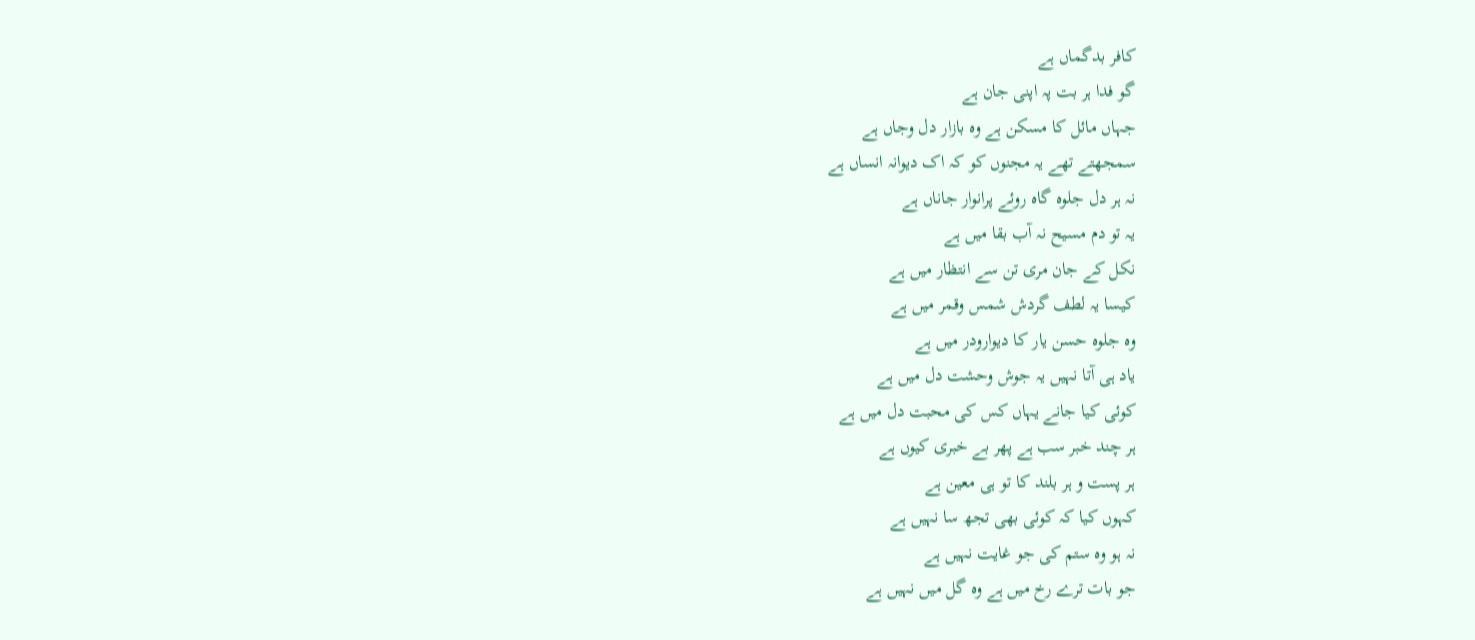کافر بدگماں ہے
گو فدا ہر بت پہ اپنی جان ہے
جہاں مائل کا مسکن ہے وہ بازار دل وجاں ہے
سمجھتے تھے یہ مجنوں کو کہ اک دیوانہ انساں ہے
نہ ہر دل جلوہ گاہ روئے پرانوار جاناں ہے
یہ تو دم مسیح نہ آب بقا میں ہے
نکل کے جان مری تن سے انتظار میں ہے
کیسا یہ لطف گردش شمس وقمر میں ہے
وہ جلوہ حسن یار کا دیوارودر میں ہے
یاد ہی آتا نہیں یہ جوش وحشت دل میں ہے
کوئی کیا جانے یہاں کس کی محبت دل میں ہے
ہر چند خبر سب ہے پھر بے خبری کیوں ہے
ہر پست و ہر بلند کا تو ہی معین ہے
کہوں کیا کہ کوئی بھی تجھ سا نہیں ہے
نہ ہو وہ ستم کی جو غایت نہیں ہے
جو بات ترے رخ میں ہے وہ گل میں نہیں ہے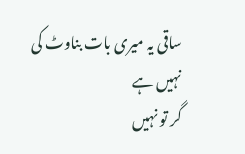ساقی یہ میری بات بناوٹ کی نہیں ہے
گر تو نہیں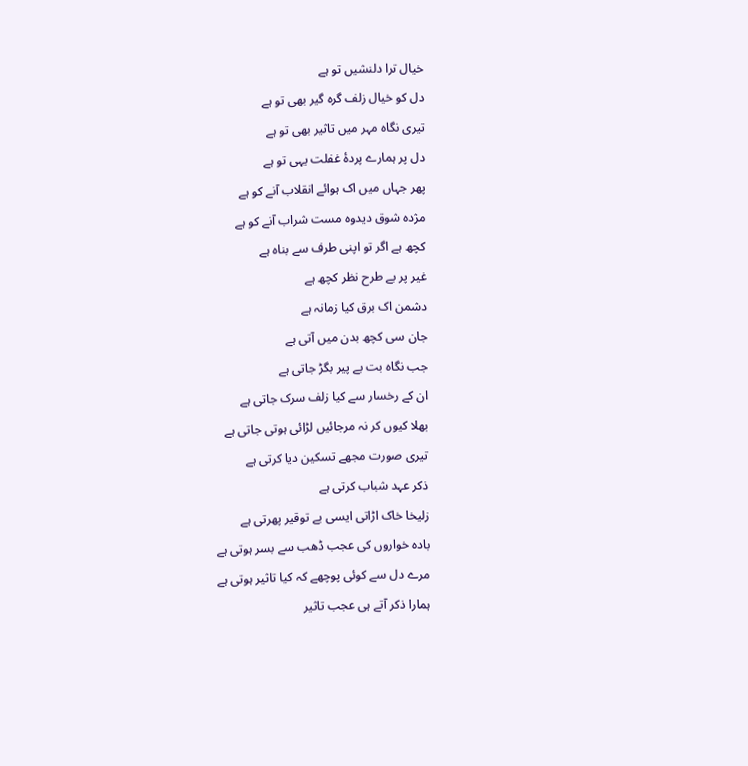خیال ترا دلنشیں تو ہے
دل کو خیال زلف گرہ گیر بھی تو ہے
تیری نگاہ مہر میں تاثیر بھی تو ہے
دل پر ہمارے پردۂ غفلت یہی تو ہے
پھر جہاں میں اک ہوائے انقلاب آنے کو ہے
مژدہ شوق دیدوہ مست شراب آنے کو ہے
کچھ ہے اگر تو اپنی طرف سے بناہ ہے
غیر پر بے طرح نظر کچھ ہے
دشمن اک برق کیا زمانہ ہے
جان سی کچھ بدن میں آتی ہے
جب نگاہ بت بے پیر بگڑ جاتی ہے
ان کے رخسار سے کیا زلف سرک جاتی ہے
بھلا کیوں کر نہ مرجائیں لڑائی ہوتی جاتی ہے
تیری صورت مجھے تسکین دیا کرتی ہے
ذکر عہد شباب کرتی ہے
زلیخا خاک اڑاتی ایسی بے توقیر پھرتی ہے
بادہ خواروں کی عجب ڈھب سے بسر ہوتی ہے
مرے دل سے کوئی پوچھے کہ کیا تاثیر ہوتی ہے
ہمارا ذکر آتے ہی عجب تاثیر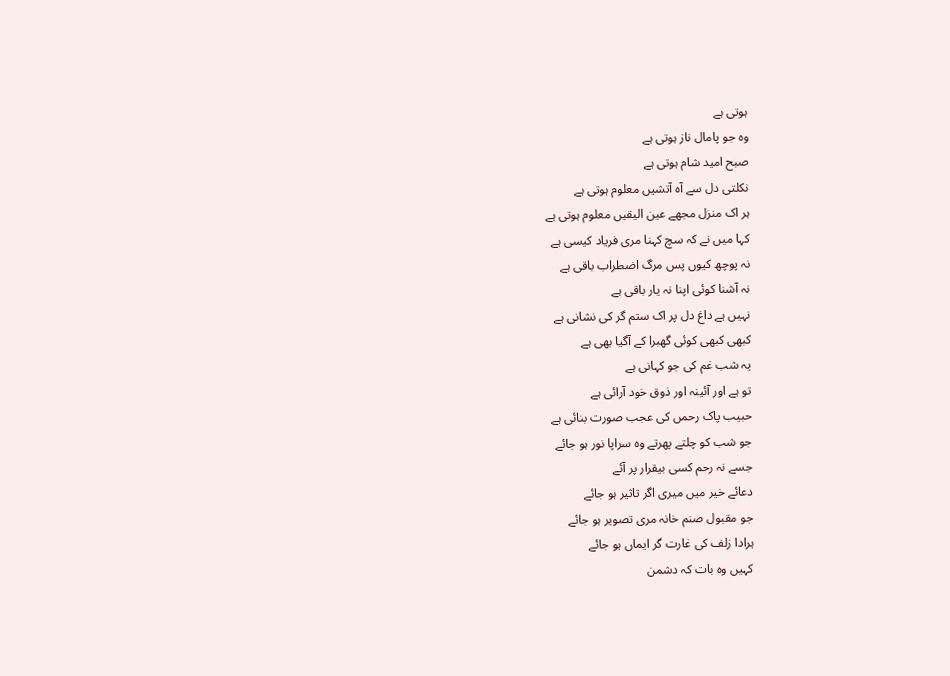ہوتی ہے
وہ جو پامال ناز ہوتی ہے
صبح امید شام ہوتی ہے
نکلتی دل سے آہ آتشیں معلوم ہوتی ہے
ہر اک منزل مجھے عین الیقیں معلوم ہوتی ہے
کہا میں نے کہ سچ کہنا مری فریاد کیسی ہے
نہ پوچھ کیوں پس مرگ اضطراب باقی ہے
نہ آشنا کوئی اپنا نہ یار باقی ہے
نہیں ہے داغ دل پر اک ستم گر کی نشانی ہے
کبھی کبھی کوئی گھبرا کے آگیا بھی ہے
یہ شب غم کی جو کہانی ہے
تو ہے اور آئینہ اور ذوق خود آرائی ہے
حبیب پاک رحمں کی عجب صورت بنائی ہے
جو شب کو چلتے پھرتے وہ سراپا نور ہو جائے
جسے نہ رحم کسی بیقرار پر آئے
دعائے خیر میں میری اگر تاثیر ہو جائے
جو مقبول صنم خانہ مری تصویر ہو جائے
ہرادا زلف کی غارت گر ایماں ہو جائے
کہیں وہ بات کہ دشمن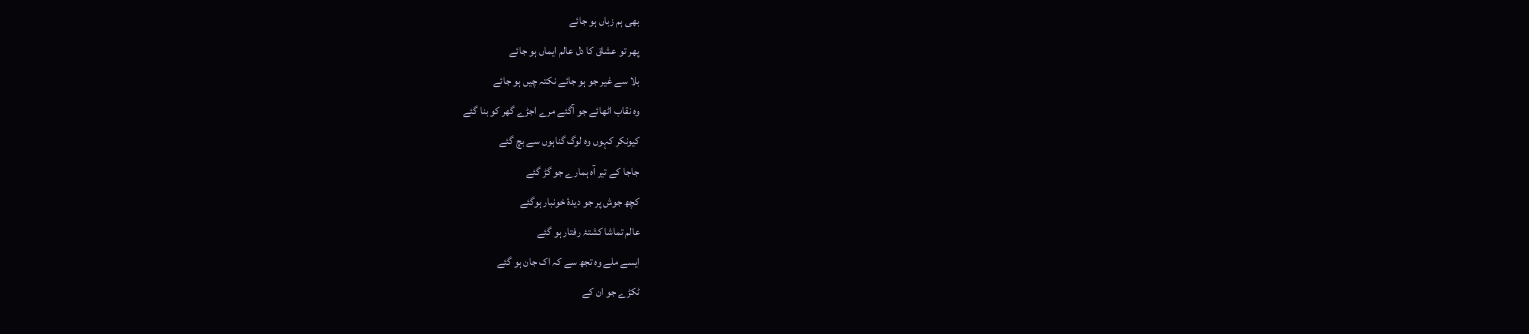بھی ہم زباں ہو جائے
پھر تو عشاق کا دل عالم ایماں ہو جائے
بلا سے غیر جو ہو جائے نکتہ چیں ہو جائے
وہ نقاب اٹھائے جو آگئے مرے اجڑے گھر کو بنا گئے
کیونکر کہوں وہ لوگ گناہوں سے بچ گئے
جاجا کے تیر آہ ہمارے جو گڑ گئے
کچھ جوش پر جو دیدۂ خونبار ہوگئے
عالم تماشا کشتۂ رفتار ہو گئے
ایسے ملے وہ تجھ سے کہ اک جان ہو گئے
ٹکڑے جو ان کے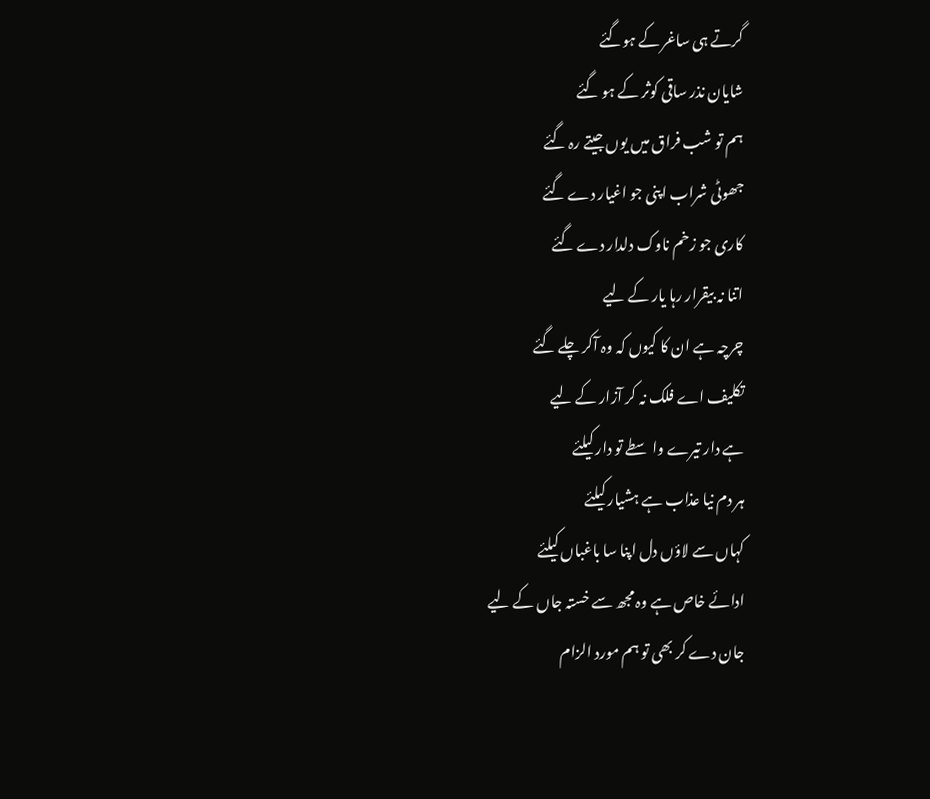گرتے ہی ساغر کے ہوگئے
شایان نذر ساقی کوثر کے ہو گئے
ہم تو شب فراق میں یوں جیتے رہ گئے
جھوٹی شراب اپنی جو اغیار دے گئے
کاری جو زخم ناوک دلدار دے گئے
اتنا نہ بیقرار رہا یار کے لیے
چرچہ ہے ان کا کیوں کہ وہ آکر چلے گئے
تکلیف اے فلک نہ کر آزار کے لیے
ہے دار تیرے واسطے تو دار کیلئے
ہر دم نیا عذاب ہے ہشیار کیلئے
کہاں سے لاؤں دل اپنا سا باغباں کیلئے
ادائے خاص ہے وہ مجھ سے خستہ جاں کے لیے
جان دے کر بھی تو ہم مورد الزام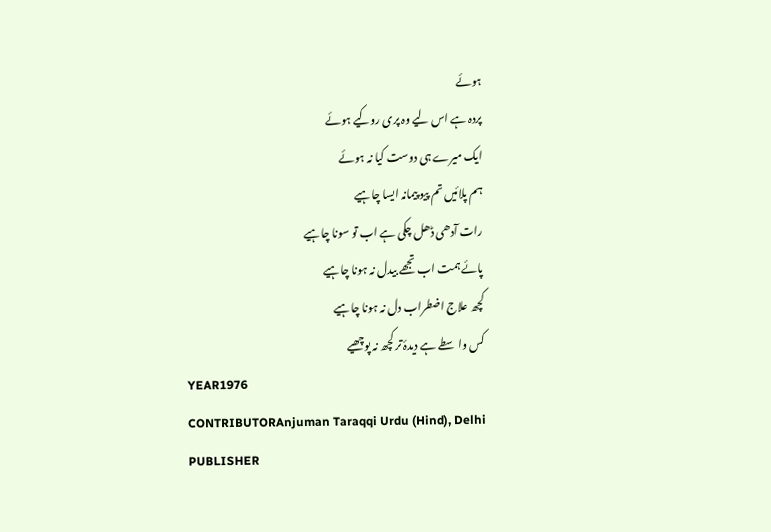ہوئے
پردہ ہے اس لیے وہ پری روکیے ہوئے
ایک میرے ہی دوست کیا نہ ہوئے
ہم پلائیں تم پیو پیمانہ ایسا چاہیے
رات آدھی ڈھل چکی ہے اب تو سونا چاہیے
پائے ہمت اب تجھے بیدل نہ ہونا چاہیے
کچھ علاج اضطراب دل نہ ہونا چاہیے
کس واسطے ہے دیدۂ تر کچھ نہ پوچھیے
YEAR1976
CONTRIBUTORAnjuman Taraqqi Urdu (Hind), Delhi
PUBLISHER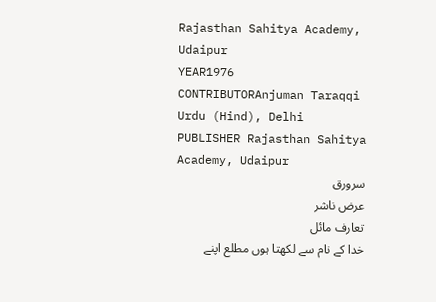Rajasthan Sahitya Academy, Udaipur
YEAR1976
CONTRIBUTORAnjuman Taraqqi Urdu (Hind), Delhi
PUBLISHER Rajasthan Sahitya Academy, Udaipur
سرورق
عرض ناشر
تعارف مائل
خدا کے نام سے لکھتا ہوں مطلع اپنے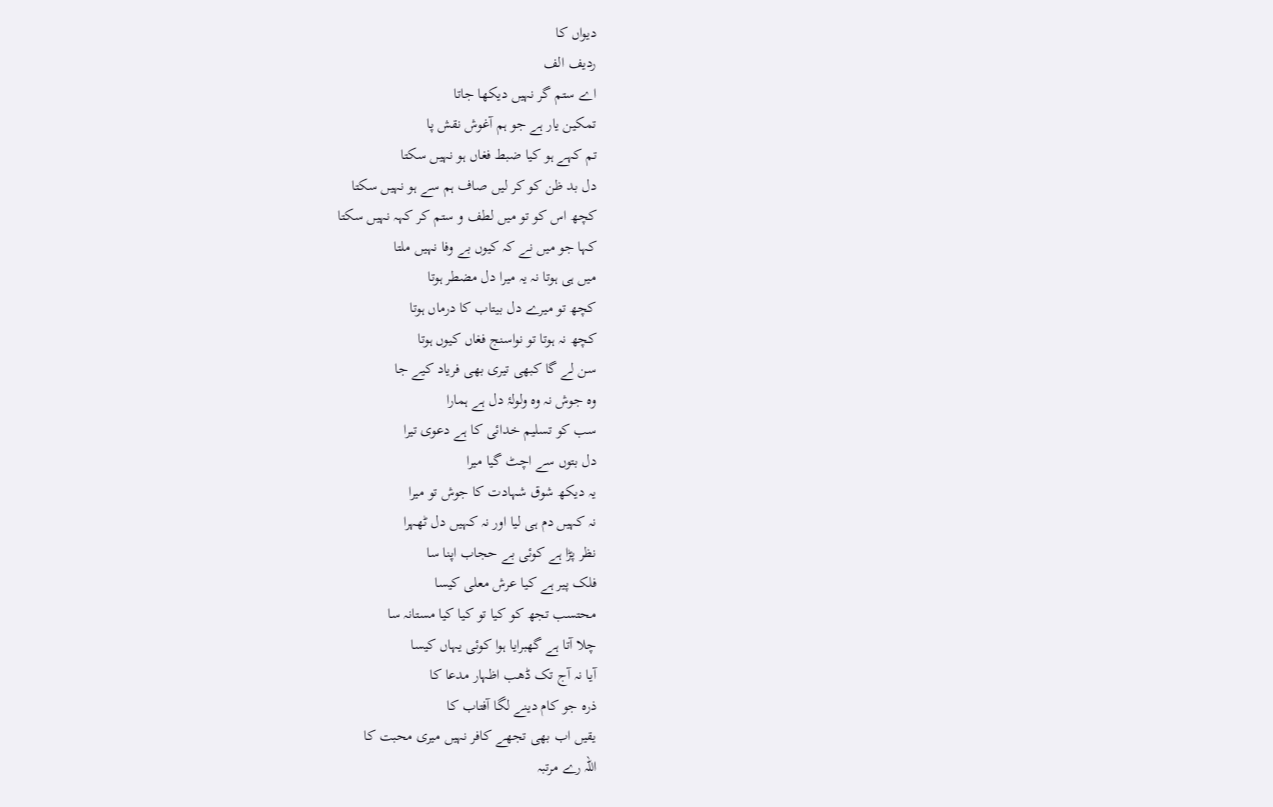دیواں کا
ردیف الف
اے ستم گر نہیں دیکھا جاتا
تمکین یار ہے جو ہم آغوش نقش پا
تم کہے ہو کیا ضبط فغاں ہو نہیں سکتا
دل بد ظن کو کر لیں صاف ہم سے ہو نہیں سکتا
کچھ اس کو تو میں لطف و ستم کر کہہ نہیں سکتا
کہا جو میں نے کہ کیوں بے وفا نہیں ملتا
میں ہی ہوتا نہ یہ میرا دل مضطر ہوتا
کچھ تو میرے دل بیتاب کا درماں ہوتا
کچھ نہ ہوتا تو نواسنج فغاں کیوں ہوتا
سن لے گا کبھی تیری بھی فریاد کیے جا
وہ جوش نہ وہ ولولۂ دل ہے ہمارا
سب کو تسلیم خدائی کا ہے دعوی تیرا
دل بتوں سے اچٹ گیا میرا
یہ دیکھ شوق شہادت کا جوش تو میرا
نہ کہیں دم ہی لیا اور نہ کہیں دل ٹھہرا
نظر پڑا ہے کوئی بے حجاب اپنا سا
فلک پیر ہے کیا عرش معلی کیسا
محتسب تجھ کو کیا تو کیا کیا مستانہ سا
چلا آتا ہے گھبرایا ہوا کوئی یہاں کیسا
آیا نہ آج تک ڈھب اظہار مدعا کا
ذرہ جو کام دینے لگا آفتاب کا
یقیں اب بھی تجھے کافر نہیں میری محبت کا
اللہ رے مرتبہ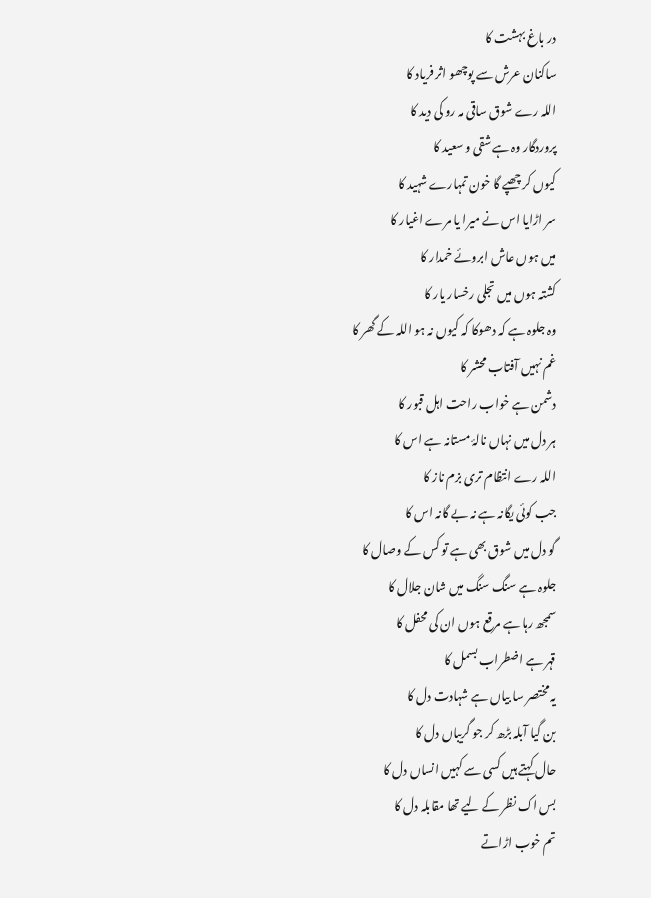در باغ بہشت کا
ساکنان عرش سے پوچھو اثر فریاد کا
اللہ رے شوق ساقی مہ رو کی دید کا
پروردگار وہ ہے شقی و سعید کا
کیوں کر چھپے گا خون تمہارے شہید کا
سر اڑایا اس نے میرا یا مرے اغیار کا
میں ہوں عاش ابروئے خمدار کا
کشتہ ہوں میں تجلی رخسار یار کا
وہ جلوہ ہے کہ دھوکا کہ کیوں نہ ہو اللہ کے گھر کا
غم نہیں آفتاب محشر کا
دشمن ہے خواب راحت اہل قبور کا
ہر دل میں نہاں نالۂ مستانہ ہے اس کا
اللہ رے انتظام تری بزم ناز کا
جب کوئی یگانہ ہے نہ بے گانہ اس کا
گو دل میں شوق بھی ہے تو کس کے وصال کا
جلوہ ہے سنگ سنگ میں شان جلال کا
سمجھ رہا ہے مرقع ہوں ان کی محفل کا
قہر ہے اضطراب بسمل کا
یہ مختصر سا بیاں ہے شہادت دل کا
بن گیا آبلہ بڑھ کر جو گریباں دل کا
حال کہتے ہیں کسی سے کہیں انساں دل کا
بس اک نظر کے لیے تھا مقابلہ دل کا
تم خوب اڑاتے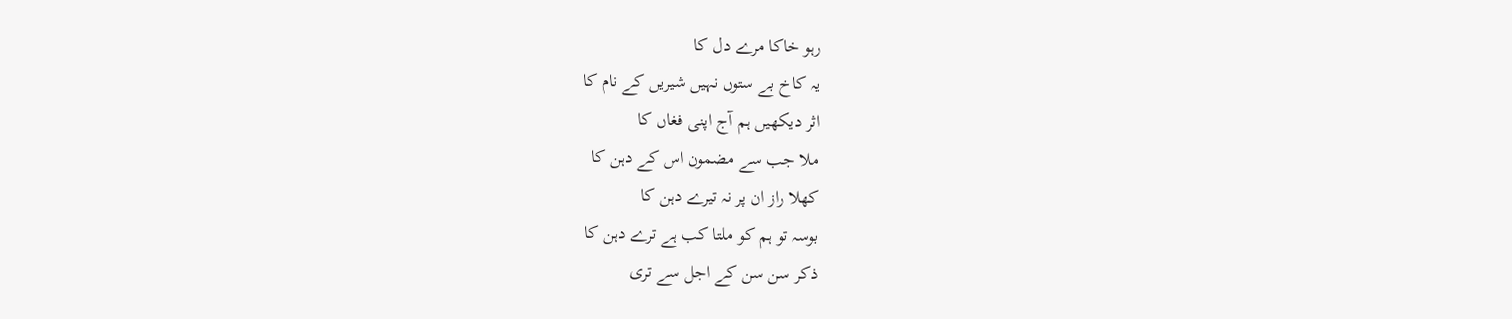رہو خاکا مرے دل کا
یہ کاخ بے ستوں نہیں شیریں کے نام کا
اثر دیکھیں ہم آج اپنی فغاں کا
ملا جب سے مضمون اس کے دہن کا
کھلا راز ان پر نہ تیرے دہن کا
بوسہ تو ہم کو ملتا کب ہے ترے دہن کا
ذکر سن سن کے اجل سے تری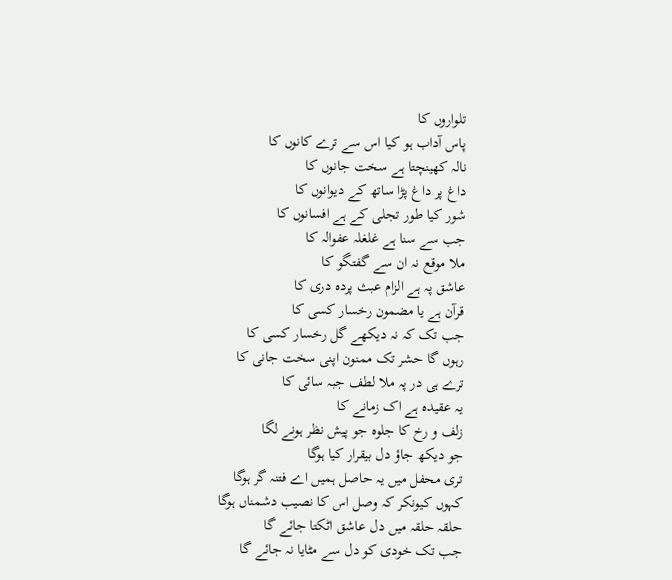تلواروں کا
پاس آداب ہو کیا اس سے ترے کانوں کا
نالہ کھینچتا ہے سخت جانوں کا
داغ پر داغ پڑا ساتھ کے دیوانوں کا
شور کیا طور تجلی کے ہے افسانوں کا
جب سے سنا ہے غلغلہ عفوالہ کا
ملا موقع نہ ان سے گفتگو کا
عاشق پہ ہے الزام عبث پردہ دری کا
قرآن ہے یا مضمون رخسار کسی کا
جب تک کہ نہ دیکھے گل رخسار کسی کا
رہوں گا حشر تک ممنون اپنی سخت جانی کا
ترے ہی در پہ ملا لطف جبہ سائی کا
یہ عقیدہ ہے اک زمانے کا
زلف و رخ کا جلوہ جو پیش نظر ہونے لگا
جو دیکھ جاؤ دل بیقرار کیا ہوگا
تری محفل میں یہ حاصل ہمیں اے فتنہ گر ہوگا
کہوں کیونکر کہ وصل اس کا نصیب دشمناں ہوگا
حلقہ حلقہ میں دل عاشق اٹکتا جائے گا
جب تک خودی کو دل سے مٹایا نہ جائے گا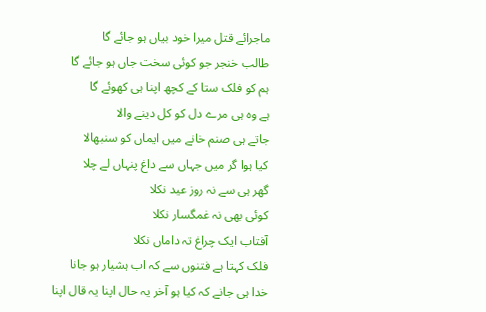ماجرائے قتل میرا خود بیاں ہو جائے گا
طالب خنجر جو کوئی سخت جاں ہو جائے گا
ہم کو فلک ستا کے کچھ اپنا ہی کھوئے گا
ہے وہ ہی مرے دل کو کل دینے والا
جاتے ہی صنم خانے میں ایماں کو سنبھالا
کیا ہوا گر میں جہاں سے داغ پنہاں لے چلا
گھر ہی سے نہ روز عید نکلا
کوئی بھی نہ غمگسار نکلا
آفتاب ایک چراغ تہ داماں نکلا
فلک کہتا ہے فتنوں سے کہ اب ہشیار ہو جانا
خدا ہی جانے کہ کیا ہو آخر یہ حال اپنا یہ قال اپنا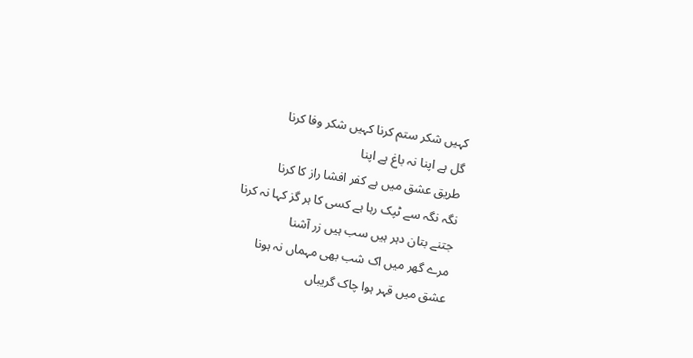کہیں شکر ستم کرنا کہیں شکر وفا کرنا
گل ہے اپنا نہ باغ ہے اپنا
طریق عشق میں ہے کفر افشا راز کا کرنا
نگہ نگہ سے ٹپک رہا ہے کسی کا ہر گز کہا نہ کرنا
جتنے بتان دہر ہیں سب ہیں زر آشنا
مرے گھر میں اک شب بھی مہماں نہ ہونا
عشق میں قہر ہوا چاک گریباں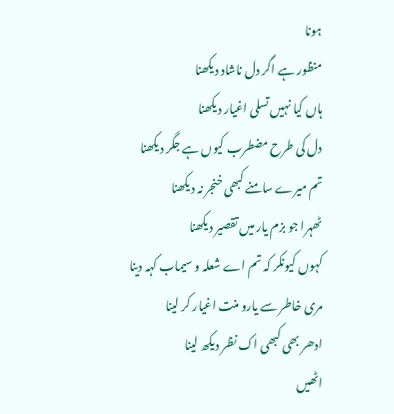ہونا
منظور ہے اگر دل ناشاد دیکھنا
ہاں کیا نہیں تسلی اغیار دیکھنا
دل کی طرح مضطرب کیوں ہے جگر دیکھنا
تم میرے سامنے کبھی خنجر نہ دیکھنا
ٹھہرا جو بزم یار میں تقصیر دیکھنا
کہوں کیونکر کہ تم اے شعلہ و سیماب کہہ دینا
مری خاطر سے یارو منت اغیار کر لینا
ادھر بھی کبھی اک نظر دیکھ لینا
اٹھیں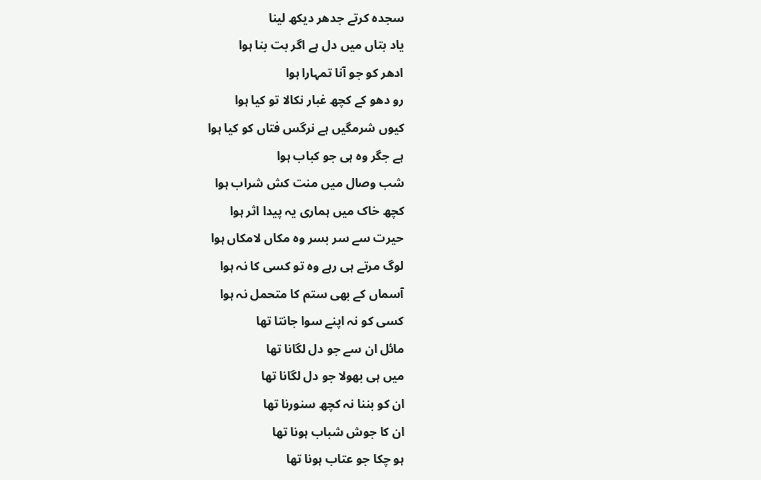سجدہ کرتے جدھر دیکھ لینا
یاد بتاں میں دل ہے اگر بت بنا ہوا
ادھر کو جو آنا تمہارا ہوا
رو دھو کے کچھ غبار نکالا تو کیا ہوا
کیوں شرمگیں ہے نرگس فتاں کو کیا ہوا
ہے جگر وہ ہی جو کباب ہوا
شب وصال میں منت کش شراب ہوا
کچھ خاک میں ہماری یہ پیدا اثر ہوا
حیرت سے سر بسر وہ مکاں لامکاں ہوا
لوگ مرتے ہی رہے وہ تو کسی کا نہ ہوا
آسماں کے بھی ستم کا متحمل نہ ہوا
کسی کو نہ اپنے سوا جانتا تھا
مائل ان سے جو دل لگانا تھا
میں ہی بھولا جو دل لگانا تھا
ان کو بننا نہ کچھ سنورنا تھا
ان کا جوش شباب ہونا تھا
ہو چکا جو عتاب ہونا تھا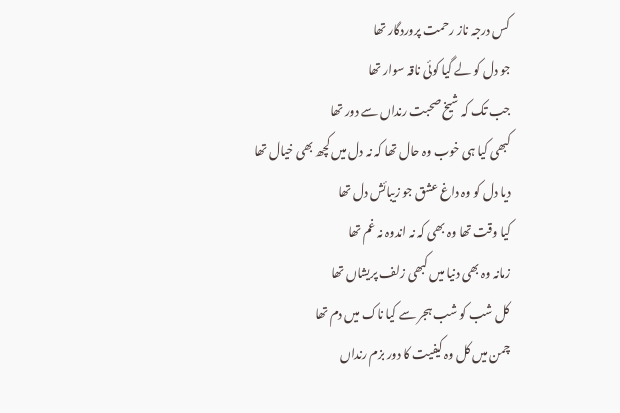کس درجہ ناز رحمت پروردگار تھا
جو دل کو لے گیا کوئی ناقہ سوار تھا
جب تک کہ شیخ صحبت رنداں سے دور تھا
کبھی کیا ہی خوب وہ حال تھا کہ نہ دل میں کچھ بھی خیال تھا
دیا دل کو وہ داغ عشق جو زیبائش دل تھا
کیا وقت تھا وہ بھی کہ نہ اندوہ نہ غم تھا
زمانہ وہ بھی دنیا میں کبھی زلف پریشاں تھا
کل شب کو شب ہجر سے کیا ناک میں دم تھا
چمن میں کل وہ کیفیت کا دور بزم رنداں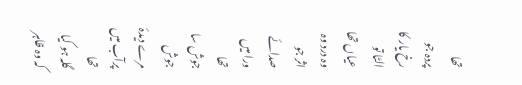تھا
پردہ جو رخ یار کا الٹا تو عیاں تھا
وہ درد وہ اثر جو صدائے ورا میں تھا
جوش سا جوش مرے دیدۂ پرآب میں تھا
گلہ ہو کیا کہ وہ ظاہر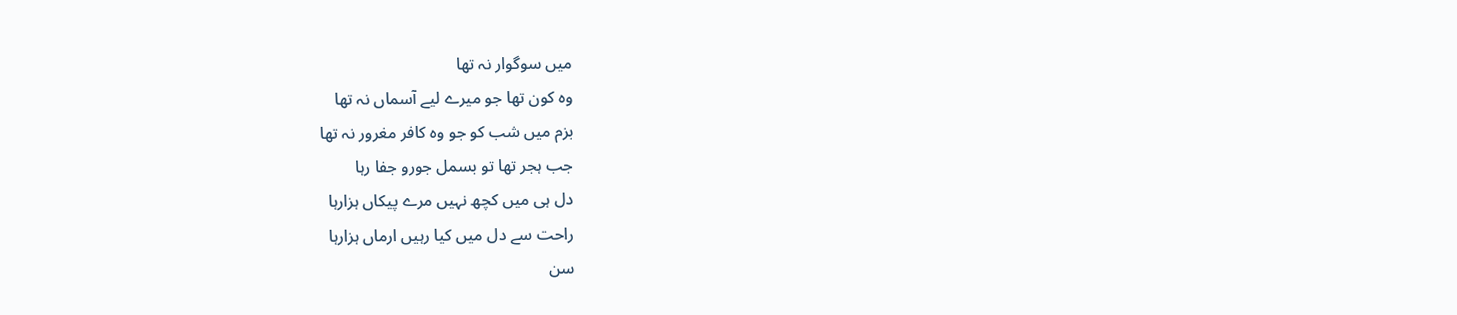میں سوگوار نہ تھا
وہ کون تھا جو میرے لیے آسماں نہ تھا
بزم میں شب کو جو وہ کافر مغرور نہ تھا
جب ہجر تھا تو بسمل جورو جفا رہا
دل ہی میں کچھ نہیں مرے پیکاں ہزارہا
راحت سے دل میں کیا رہیں ارماں ہزارہا
سن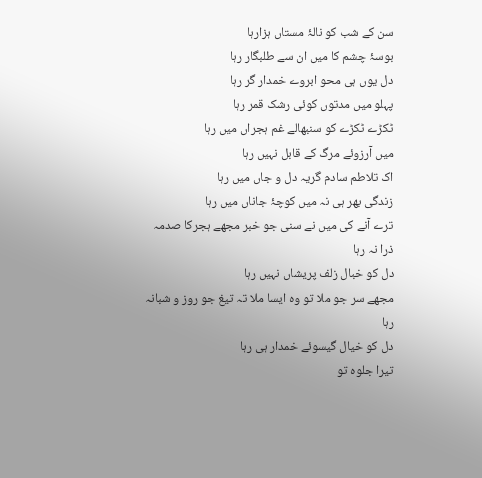سن کے شب کو نالۂ مستاں ہزارہا
بوسۂ چشم کا میں ان سے طلبگار رہا
دل یوں ہی محو ابروے خمدار گر رہا
پہلو میں مدتوں کوئی رشک قمر رہا
ٹکڑے ٹکڑے کو سنبھالے غم ہجراں میں رہا
میں آرزوئے مرگ کے قابل نہیں رہا
اک تلاطم سادم گریہ دل و جاں میں رہا
زندگی بھر ہی نہ میں کوچۂ جاناں میں رہا
ترے آنے کی میں نے سنی جو خبر مجھے ہجرکا صدمہ ذرا نہ رہا
دل کو خبال زلف پریشاں نہیں رہا
مجھے سر جو ملا تو وہ ایسا ملا تہ تیغ جو روز و شبانہ رہا
دل کو خیال گیسوئے خمدار ہی رہا
تیرا جلوہ تو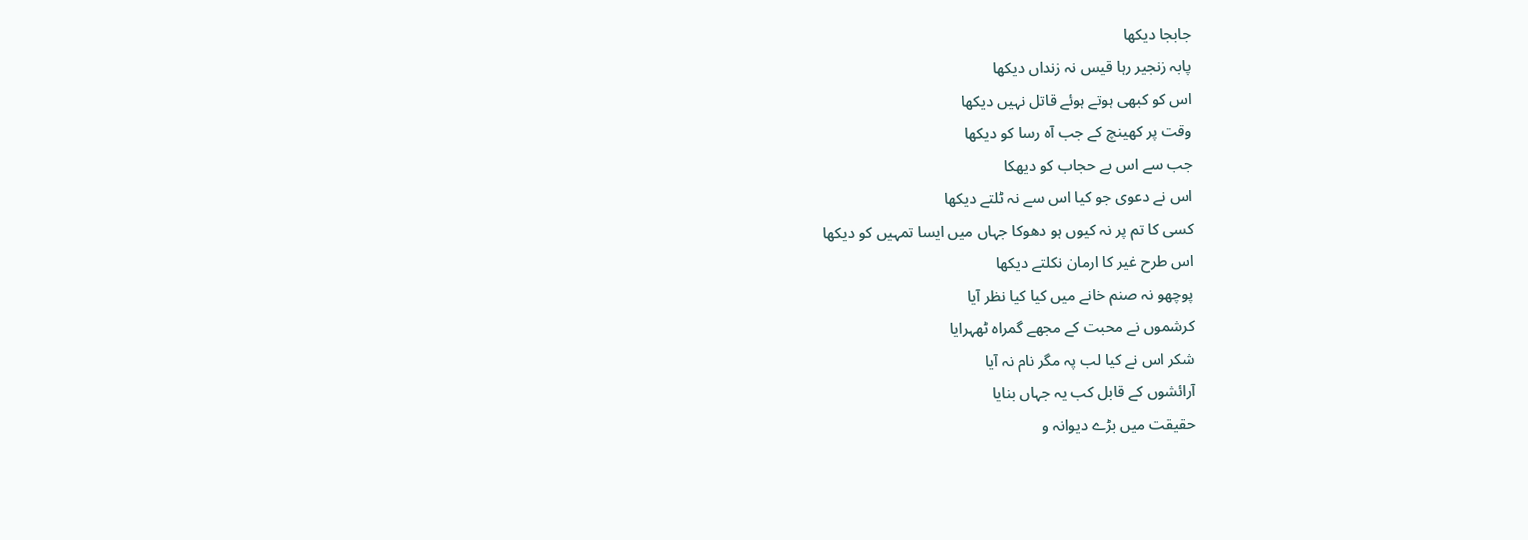جابجا دیکھا
پابہ زنجیر رہا قیس نہ زنداں دیکھا
اس کو کبھی ہوتے ہوئے قاتل نہیں دیکھا
وقت پر کھینچ کے جب آہ رسا کو دیکھا
جب سے اس بے حجاب کو دیھکا
اس نے دعوی جو کیا اس سے نہ ٹلتے دیکھا
کسی کا تم پر نہ کیوں ہو دھوکا جہاں میں ایسا تمہیں کو دیکھا
اس طرح غیر کا ارمان نکلتے دیکھا
پوچھو نہ صنم خانے میں کیا کیا نظر آیا
کرشموں نے محبت کے مجھے گمراہ ٹھہرایا
شکر اس نے کیا لب پہ مگر نام نہ آیا
آرائشوں کے قابل کب یہ جہاں بنایا
حقیقت میں بڑے دیوانہ و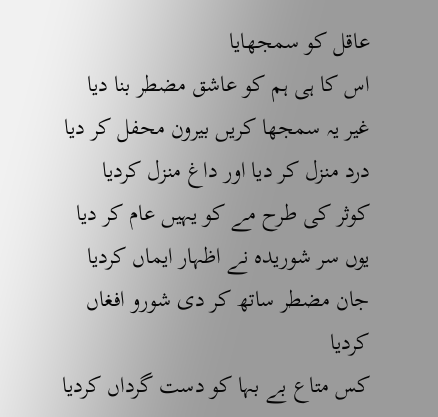عاقل کو سمجھایا
اس کا ہی ہم کو عاشق مضطر بنا دیا
غیر یہ سمجھا کریں بیرون محفل کر دیا
درد منزل کر دیا اور داغ منزل کردیا
کوثر کی طرح مے کو یہیں عام کر دیا
یوں سر شوریدہ نے اظہار ایماں کردیا
جان مضطر ساتھ کر دی شورو افغاں کردیا
کس متاع بے بہا کو دست گرداں کردیا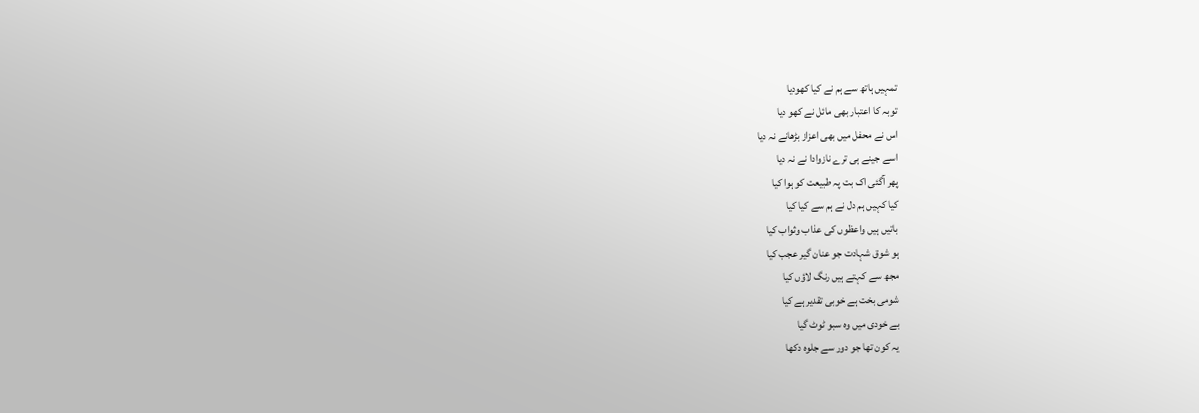تمہیں ہاتھ سے ہم نے کیا کھودیا
توبہ کا اعتبار بھی مائل نے کھو دیا
اس نے محفل میں بھی اعزاز بڑھانے نہ دیا
اسے جینے ہی ترے نازوادا نے نہ دیا
پھر آگئی اک بت پہ طبیعت کو ہوا کیا
کیا کہیں ہم دل نے ہم سے کیا کیا
باتیں ہیں واعظوں کی عذاب وثواب کیا
ہو شوق شہادت جو عنان گیر عجب کیا
مجھ سے کہتے ہیں رنگ لاؤں کیا
شومی بخت ہے خوبی تقدیر ہے کیا
بے خودی میں وہ سبو ٹوٹ گیا
یہ کون تھا جو دور سے جلوہ دکھا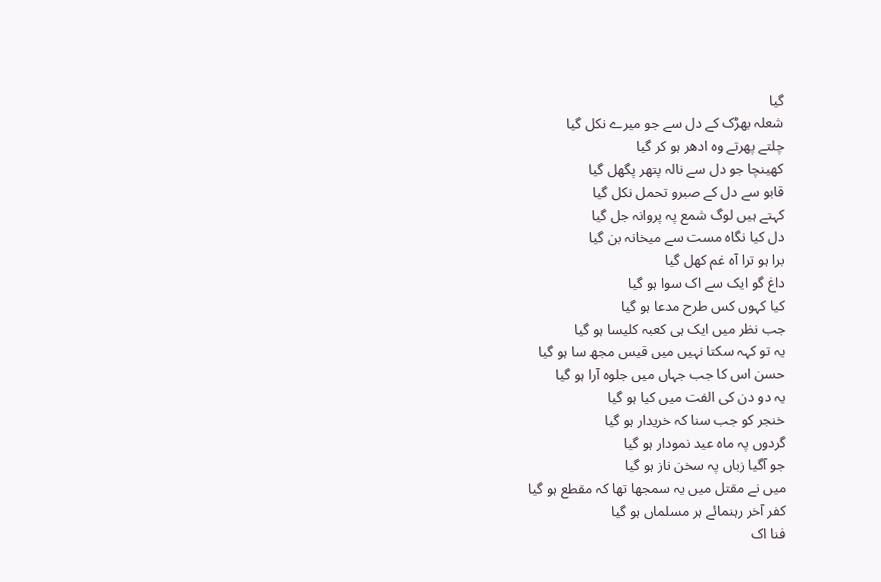گیا
شعلہ بھڑک کے دل سے جو میرے نکل گیا
چلتے پھرتے وہ ادھر ہو کر گیا
کھینچا جو دل سے نالہ پتھر پگھل گیا
قابو سے دل کے صبرو تحمل نکل گیا
کہتے ہیں لوگ شمع پہ پروانہ جل گیا
دل کیا نگاہ مست سے میخانہ بن گیا
برا ہو ترا آہ غم کھل گیا
داغ گو ایک سے اک سوا ہو گیا
کیا کہوں کس طرح مدعا ہو گیا
جب نظر میں ایک ہی کعبہ کلیسا ہو گیا
یہ تو کہہ سکتا نہیں میں قیس مجھ سا ہو گیا
حسن اس کا جب جہاں میں جلوہ آرا ہو گیا
یہ دو دن کی الفت میں کیا ہو گیا
خنجر کو جب سنا کہ خریدار ہو گیا
گردوں پہ ماہ عید نمودار ہو گیا
جو آگیا زباں پہ سخن ناز ہو گیا
میں نے مقتل میں یہ سمجھا تھا کہ مقطع ہو گیا
کفر آخر رہنمائے ہر مسلماں ہو گیا
فنا اک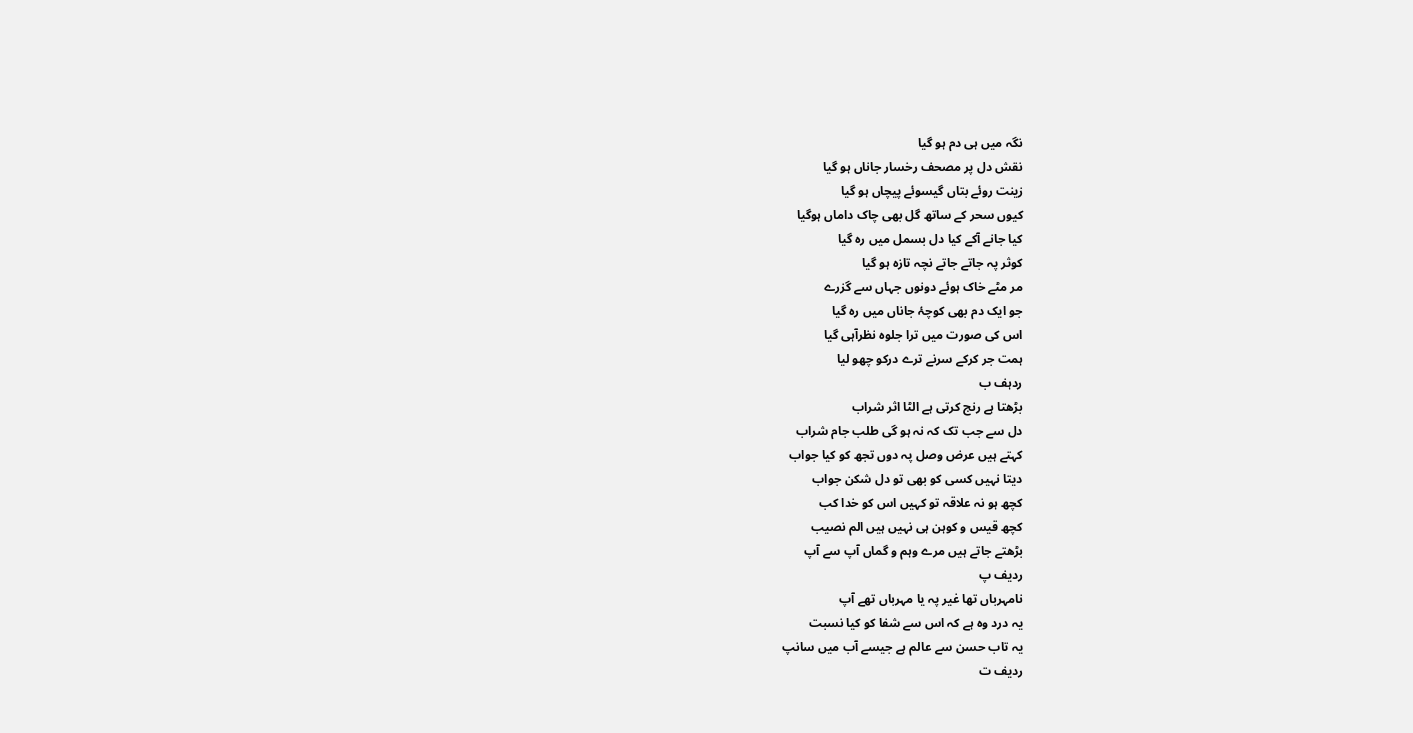نگہ میں ہی دم ہو گیا
نقش دل پر مصحف رخسار جاناں ہو گیا
زینت روئے بتاں گیسوئے پیچاں ہو گیا
کیوں سحر کے ساتھ گل بھی چاک داماں ہوگیا
کیا جانے آکے کیا دل بسمل میں رہ گیا
کوثر پہ جاتے جاتے نچہ تازہ ہو گیا
مر مٹے خاک ہوئے دونوں جہاں سے گزرے
جو ایک دم بھی کوچۂ جاناں میں رہ گیا
اس کی صورت میں ترا جلوہ نظرآہی گیا
ہمت جر کرکے سرنے ترے درکو چھو لیا
ردہف ب
بڑھتا ہے رنج کرتی ہے الٹا اثر شراب
دل سے جب تک کہ نہ ہو گی طلب جام شراب
کہتے ہیں عرض وصل پہ دوں تجھ کو کیا جواب
دیتا نہیں کسی کو بھی تو دل شکن جواب
کچھ ہو نہ علاقہ تو کہیں اس کو خدا کب
کچھ قیس و کوہن ہی نہیں ہیں الم نصیب
بڑھتے جاتے ہیں مرے وہم و گماں آپ سے آپ
ردیف پ
نامہرباں تھا غیر پہ یا مہرباں تھے آپ
یہ درد وہ ہے کہ اس سے شفا کو کیا نسبت
یہ تاب حسن سے عالم ہے جیسے آب میں سانپ
ردیف ت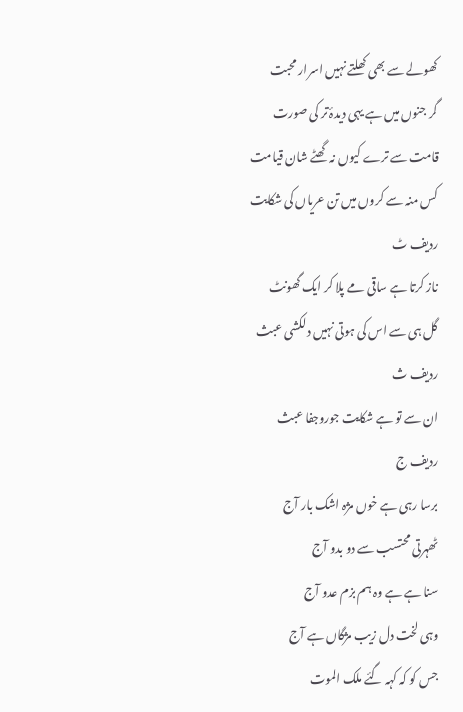کھولے سے بھی کھلتے نہیں اسرار محبت
گر جنوں میں ہے یہی دیدۂ تر کی صورت
قامت سے ترے کیوں نہ گھٹے شان قیامت
کس منہ سے کروں میں تن عریاں کی شکایت
ردیف ٹ
ناز کرتا ہے ساقی مے پلا کر ایک گھونٹ
گل ہی سے اس کی ہوتی نہیں دلکشی عبث
ردیف ث
ان سے تو ہے شکایت جوروجفا عبث
ردیف ج
برسا رہی ہے خوں مژہ اشک بار آج
ٹھہرتی محتسب سے دو بدو آج
سنا ہے ہے وہ ہم بزم عدو آج
وہی لخت دل زیب مژگاں ہے آج
جس کو کہ کہہ گئے ملک الموت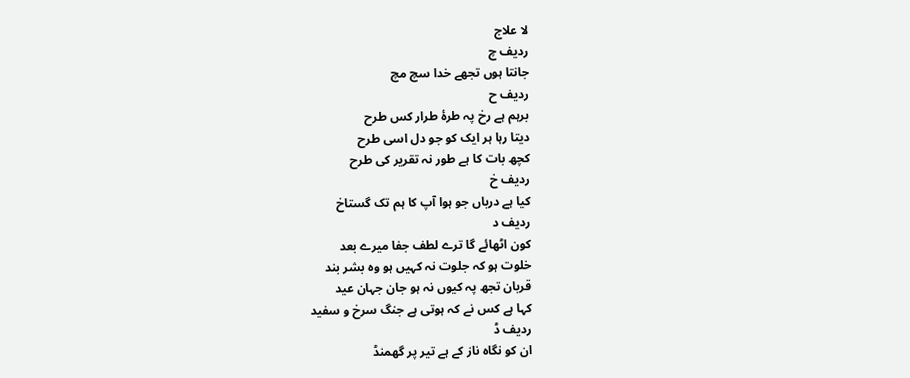لا علاج
ردیف چ
جانتا ہوں تجھے خدا سچ مچ
ردیف ح
برہم ہے رخ پہ طرۂ طرار کس طرح
دیتا رہا ہر ایک کو جو دل اسی طرح
کچھ بات کا ہے طور نہ تقریر کی طرح
ردیف خ
کیا ہے درباں جو ہوا آپ کا ہم تک گستاخ
ردیف د
کون اٹھائے گا ترے لطف جفا میرے بعد
خلوت ہو کہ جلوت نہ کہیں ہو وہ بشر بند
قربان تجھ پہ کیوں نہ ہو جان جہان عید
کہا ہے کس نے کہ ہوتی ہے جنگ سرخ و سفید
ردیف ڈ
ان کو نگاہ ناز کے ہے تیر پر گھمنڈ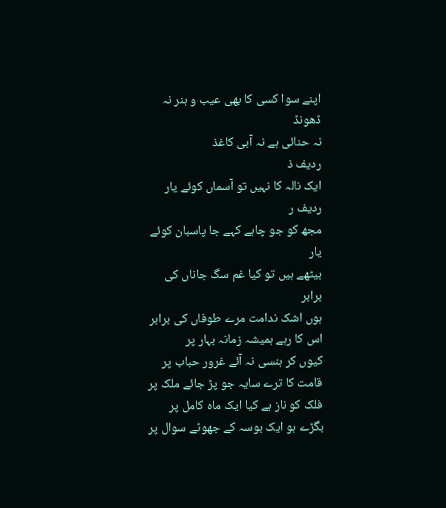اپنے سوا کسی کا بھی عیب و ہنر نہ ڈھونڈ
نہ حنائی ہے نہ آبی کاغذ
ردیف ذ
ایک نالہ کا نہیں تو آسماں کوئے یار
ردیف ر
مجھ کو جو چاہے کہے جا پاسبان کوئے یار
بیٹھے ہیں تو کیا غم سگ جاناں کی برابر
ہوں اشک ندامت مرے طوفاں کی برابر
اس کا رہے ہمیشہ زمانہ بہار پر
کیوں کر ہنسی نہ آئے غرور حباب پر
قامت کا ترے سایہ جو پڑ جائے ملک پر
فلک کو ناز ہے کیا ایک ماہ کامل پر
بگڑے ہو ایک بوسہ کے جھوٹے سوال پر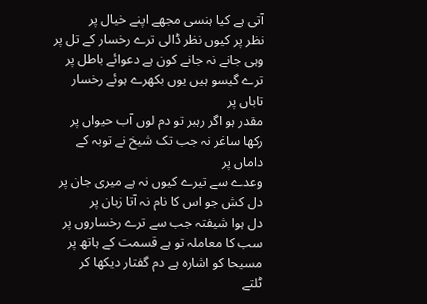آتی ہے کیا ہنسی مجھے اپنے خیال پر
نظر پر کیوں نظر ڈالی ترے رخسار کے تل پر
وہی جانے نہ جانے کون ہے دعوائے باطل پر
ترے گیسو ہیں یوں بکھرے ہوئے رخسار تاباں پر
مقدر ہو اگر رہبر تو دم لوں آب حیواں پر
رکھا ساغر نہ جب تک شیخ نے توبہ کے داماں پر
وعدے سے تیرے کیوں نہ ہے میری جان پر
دل کش جو اس کا نام نہ آتا زبان پر
دل ہوا شیفتہ جب سے ترے رخساروں پر
سب کا معاملہ تو ہے قسمت کے ہاتھ پر
مسیحا کو اشارہ ہے دم گفتار دیکھا کر
ٹلتے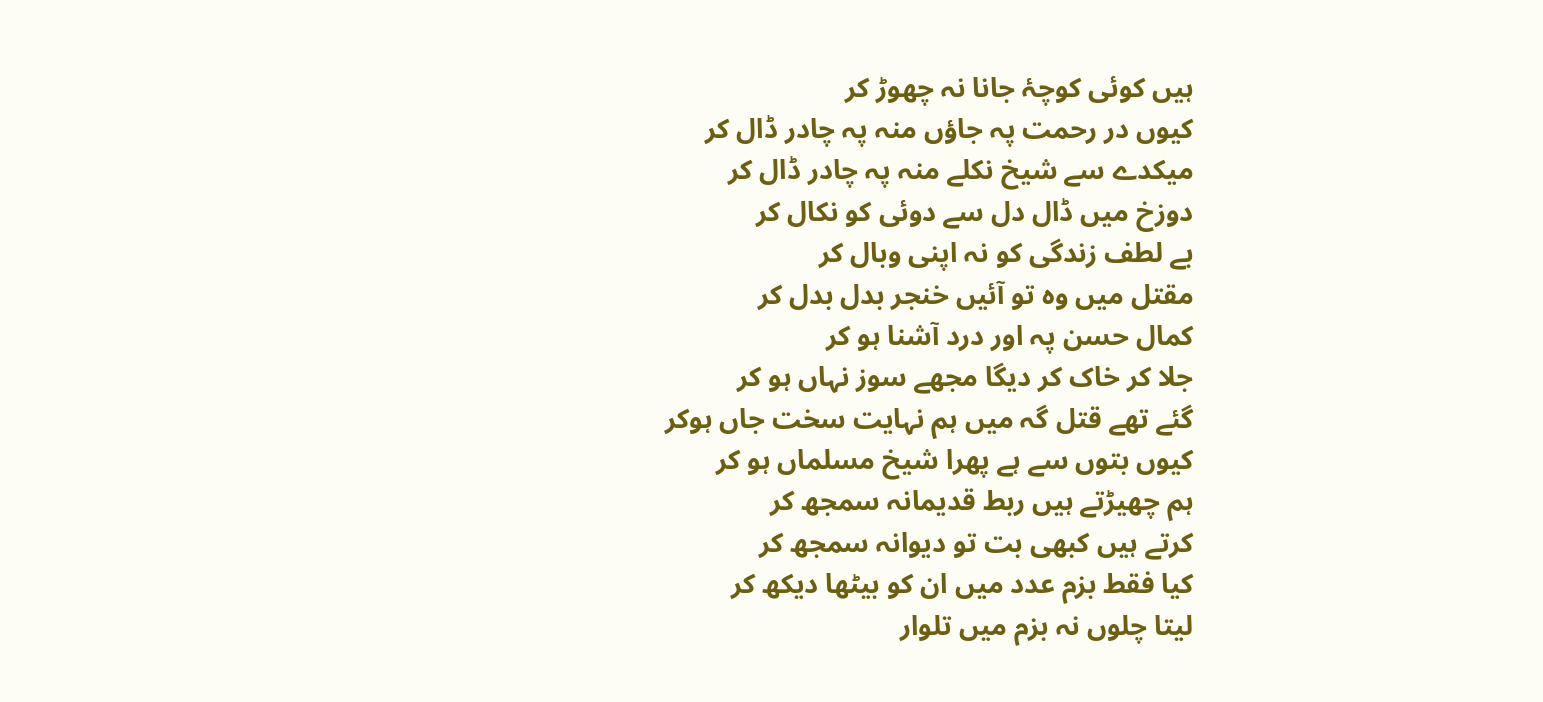ہیں کوئی کوچۂ جانا نہ چھوڑ کر
کیوں در رحمت پہ جاؤں منہ پہ چادر ڈال کر
میکدے سے شیخ نکلے منہ پہ چادر ڈال کر
دوزخ میں ڈال دل سے دوئی کو نکال کر
بے لطف زندگی کو نہ اپنی وبال کر
مقتل میں وہ تو آئیں خنجر بدل بدل کر
کمال حسن پہ اور درد آشنا ہو کر
جلا کر خاک کر دیگا مجھے سوز نہاں ہو کر
گئے تھے قتل گہ میں ہم نہایت سخت جاں ہوکر
کیوں بتوں سے ہے پھرا شیخ مسلماں ہو کر
ہم چھیڑتے ہیں ربط قدیمانہ سمجھ کر
کرتے ہیں کبھی بت تو دیوانہ سمجھ کر
کیا فقط بزم عدد میں ان کو بیٹھا دیکھ کر
لیتا چلوں نہ بزم میں تلوار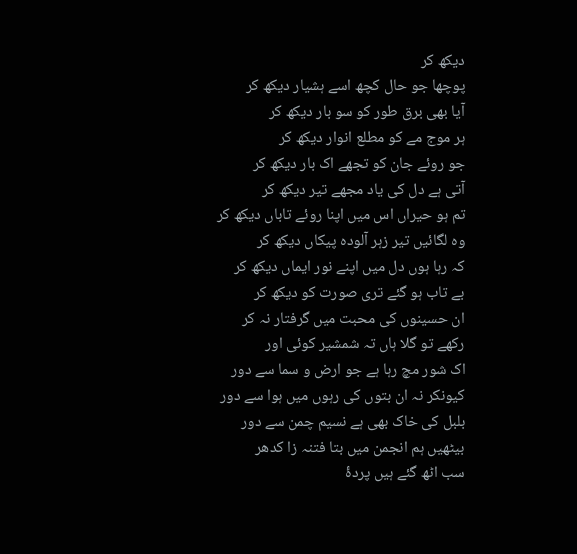دیکھ کر
پوچھا جو حال کچھ اسے ہشیار دیکھ کر
آیا بھی برق طور کو سو بار دیکھ کر
ہر موج مے کو مطلع انوار دیکھ کر
جو روئے جان کو تجھے اک بار دیکھ کر
آتی ہے دل کی یاد مجھے تیر دیکھ کر
تم ہو حیراں اس میں اپنا روئے تاباں دیکھ کر
وہ لگائیں تیر زہر آلودہ پیکاں دیکھ کر
کہ رہا ہوں دل میں اپنے نور ایماں دیکھ کر
بے تاب ہو گئے تری صورت کو دیکھ کر
ان حسینوں کی محبت میں گرفتار نہ کر
رکھے تو گلا ہاں تہ شمشیر کوئی اور
اک شور مچ رہا ہے جو ارض و سما سے دور
کیونکر نہ ان بتوں کی رہوں میں ہوا سے دور
بلبل کی خاک بھی ہے نسیم چمن سے دور
بیٹھیں ہم انجمن میں بتا فتنہ زا کدھر
سب اٹھ گئے ہیں پردۂ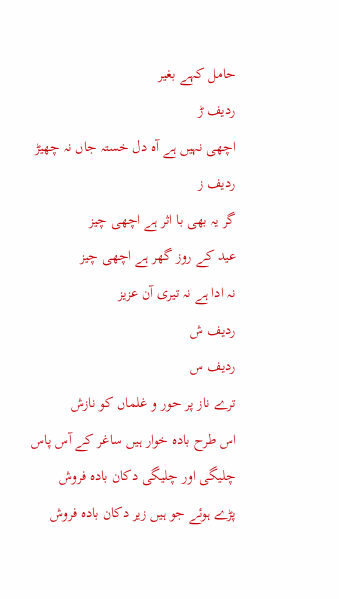حامل کہے بغیر
ردیف ڑ
اچھی نہیں ہے آہ دل خستہ جاں نہ چھیڑ
ردیف ز
گر یہ بھی با اثر ہے اچھی چیز
عید کے روز گھر ہے اچھی چیز
نہ ادا ہے نہ تیری آن عزیز
ردیف ش
ردیف س
ترے ناز پر حور و غلماں کو نازش
اس طرح بادہ خوار ہیں ساغر کے آس پاس
چلیگی اور چلیگی دکان بادہ فروش
پڑے ہوئے جو ہیں زیر دکان بادہ فروش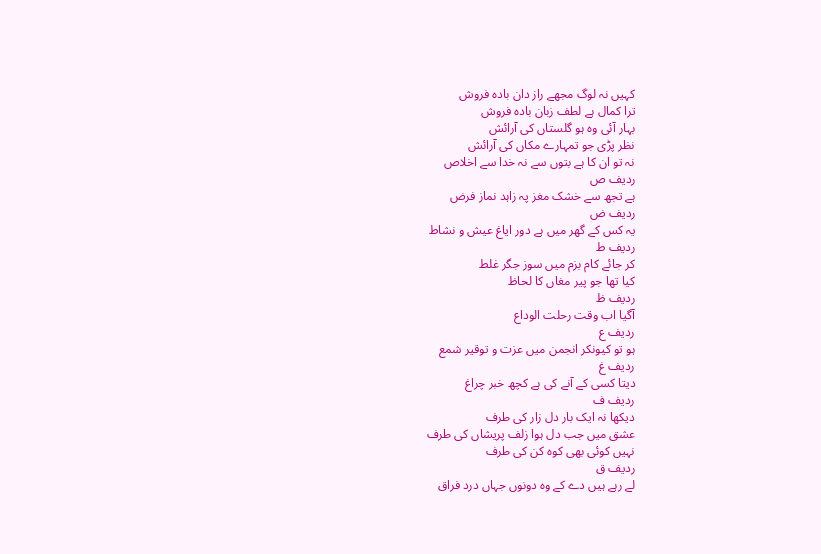کہیں نہ لوگ مجھے راز دان بادہ فروش
ترا کمال ہے لطف زبان بادہ فروش
بہار آئی وہ ہو گلستاں کی آرائش
نظر پڑی جو تمہارے مکاں کی آرائش
نہ تو ان کا ہے بتوں سے نہ خدا سے اخلاص
ردیف ص
ہے تجھ سے خشک مغز پہ زاہد نماز فرض
ردیف ض
یہ کس کے گھر میں ہے دور ایاغ عیش و نشاط
ردیف ط
کر جائے کام بزم میں سوز جگر غلط
کیا تھا جو پیر مغاں کا لحاظ
ردیف ظ
آگیا اب وقت رحلت الوداع
ردیف ع
ہو تو کیونکر انجمن میں عزت و توقیر شمع
ردیف غ
دیتا کسی کے آنے کی ہے کچھ خبر چراغ
ردیف ف
دیکھا نہ ایک بار دل زار کی طرف
عشق میں جب دل ہوا زلف پریشاں کی طرف
نہیں کوئی بھی کوہ کن کی طرف
ردیف ق
لے رہے ہیں دے کے وہ دونوں جہاں درد فراق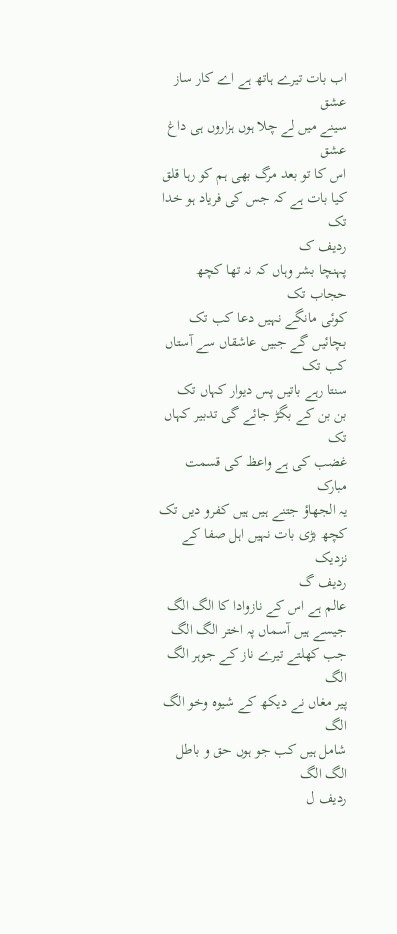اب بات تیرے ہاتھ ہے اے کار ساز عشق
سینے میں لے چلا ہوں ہزاروں ہی داغ عشق
اس کا تو بعد مرگ بھی ہم کو رہا قلق
کیا بات ہے کہ جس کی فریاد ہو خدا تک
ردیف ک
پہنچا بشر وہاں کہ نہ تھا کچھ حجاب تک
کوئی مانگے نہیں دعا کب تک
بچائیں گے جبیں عاشقاں سے آستاں کب تک
سنتا رہے باتیں پس دیوار کہاں تک
بن بن کے بگڑ جائے گی تدبیر کہاں تک
غضب کی ہے واعظ کی قسمت مبارک
یہ الجھاؤ جتنے ہیں ہیں کفرو دیں تک
کچھ بڑی بات نہیں اہل صفا کے نزدیک
ردیف گ
عالم ہے اس کے نازوادا کا الگ الگ
جیسے ہیں آسماں پہ اختر الگ الگ
جب کھلتے تیرے ناز کے جوہر الگ الگ
پیر مغاں نے دیکھ کے شیوہ وخو الگ الگ
شامل ہیں کب جو ہوں حق و باطل الگ الگ
ردیف ل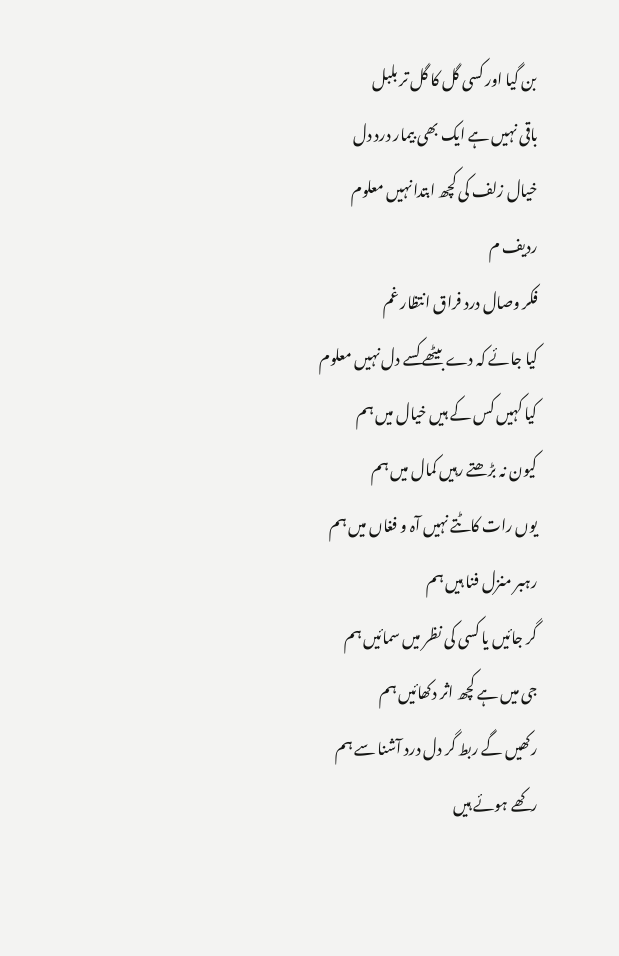بن گیا اور کسی گل کا گل تر بلبل
باقی نہیں ہے ایک بھی بیمار درد دل
خیال زلف کی کچھ ابتدا نہیں معلوم
ردیف م
فکر وصال درد فراق انتظار غم
کیا جائے کہ دے بیٹھے کسے دل نہیں معلوم
کیا کہیں کس کے ہیں خیال میں ہم
کیون نہ بڑھتے رہیں کمال میں ہم
یوں رات کاٹتے نہیں آہ و فغاں میں ہم
رہبر منزل فنا ہیں ہم
گر جائیں یا کسی کی نظر میں سمائیں ہم
جی میں ہے کچھ اثر دکھائیں ہم
رکھیں گے ربط گر دل درد آشنا سے ہم
رکھے ہوئے ہیں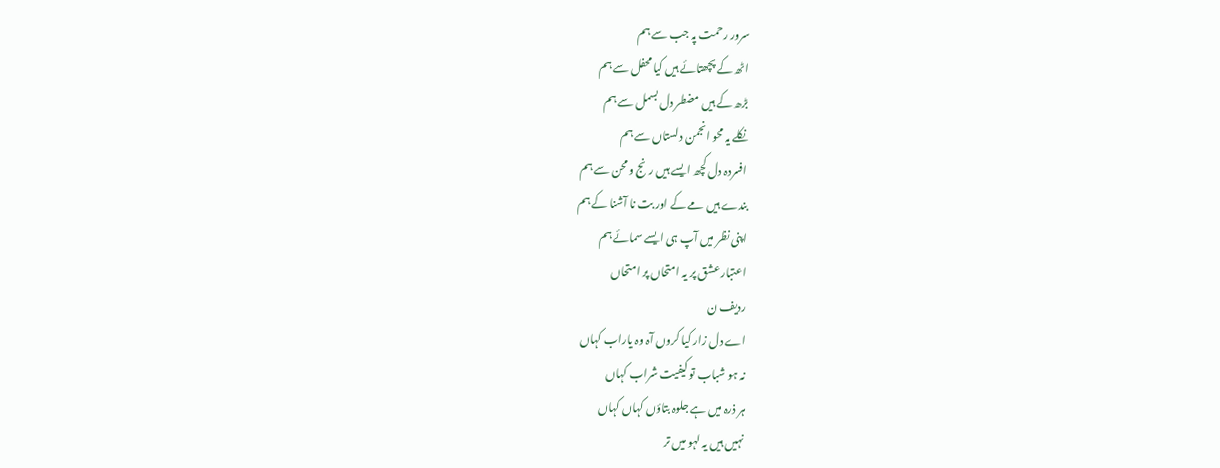سرور رحمت پہ جب سے ہم
اٹھ کے پچھتائے ہیں کیا محفل سے ہم
بڑھ کے ہیں مضطر دل بسمل سے ہم
نکلے یہ محو انجمن دلستاں سے ہم
افسردہ دل کچھ ایسے ہیں رنج و محن سے ہم
بندے ہیں مے کے اور بت نا آشنا کے ہم
اپنی نظر میں آپ ہی ایسے سمائے ہم
اعتبار عشق پر یہ امتحاں پر امتحاں
ردیف ن
اے دل زار کیا کروں آہ وہ یاراب کہاں
نہ ہو شباب تو کیفیت شراب کہاں
ہر ذرہ میں ہے جلوہ بتاؤں کہاں کہاں
نہیں ہیں یہ لہو میں تر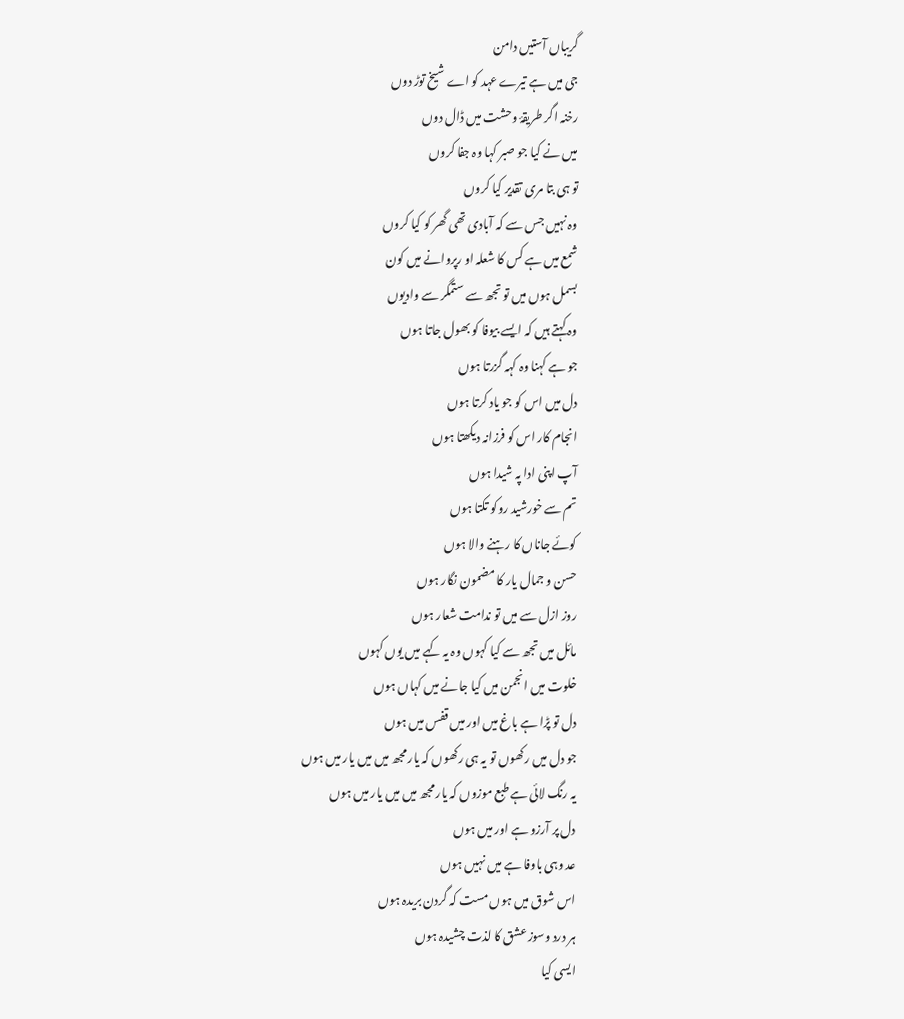گریباں آستیں دامن
جی میں ہے تیرے عہد کو اے شیخ توڑ دوں
رخنہ اگر طریقۂ وحشت میں ڈال دوں
میں نے کیا جو صبر کہا وہ جفا کروں
تو ہی بتا مری تقدیر کیا کروں
وہ نہیں جس سے کہ آبادی تھی گھر کو کیا کروں
شمع میں ہے کس کا شعلہ او رپروانے میں کون
بسمل ہوں میں تو تجھ سے ستمگر سے وادیوں
وہ کہتے ہیں کہ ایسے بیوفا کو بھول جاتا ہوں
جو ہے کہنا وہ کہہ گزرتا ہوں
دل میں اس کو جو یاد کرتا ہوں
انجام کار اس کو فرزانہ دیکھتا ہوں
آپ اپنی ادا پہ شیدا ہوں
تم سے خورشید روکو تکتا ہوں
کوئے جاناں کا رہنے والا ہوں
حسن و جمال یار کا مضمون نگار ہوں
روز ازل سے میں تو ندامت شعار ہوں
مائل میں تجھ سے کیا کہوں وہ یہ کہے میں یوں کہوں
خلوت میں انجمن میں کیا جانے میں کہاں ہوں
دل تو پڑا ہے باغ میں اور میں قفس میں ہوں
جو دل میں رکھوں تو یہ ہی رکھوں کہ یار مجھ میں میں یار میں ہوں
یہ رنگ لائی ہے طبع موزوں کہ یار مجھ میں میں یار میں ہوں
دل پر آرزو ہے اور میں ہوں
عد وہی باوفا ہے میں نہیں ہوں
اس شوق میں ہوں مست کہ گردن بریدہ ہوں
ہر درد وسوز عشق کا لذت چشیدہ ہوں
ایسی کیا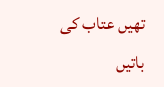تھیں عتاب کی باتیں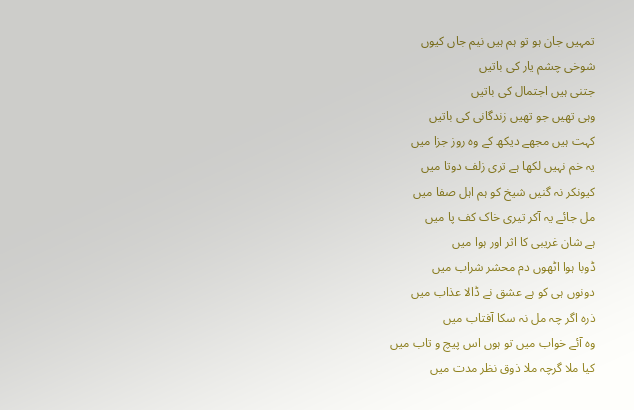تمہیں جان ہو تو ہم ہیں نیم جاں کیوں
شوخی چشم یار کی باتیں
جتنی ہیں اجتمال کی باتیں
وہی تھیں جو تھیں زندگانی کی باتیں
کہت ہیں مجھے دیکھ کے وہ روز جزا میں
یہ خم نہیں لکھا ہے تری زلف دوتا میں
کیونکر نہ گنیں شیخ کو ہم اہل صفا میں
مل جائے یہ آکر تیری خاک کف پا میں
ہے شان غریبی کا اثر اور ہوا میں
ڈوبا ہوا اٹھوں دم محشر شراب میں
دونوں ہی کو ہے عشق نے ڈالا عذاب میں
ذرہ اگر چہ مل نہ سکا آفتاب میں
وہ آئے خواب میں تو ہوں اس پیچ و تاب میں
کیا ملا گرچہ ملا ذوق نظر مدت میں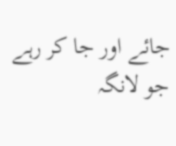جائے اور جا کر رہے جو لانگہ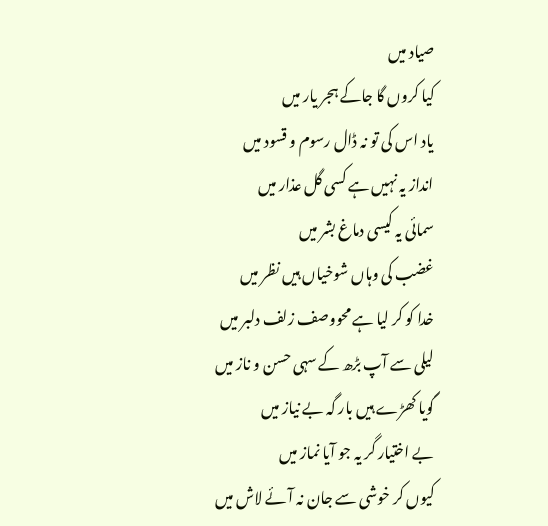صیاد میں
کیا کروں گا جاکے ہجر یار میں
یاد اس کی تو نہ ڈال رسوم و قسود میں
انداز یہ نہیں ہے کسی گل عذار میں
سمائی یہ کیسی دماغ بشر میں
غضب کی وہاں شوخیاں ہیں نظر میں
خدا کو کر لیا ہے محووصف زلف دلبر میں
لیلی سے آپ بڑھ کے سہی حسن و ناز میں
گویا کھڑے ہیں بار گہ بے نیاز میں
بے اختیار گر یہ جو آیا نماز میں
کیوں کر خوشی سے جان نہ آئے لاش میں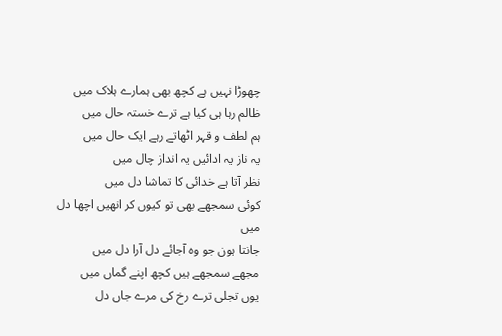چھوڑا نہیں ہے کچھ بھی ہمارے ہلاک میں
ظالم رہا ہی کیا ہے ترے خستہ حال میں
ہم لطف و قہر اٹھاتے رہے ایک حال میں
یہ ناز یہ ادائیں یہ انداز چال میں
نظر آتا ہے خدائی کا تماشا دل میں
کوئی سمجھے بھی تو کیوں کر انھیں اچھا دل میں
جانتا ہون جو وہ آجائے دل آرا دل میں
مجھے سمجھے ہیں کچھ اپنے گماں میں
یوں تجلی ترے رخ کی مرے جاں دل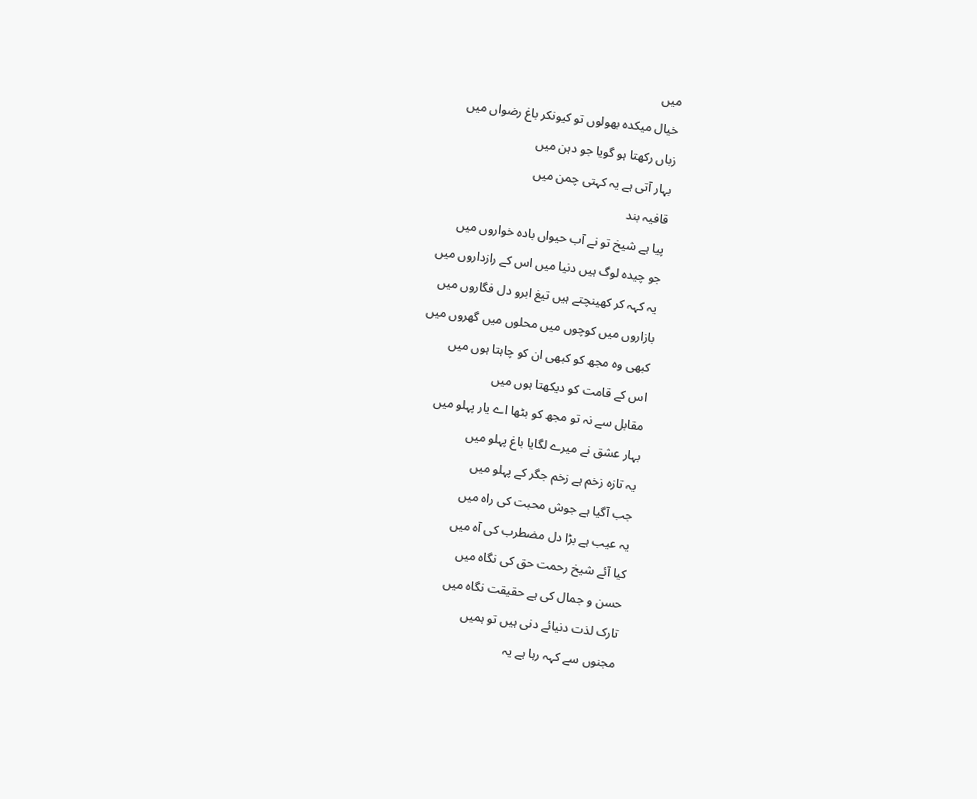میں
خیال میکدہ بھولوں تو کیونکر باغ رضواں میں
زباں رکھتا ہو گویا جو دہن میں
بہار آتی ہے یہ کہتی چمن میں
قافیہ بند
پیا ہے شیخ تو نے آب حیواں بادہ خواروں میں
جو چیدہ لوگ ہیں دنیا میں اس کے رازداروں میں
یہ کہہ کر کھینچتے ہیں تیغ ابرو دل فگاروں میں
بازاروں میں کوچوں میں محلوں میں گھروں میں
کبھی وہ مجھ کو کبھی ان کو چاہتا ہوں میں
اس کے قامت کو دیکھتا ہوں میں
مقابل سے نہ تو مجھ کو بٹھا اے یار پہلو میں
بہار عشق نے میرے لگایا باغ پہلو میں
یہ تازہ زخم ہے زخم جگر کے پہلو میں
جب آگیا ہے جوش محبت کی راہ میں
یہ عیب ہے بڑا دل مضطرب کی آہ میں
کیا آئے شیخ رحمت حق کی نگاہ میں
حسن و جمال کی ہے حقیقت نگاہ میں
تارک لذت دنیائے دنی ہیں تو ہمیں
مجنوں سے کہہ رہا ہے یہ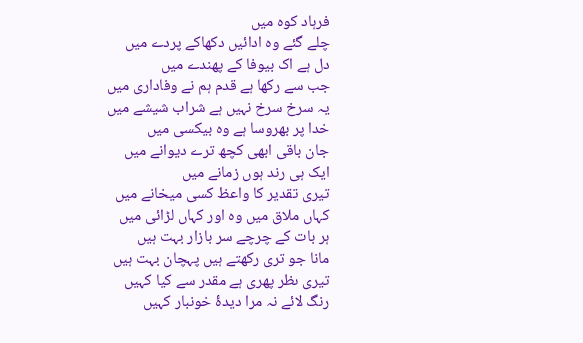فرہاد کوہ میں
چلے گئے وہ ادائیں دکھاکے پردے میں
دل ہے اک بیوفا کے پھندے میں
جب سے رکھا ہے قدم ہم نے وفاداری میں
یہ سرخ سرخ نہیں ہے شراب شیشے میں
خدا پر بھروسا ہے وہ بیکسی میں
جان باقی ابھی کچھ ترے دیوانے میں
ایک ہی رند ہوں زمانے میں
تیری تقدیر کا واعظ کسی میخانے میں
کہاں ملاق میں وہ اور کہاں لڑائی میں
ہر بات کے چرچے سر بازار بہت ہیں
مانا جو تری رکھتے ہیں پہچان بہت ہیں
تیری ںظر پھری ہے مقدر سے کیا کہیں
رنگ لائے نہ مرا دیدۂ خونبار کہیں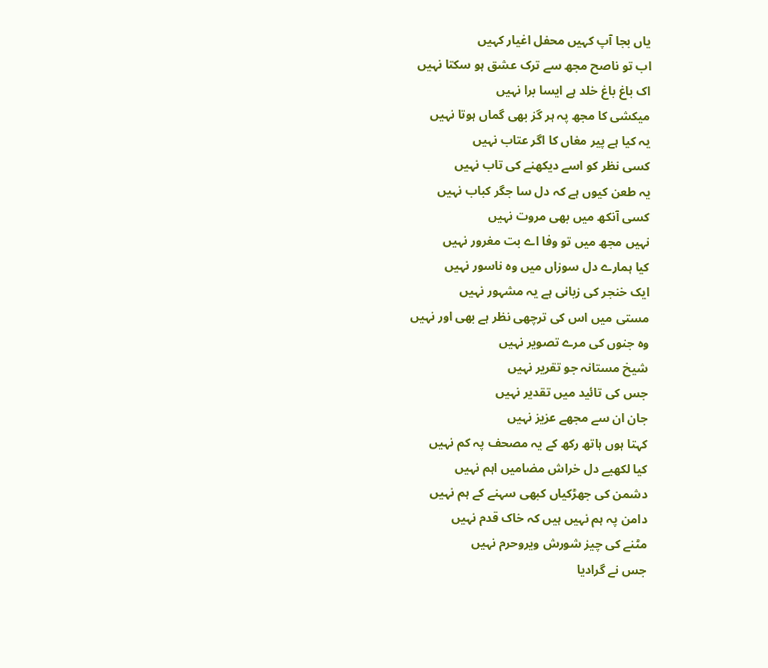یاں بجا آپ کہیں محفل اغیار کہیں
اب تو ناصح مجھ سے ترک عشق ہو سکتا نہیں
اک باغ باغ خلد ہے ایسا برا نہیں
میکشی کا مجھ پہ ہر گز بھی گماں ہوتا نہیں
یہ کیا ہے پیر مغاں کا اگر عتاب نہیں
کسی نظر کو اسے دیکھنے کی تاب نہیں
یہ طعن کیوں ہے کہ دل سا جگر کباب نہیں
کسی آنکھ میں بھی مروت نہیں
نہیں مجھ میں تو وفا اے بت مغرور نہیں
کیا ہمارے دل سوزاں میں وہ ناسور نہیں
ایک خنجر کی زبانی ہے یہ مشہور نہیں
مستی میں اس کی ترچھی نظر ہے بھی اور نہیں
وہ جنوں کی مرے تصویر نہیں
شیخ مستانہ جو تقریر نہیں
جس کی تائید میں تقدیر نہیں
جان ان سے مجھے عزیز نہیں
کہتا ہوں ہاتھ رکھ کے یہ مصحف پہ کم نہیں
کیا لکھیے دل خراش مضامیں اہم نہیں
دشمن کی جھڑکیاں کبھی سہنے کے ہم نہیں
دامن پہ ہم نہیں ہیں کہ خاک قدم نہیں
مٹنے کی چیز شورش ویروحرم نہیں
جس نے گرادیا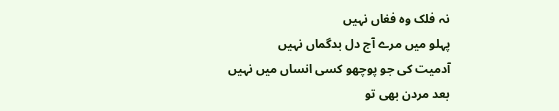نہ فلک وہ فغاں نہیں
پہلو میں مرے آج دل بدگماں نہیں
آدمیت کی جو پوچھو کسی انساں میں نہیں
بعد مردن بھی تو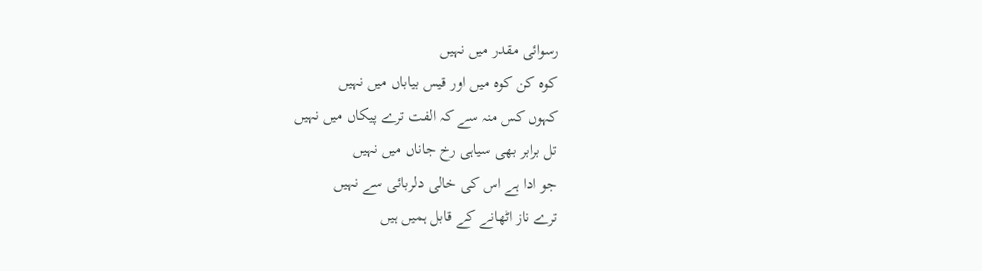رسوائی مقدر میں نہیں
کوہ کن کوہ میں اور قیس بیاباں میں نہیں
کہوں کس منہ سے کہ الفت ترے پیکاں میں نہیں
تل برابر بھی سیاہی رخ جاناں میں نہیں
جو ادا ہے اس کی خالی دلربائی سے نہیں
ترے ناز اٹھانے کے قابل ہمیں ہیں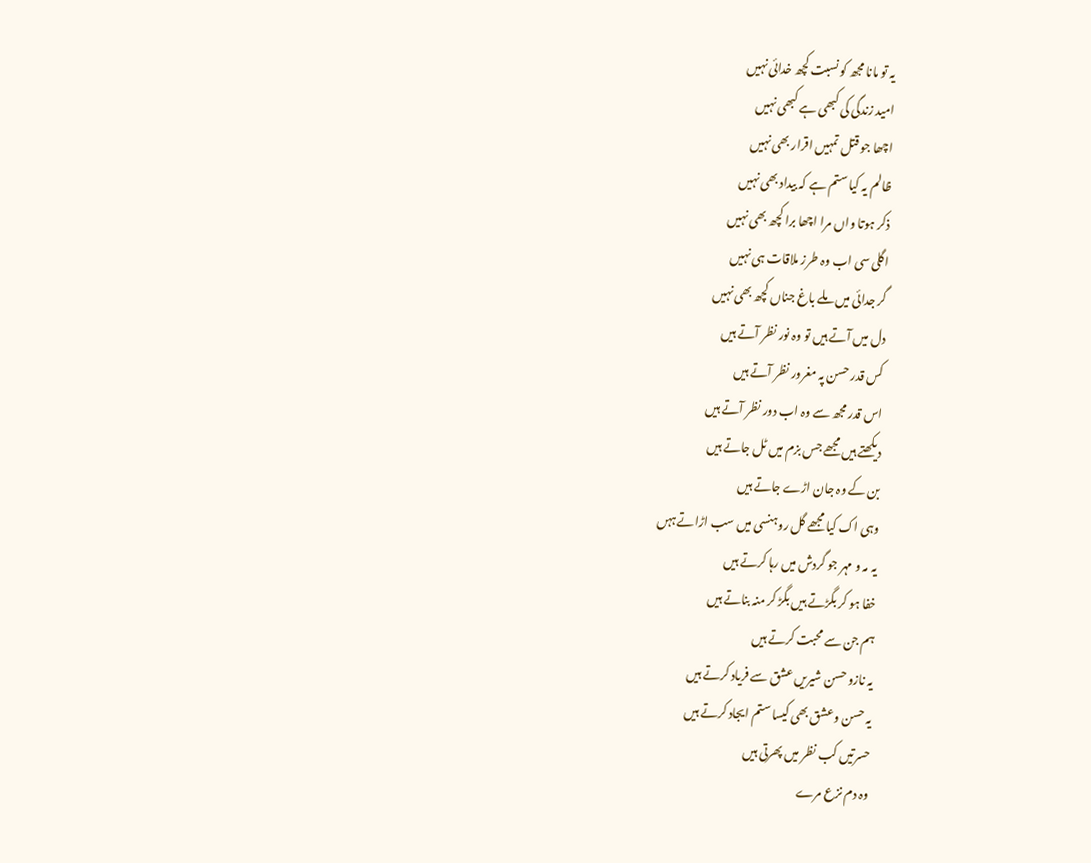یہ تو مانا مجھ کو نسبت کچھ خدائی نہیں
امید زندگی کی کبھی ہے کبھی نہیں
اچھا جو قتل تمہیں اقرار بھی نہیں
ظالم یہ کیا ستم ہے کہ بیداد بھی نہیں
ذکر ہوتا واں مرا اچھا برا کچھ بھی نہیں
اگلی سی اب وہ طرز ملاقات ہی نہیں
گر جدائی میں ملے باغ جناں کچھ بھی نہیں
دل میں آتے ہیں تو وہ نور نظر آتے ہیں
کس قدر حسن پہ مغرور نظر آتے ہیں
اس قدر مجھ سے وہ اب دور نظر آتے ہیں
دیکھتے ہیں مجھے جس بزم میں ٹل جاتے ہیں
بن کے وہ جان اڑے جاتے ہیں
وہی اک کیا مجھے گل روہنسی میں سب اڑاتے ہہں
یہ مہ و مہر جو گردش میں رہا کرتے ہیں
خفا ہو کر بگڑتے ہیں بگڑ کر منہ بناتے ہیں
ہم جن سے محبت کرتے ہیں
یہ نازو حسن شیریں عشق سے فریاد کرتے ہیں
یہ حسن وعشق بھی کیسا ستم ایجاد کرتے ہیں
حسرتیں کب نظر میں پھرتی ہیں
وہ دم نزع مرے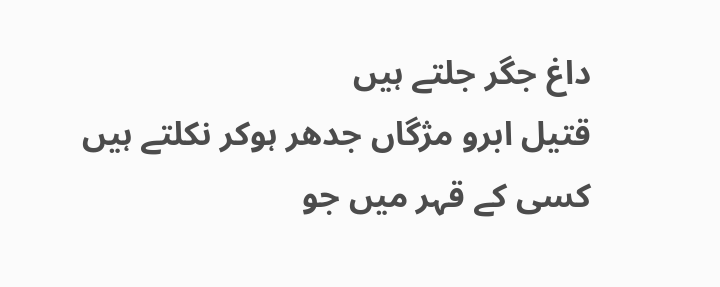داغ جگر جلتے ہیں
قتیل ابرو مژگاں جدھر ہوکر نکلتے ہیں
کسی کے قہر میں جو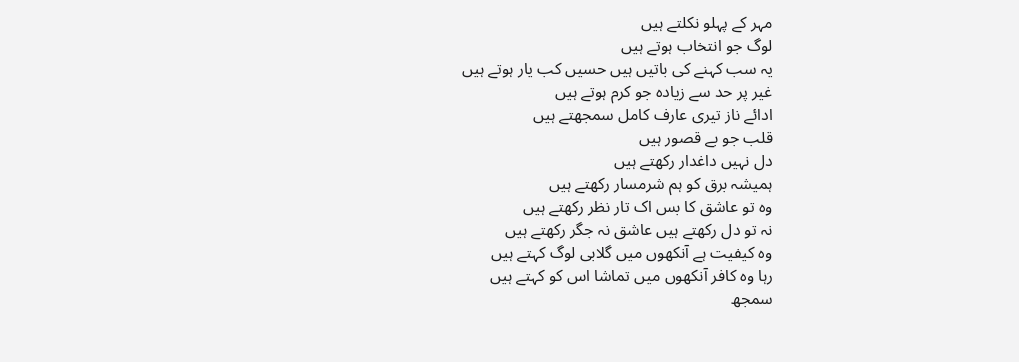مہر کے پہلو نکلتے ہیں
لوگ جو انتخاب ہوتے ہیں
یہ سب کہنے کی باتیں ہیں حسیں کب یار ہوتے ہیں
غیر پر حد سے زیادہ جو کرم ہوتے ہیں
ادائے ناز تیری عارف کامل سمجھتے ہیں
قلب جو بے قصور ہیں
دل نہیں داغدار رکھتے ہیں
ہمیشہ برق کو ہم شرمسار رکھتے ہیں
وہ تو عاشق کا بس اک تار نظر رکھتے ہیں
نہ تو دل رکھتے ہیں عاشق نہ جگر رکھتے ہیں
وہ کیفیت ہے آنکھوں میں گلابی لوگ کہتے ہیں
رہا وہ کافر آنکھوں میں تماشا اس کو کہتے ہیں
سمجھ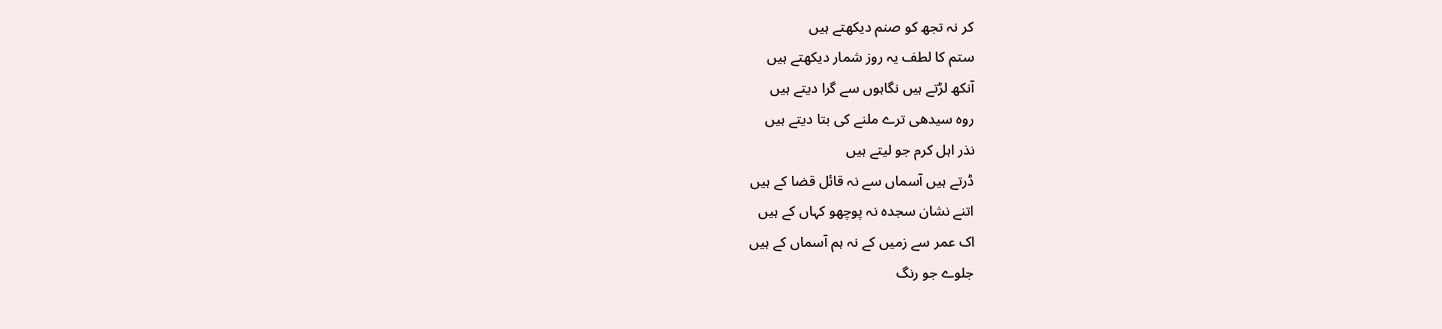کر نہ تجھ کو صنم دیکھتے ہیں
ستم کا لطف یہ روز شمار دیکھتے ہیں
آنکھ لڑتے ہیں نگاہوں سے گرا دیتے ہیں
روہ سیدھی ترے ملنے کی بتا دیتے ہیں
نذر اہل کرم جو لیتے ہیں
ڈرتے ہیں آسماں سے نہ قائل قضا کے ہیں
اتنے نشان سجدہ نہ پوچھو کہاں کے ہیں
اک عمر سے زمیں کے نہ ہم آسماں کے ہیں
جلوے جو رنگ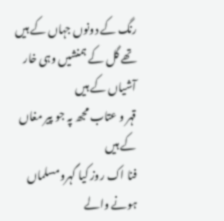رنگ کے دونوں جہاں کے ہیں
تھے گل کے ہمنشیں وہی خار آشیاں کے ہیں
قہر و عتاب مجھ پہ جو پیر مغاں کے ہیں
فنا اک روز کیا گہرو مسلماں ہونے والے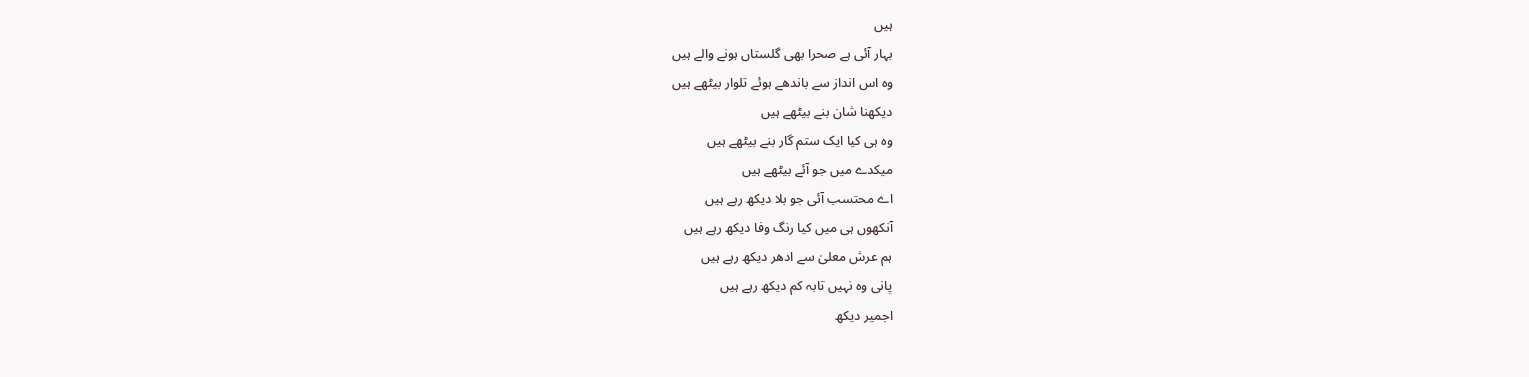ہیں
بہار آئی ہے صحرا بھی گلستاں ہونے والے ہیں
وہ اس انداز سے باندھے ہوئے تلوار بیٹھے ہیں
دیکھنا شان بنے بیٹھے ہیں
وہ ہی کیا ایک ستم گار بنے بیٹھے ہیں
میکدے میں جو آئے بیٹھے ہیں
اے محتسب آئی جو بلا دیکھ رہے ہیں
آنکھوں ہی میں کیا رنگ وفا دیکھ رہے ہیں
ہم عرش معلیٰ سے ادھر دیکھ رہے ہیں
پانی وہ نہیں تابہ کم دیکھ رہے ہیں
اجمیر دیکھ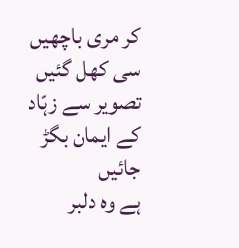کر مری باچھیں سی کھل گئیں
تصویر سے زہّاد کے ایمان بگڑ جائیں
ہے وہ دلبر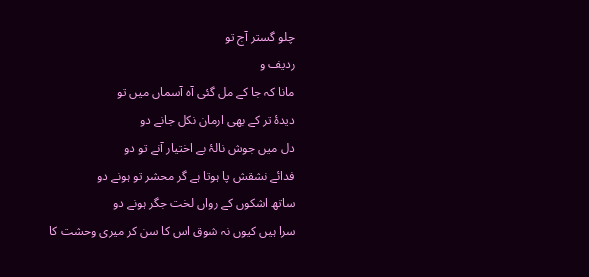چلو گستر آج تو
ردیف و
مانا کہ جا کے مل گئی آہ آسماں میں تو
دیدۂ تر کے بھی ارمان نکل جانے دو
دل میں جوش نالۂ بے اختیار آنے تو دو
فدائے نشقش پا ہوتا ہے گر محشر تو ہونے دو
ساتھ اشکوں کے رواں لخت جگر ہونے دو
سرا ہیں کیوں نہ شوق اس کا سن کر میری وحشت کا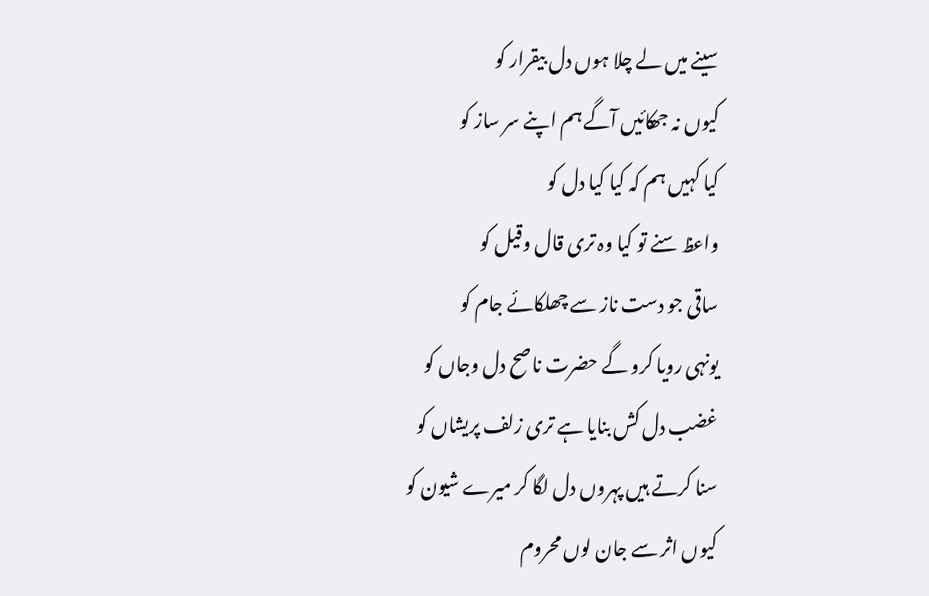سینے میں لے چلا ہوں دل بیقرار کو
کیوں نہ جھکائیں آگے ہم اپنے سر ساز کو
کیا کہیں ہم کہ کیا کیا دل کو
واعظ سنے تو کیا وہ تری قال وقیل کو
ساقی جو دست ناز سے چھلکائے جام کو
یونہی رویا کرو گے حضرت ناصح دل وجاں کو
غضب دل کش بنایا ہے تری زلف پریشاں کو
سنا کرتے ہیں پہروں دل لگا کر میرے شیون کو
کیوں اثر سے جان لوں محروم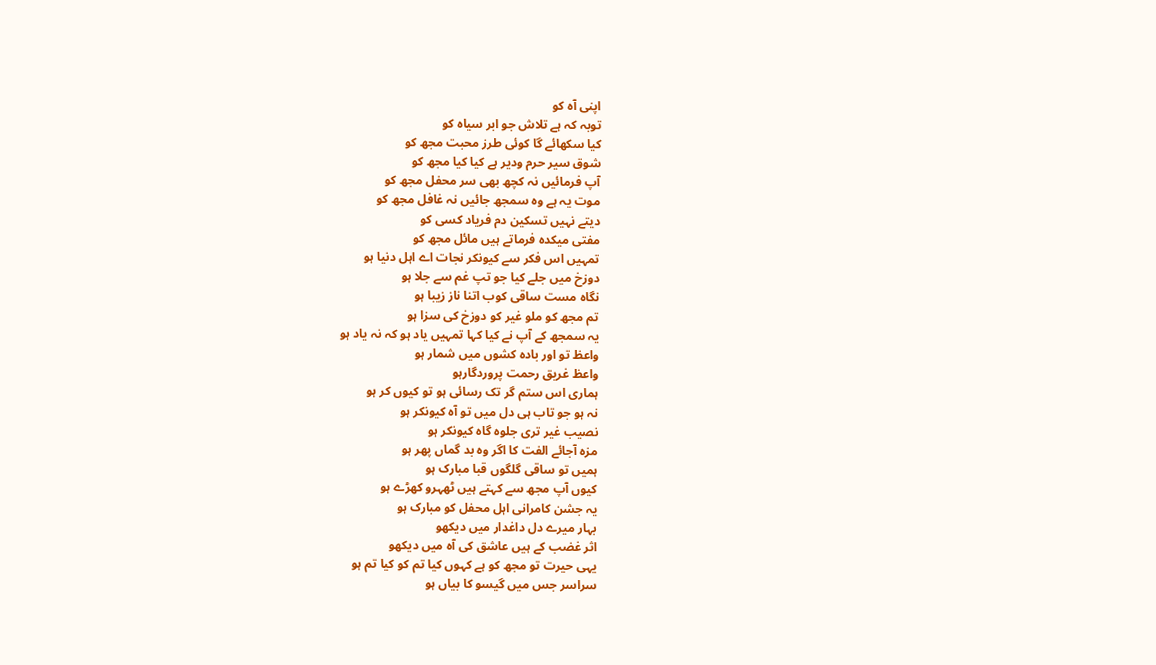اپنی آہ کو
توبہ کہ ہے تلاش جو ابر سیاہ کو
کیا سکھائے گا کوئی طرز محبت مجھ کو
شوق سیر حرم ودیر ہے کیا کیا مجھ کو
آپ فرمائیں نہ کچھ بھی سر محفل مجھ کو
موت یہ ہے وہ سمجھ جائیں نہ غافل مجھ کو
دیتے نہیں تسکین دم فریاد کسی کو
مفتی میکدہ فرماتے ہیں مائل مجھ کو
تمہیں اس فکر سے کیونکر نجات اے اہل دنیا ہو
دوزخ میں جلے کیا جو تپ غم سے جلا ہو
نگاہ مست ساقی کوب اتنا ناز زیبا ہو
تم مجھ کو ملو غیر کو دوزخ کی سزا ہو
یہ سمجھ کے آپ نے کیا کہا تمہیں یاد ہو کہ نہ یاد ہو
واعظ تو اور بادہ کشوں میں شمار ہو
واعظ غریق رحمت پروردگارہو
ہماری اس ستم گر تک رسائی ہو تو کیوں کر ہو
نہ ہو جو تاب ہی دل میں تو آہ کیونکر ہو
نصیب غیر تری جلوہ گاہ کیونکر ہو
مزہ آجائے الفت کا اگر وہ بد گماں پھر ہو
ہمیں تو ساقی گلگوں قبا مبارک ہو
کیوں آپ مجھ سے کہتے ہیں ٹھہرو کھڑے ہو
یہ جشن کامرانی اہل محفل کو مبارک ہو
بہار میرے دل داغدار میں دیکھو
اثر غضب کے ہیں عاشق کی آہ میں دیکھو
یہی حیرت تو مجھ کو ہے کہوں کیا تم کو کیا تم ہو
سراسر جس میں گیسو کا بیاں ہو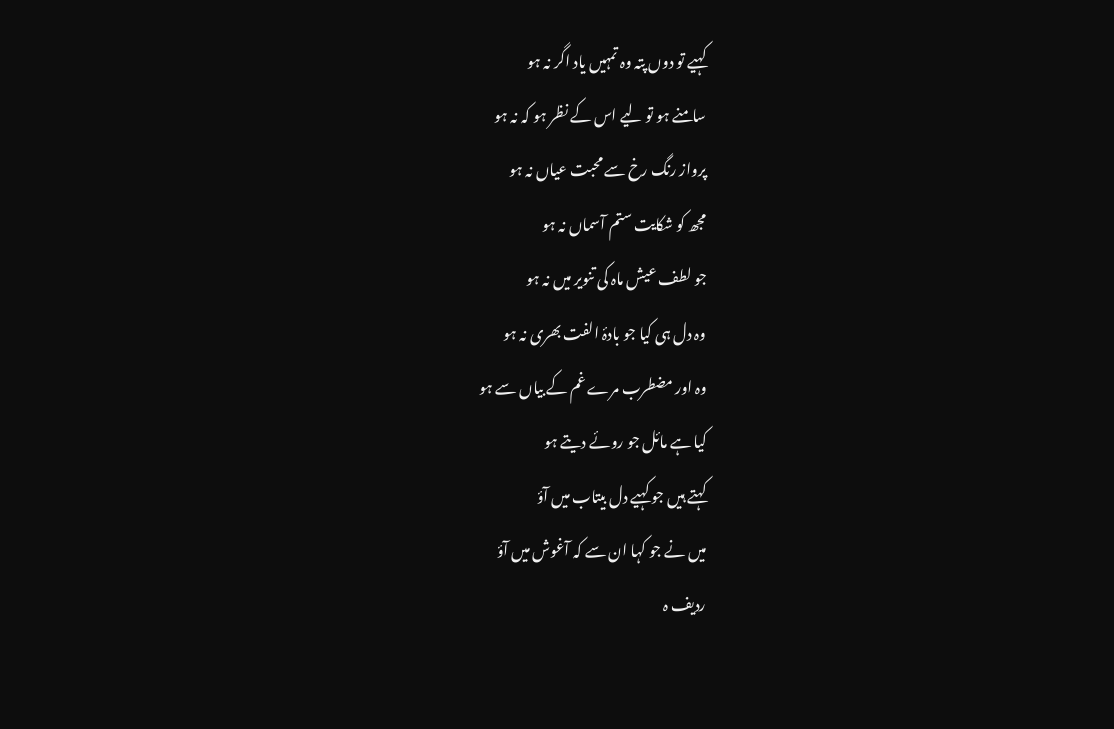کہیے تو دوں پتہ وہ تمہیں یاد اگر نہ ہو
سامنے ہو تو لیے اس کے نظر ہو کہ نہ ہو
پرواز رنگ رخ سے محبت عیاں نہ ہو
مجھ کو شکایت ستم آسماں نہ ہو
جو لطف عیش ماہ کی تنویر میں نہ ہو
وہ دل ہی کیا جو بادۂ الفت بھری نہ ہو
وہ اور مضطرب مرے غم کے بیاں سے ہو
کیا ہے مائل جو روئے دیتے ہو
کہتے ہیں جو کہیے دل بیتاب میں آؤ
میں نے جو کہا ان سے کہ آغوش میں آؤ
ردیف ہ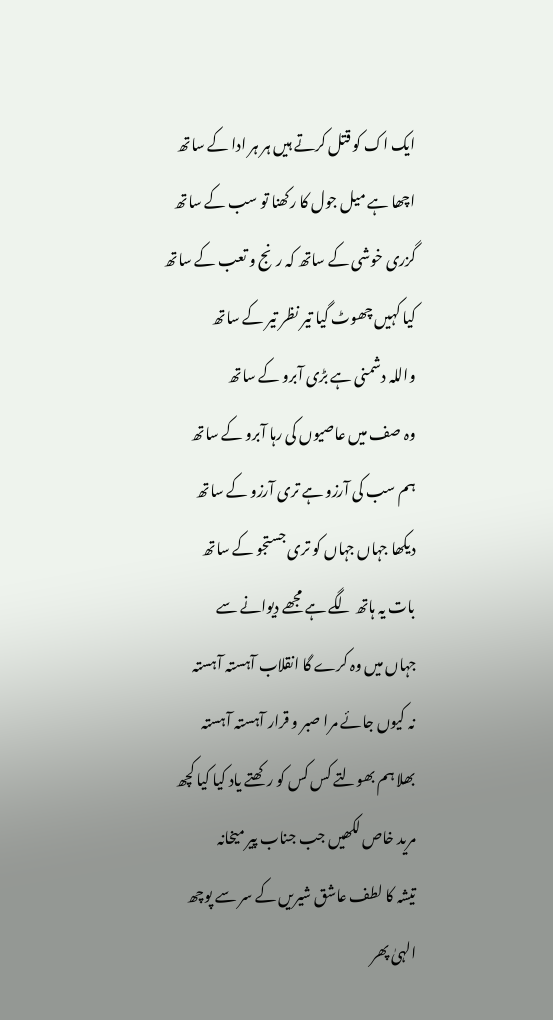ایک اک کو قتل کرتے ہیں ہر ہر ادا کے ساتھ
اچھا ہے میل جول کا رکھنا تو سب کے ساتھ
گزری خوشی کے ساتھ کہ رنج و تعب کے ساتھ
کیا کہیں چھوٹ گیا تیر نظر تیر کے ساتھ
واللہ دشمنی ہے بڑی آبرو کے ساتھ
وہ صف میں عاصیوں کی رہا آبرو کے ساتھ
ہم سب کی آرزو ہے تری آرزو کے ساتھ
دیکھا جہاں جہاں کو تری جستجو کے ساتھ
بات یہ ہاتھ لگے ہے مجھے دیوانے سے
جہاں میں وہ کرے گا انقلاب آہستہ آہستہ
نہ کیوں جائے مرا صبر و قرار آہستہ آہستہ
بھلا ہم بھولتے کس کس کو رکھتے یاد کیا کیا کچھ
مرید خاص لکھیں جب جناب پیر میخانہ
تیشہ کا لطف عاشق شیریں کے سر سے پوچھ
الہیٰ پھر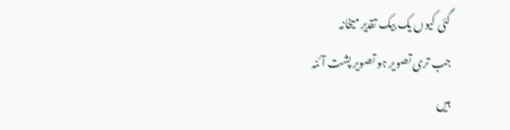گئی کیوں یک بیک تقدیر میخانہ
جب تری تصویر ہو تصویر پشت آئنہ
ہیں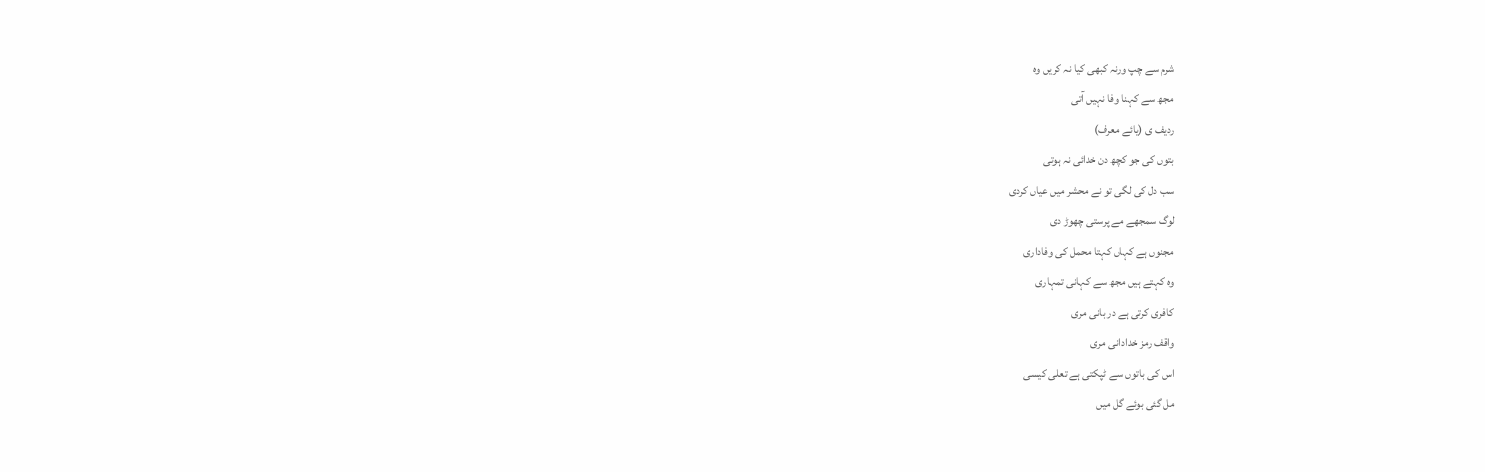شرم سے چپ ورنہ کبھی کیا نہ کریں وہ
مجھ سے کہنا وفا نہیں آتی
ردیف ی (یائے معرف)
بتوں کی جو کچھ دن خدائی نہ ہوتی
سب دل کی لگی تو نے محشر میں عیاں کردی
لوگ سمجھے مے پرستی چھوڑ دی
مجنوں ہے کہاں کہتا محمل کی وفاداری
وہ کہتے ہیں مجھ سے کہانی تمہاری
کافری کرتی ہے در بانی مری
واقف رمز خدادانی مری
اس کی باتوں سے ٹپکتی ہے تعلی کیسی
مل گئی بوئے گل میں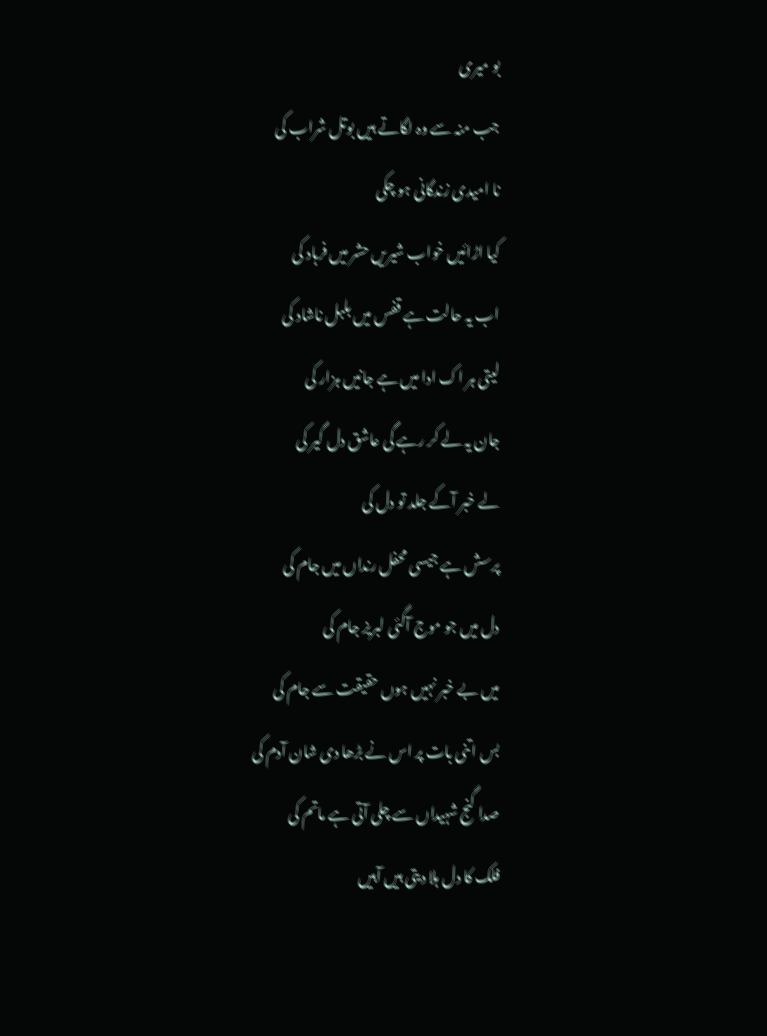بو میری
جب منہ سے وہ لگاتے ہیں بوتل شراب کی
نا امیدی زندگانی ہو چکی
کیا اڑائیں خواب شیریں حشر میں فرہاد کی
اب یہ حالت ہے قفس میں بلبل ناشاد کی
لیتی ہر اک ادا میں ہے جانیں ہزار کی
جان یہ لے کر رہے گی عاشق دل گیر کی
لے خبر آکے جلد تو دل کی
پرسش ہے جیسی محفل رنداں میں جام کی
دل میں جو موج آگئی لبریز جام کی
میں بے خبر نہیں ہوں حقیقت سے جام کی
بس اتنی بات پر اس نے بڑھا دی شان آدم کی
صدا گنج شہیداں سے چلی آتی ہے ماتم کی
فلک کا دل ہلا دیتی ہیں آہیں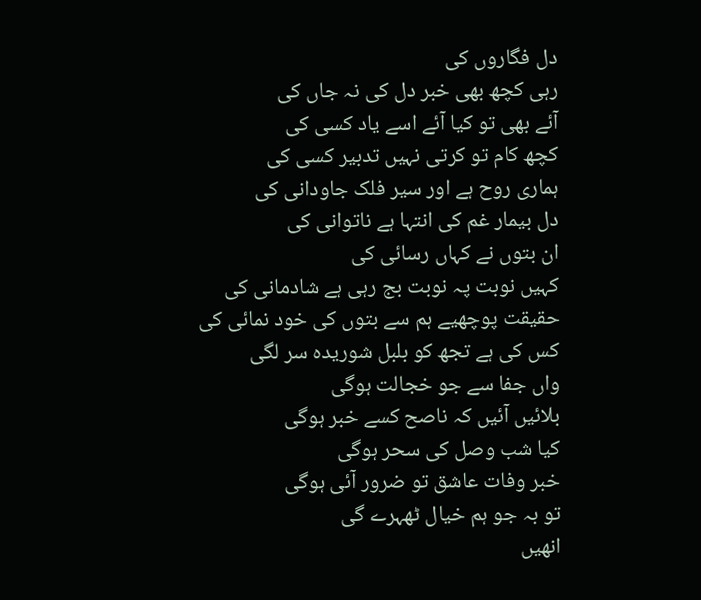دل فگاروں کی
رہی کچھ بھی خبر دل کی نہ جاں کی
آئے بھی تو کیا آئے اسے یاد کسی کی
کچھ کام تو کرتی نہیں تدبیر کسی کی
ہماری روح ہے اور سیر فلک جاودانی کی
دل بیمار غم کی انتہا ہے ناتوانی کی
ان بتوں نے کہاں رسائی کی
کہیں نوبت پہ نوبت بج رہی ہے شادمانی کی
حقیقت پوچھیے ہم سے بتوں کی خود نمائی کی
کس کی ہے تجھ کو بلبل شوریدہ سر لگی
واں جفا سے جو خجالت ہوگی
بلائیں آئیں کہ ناصح کسے خبر ہوگی
کیا شب وصل کی سحر ہوگی
خبر وفات عاشق تو ضرور آئی ہوگی
تو بہ جو ہم خیال ٹھہرے گی
انھیں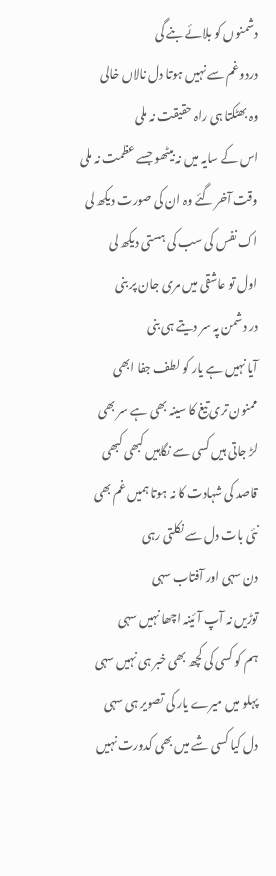دشمنوں کو بلائے بنے گی
دردوغم سے نہیں ہوتا دل نالاں خالی
وہ بھٹکتا ہی راہ حقیقت نہ ملی
اس کے سایہ میں نہ بیٹھو جسے عظمت نہ ملی
وقت آخر گئے وہ ان کی صورت دیکھ لی
اک نفس کی سب کی ہستی دیکھ لی
اول تو عاشقی میں مری جان پر بنی
در دشمن پہ سر دیتے ہی بنی
آیا نہیں ہے یار کو لطف جفا ابھی
ممنون تری تیغ کا سینہ بھی ہے سر بھی
لڑ جاتی ہیں کسی سے نگاہیں کبھی کبھی
قاصد کی شہادت کا نہ ہوتا ہمیں غم بھی
نئی بات دل سے نکلتی رہی
دن سہی اور آفتاب سہی
توڑیں نہ آپ آئینہ اچھا نہیں سہی
ہم کو کسی کی کچھ بھی خبر ہی نہیں سہی
پہلو میں میرے یار کی تصویر ہی سہی
دل کیا کسی شے میں بھی کدورت نہیں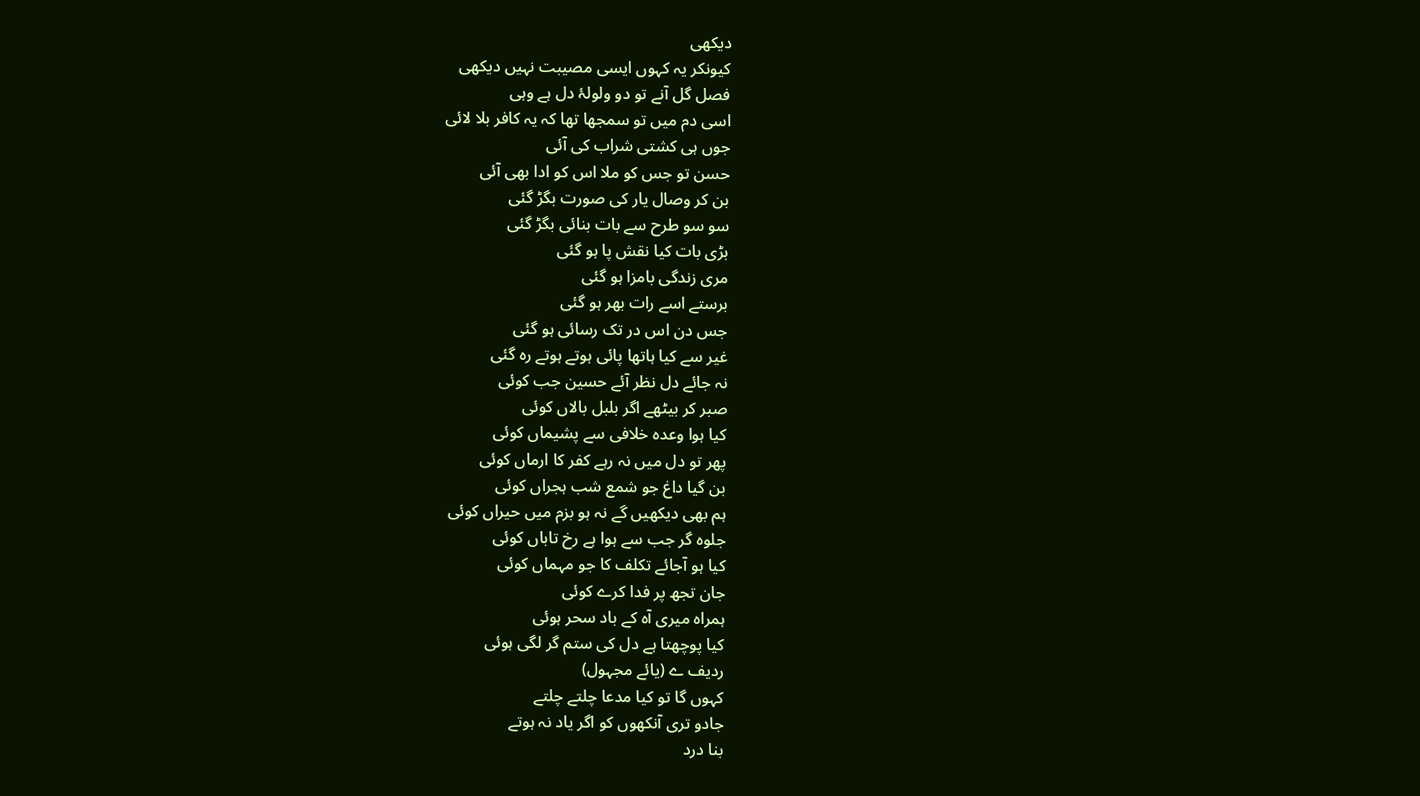دیکھی
کیونکر یہ کہوں ایسی مصیبت نہیں دیکھی
فصل گل آنے تو دو ولولۂ دل ہے وہی
اسی دم میں تو سمجھا تھا کہ یہ کافر بلا لائی
جوں ہی کشتی شراب کی آئی
حسن تو جس کو ملا اس کو ادا بھی آئی
بن کر وصال یار کی صورت بگڑ گئی
سو سو طرح سے بات بنائی بگڑ گئی
بڑی بات کیا نقش پا ہو گئی
مری زندگی بامزا ہو گئی
برستے اسے رات بھر ہو گئی
جس دن اس در تک رسائی ہو گئی
غیر سے کیا ہاتھا پائی ہوتے ہوتے رہ گئی
نہ جائے دل نظر آئے حسین جب کوئی
صبر کر بیٹھے اگر بلبل بالاں کوئی
کیا ہوا وعدہ خلافی سے پشیماں کوئی
پھر تو دل میں نہ رہے کفر کا ارماں کوئی
بن گیا داغ جو شمع شب ہجراں کوئی
ہم بھی دیکھیں گے نہ ہو بزم میں حیراں کوئی
جلوہ گر جب سے ہوا ہے رخ تاباں کوئی
کیا ہو آجائے تکلف کا جو مہماں کوئی
جان تجھ پر فدا کرے کوئی
ہمراہ میری آہ کے باد سحر ہوئی
کیا پوچھتا ہے دل کی ستم گر لگی ہوئی
ردیف ے (یائے مجہول)
کہوں گا تو کیا مدعا چلتے چلتے
جادو تری آنکھوں کو اگر یاد نہ ہوتے
بنا درد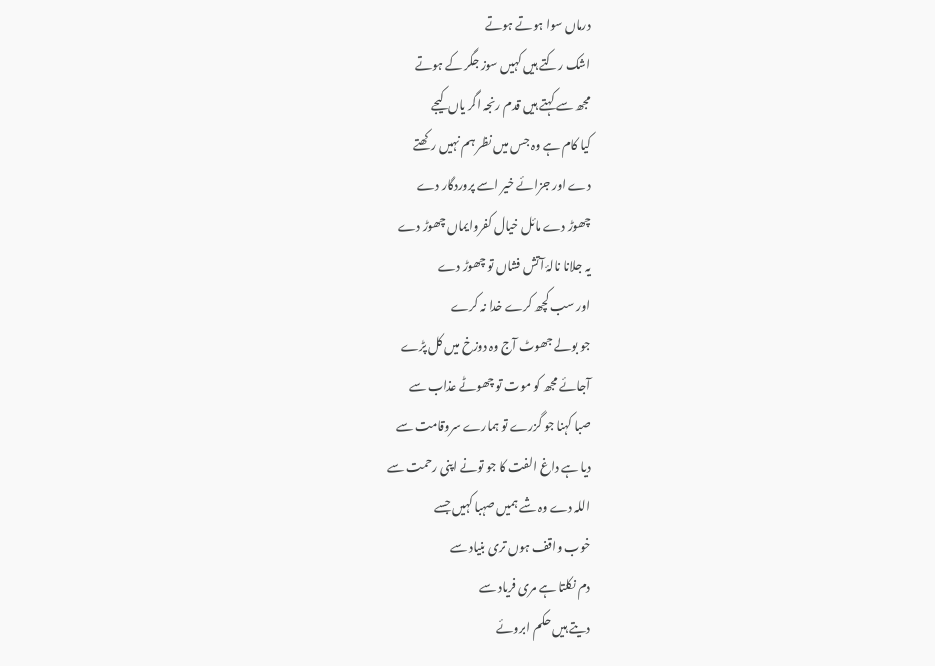درماں سوا ہوتے ہوتے
اشک رکتے ہیں کہیں سوز جگر کے ہوتے
مجھ سے کہتے ہیں قدم رنجہ اگر یاں کیجے
کیا کام ہے وہ جس میں نظر ہم نہیں رکھتے
دے اور جزائے خیر اسے پروردگار دے
چھوڑ دے مائل خیال کفروایماں چھوڑ دے
یہ جلانا نالۂ آتش فشاں تو چھوڑ دے
اور سب کچھ کرے خدا نہ کرے
جو بولے جھوٹ آج وہ دوزخ میں کل پڑے
آجائے مجھ کو موت تو چھوٹے عذاب سے
صبا کہنا جو گزرے تو ہمارے سروقامت سے
دیا ہے داغ الفت کا جو تونے اپنی رحمت سے
اللہ دے وہ شے ہمیں صہبا کہیں جسے
خوب واقف ہوں تری بنیاد سے
دم نکلتا ہے مری فریاد سے
دیتے ہیں حکم ابروئے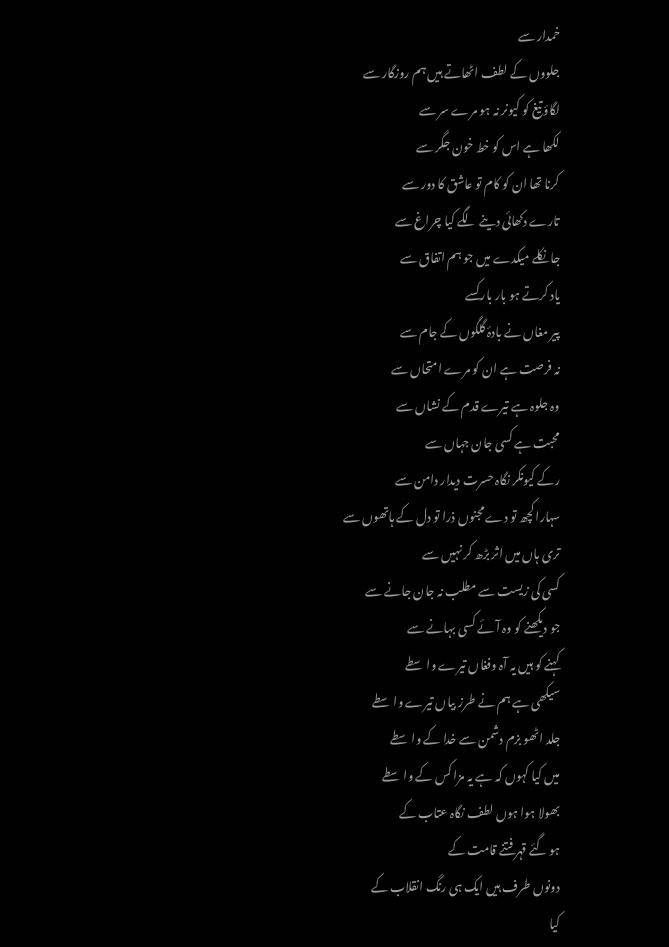خمدار سے
جلووں کے لطف اٹھاتے ہیں ہم روزگار سے
لگاؤ تیغ کو کیونر نہ ہو مرے سر سے
لکھا ہے اس کو خط خون جگر سے
کرنا تھا ان کو کام تو عاشق کا دور سے
تارے دکھائی دینے لگے کیا چراغ سے
جا نکلے میکدے میں جو ہم اتفاق سے
یاد کرتے ہو بار بار کسے
پیر مغاں نے بادۂ گلگوں کے جام سے
نہ فرصت ہے ان کو مرے امتحاں سے
وہ جلوہ ہے تیرے قدم کے نشاں سے
محبت ہے کسی جان جہاں سے
رکے کیونکر نگاہ حسرت دیدار دامن سے
سہارا کچھ تو دے مجنوں ذرا تو دل کے ہاتھوں سے
تری ہاں میں اثر بڑھ کر نہیں سے
کسی کی زیست سے مطلب نہ جان جانے سے
جو دیکھنے کو وہ آئے کسی بہانے سے
کہنے کو ہیں یہ آہ وفغاں تیرے واسطے
سیکھی ہے ہم نے طرز بیاں تیرے واسطے
جلد اٹھو بزم دشمن سے خدا کے واسطے
میں کیا کہوں کہ ہے یہ مزا کس کے واسطے
بھولا ہوا ہوں لطف نگاہ عتاب کے
ہو گئے قہر فتنے قامت کے
دونوں طرف ہیں ایک ہی رنگ انقلاب کے
کیا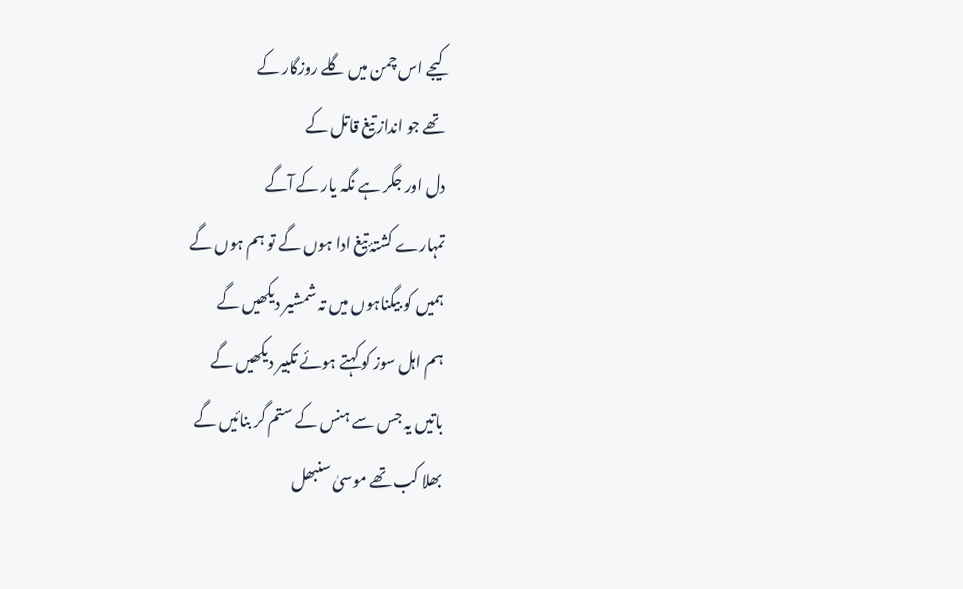کیجے اس چمن میں گلے روزگار کے
تھے جو انداز تیغ قاتل کے
دل اور جگر ہے نگہ یار کے آگے
تمہارے کشتۂ تیغ ادا ہوں گے تو ہم ہوں گے
ہمیں کو بیگناہوں میں تہ شمشیر دیکھیں گے
ہم اہل سوز کو کہتے ہوئے تکبیر دیکھیں گے
باتیں یہ جس سے ہنس کے ستم گر بنائیں گے
بھلا کب تھے موسیٰ سنبھل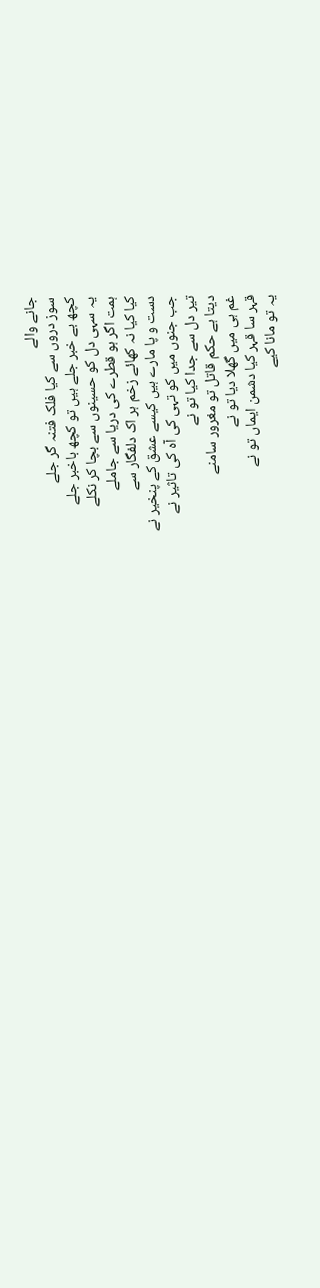جانے والے
سوز دروں سے کیا فلک فتنہ گر جلے
کچھ بے خبر جلے ہیں تو کچھ باخبر جلے
یہ سہی دل کو حسینوں سے بچا کر نکلے
ہمت اگر ہو قطرے کی دریا سے جاملے
کیا کیا نہ کھائے زخم ہر اک دلفگار سے
دست و پا مارے ہیں کیسے عشق کے پنخیر نے
جب جنوں میں کو تہی کی آہ کی تاثیر نے
تیر دل سے جدا کیا تو نے
دیتا ہے حکم قاتل تو مغرور سامنے
غم ہی میں گھلا دیا تو نے
قہر سا قہر کیا دشمن ایماں تو نے
یہ تو مانا کیے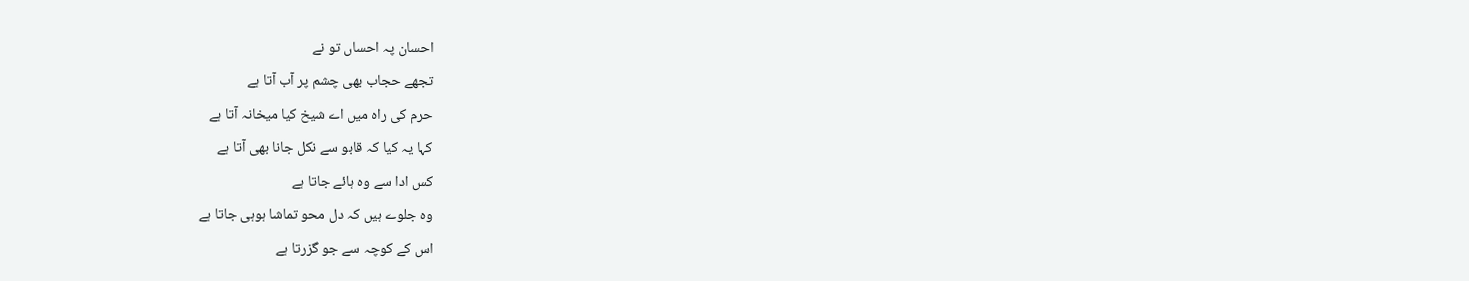احسان پہ احساں تو نے
تجھے حجاب بھی چشم پر آب آتا ہے
حرم کی راہ میں اے شیخ کیا میخانہ آتا ہے
کہا یہ کیا کہ قابو سے نکل جانا بھی آتا ہے
کس ادا سے وہ ہائے جاتا ہے
وہ جلوے ہیں کہ دل محو تماشا ہوہی جاتا ہے
اس کے کوچہ سے جو گزرتا ہے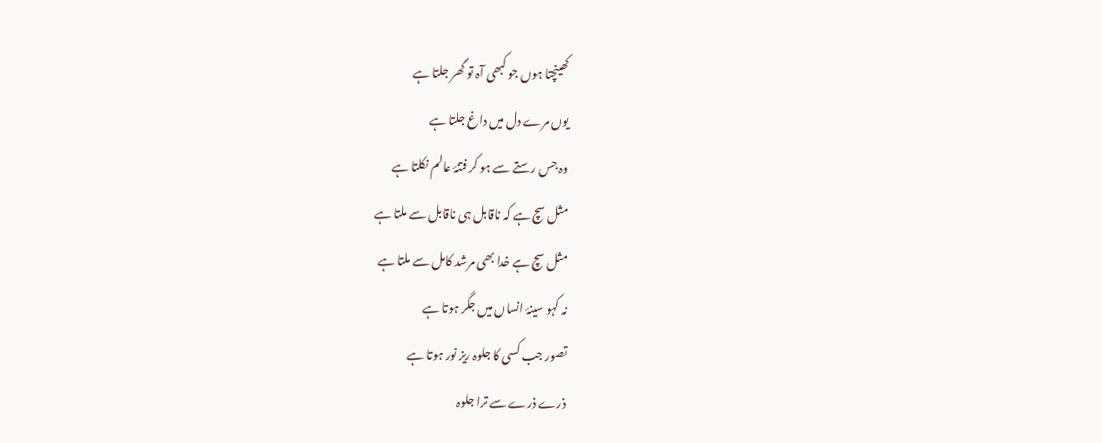کھینچتا ہوں جو کبھی آہ تو گھر جلتا ہے
یوں مرے دل میں داغ جلتا ہے
وہ جس رستے سے ہو کر فتنۂ عالم نکلتا ہے
مثل سچ ہے کہ ناقابل ہی ناقابل سے ملتا ہے
مثل سچ ہے خدا بھی مرشد کامل سے ملتا ہے
نہ کہو سینۂ انساں میں جگر ہوتا ہے
تصور جب کسی کا جلوہ ریز نور ہوتا ہے
ذرے ذرے سے ترا جلوہ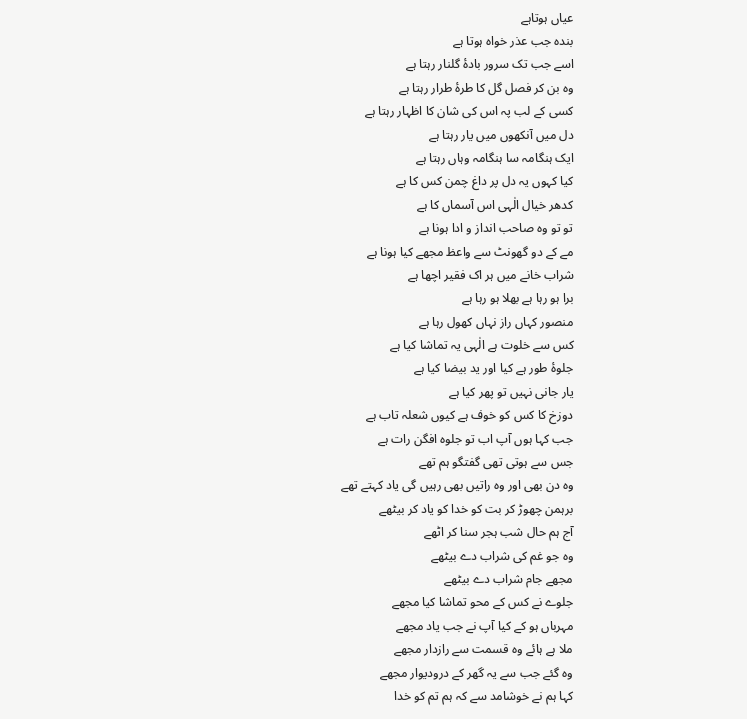عیاں ہوتاہے
بندہ جب عذر خواہ ہوتا ہے
اسے جب تک سرور بادۂ گلنار رہتا ہے
وہ بن کر فصل گل کا طرۂ طرار رہتا ہے
کسی کے لب پہ اس کی شان کا اظہار رہتا ہے
دل میں آنکھوں میں یار رہتا ہے
ایک ہنگامہ سا ہنگامہ وہاں رہتا ہے
کیا کہوں یہ دل پر داغ چمن کس کا ہے
کدھر خیال الٰہی اس آسماں کا ہے
تو تو وہ صاحب انداز و ادا ہونا ہے
مے کے دو گھونٹ سے واعظ مجھے کیا ہونا ہے
شراب خانے میں ہر اک فقیر اچھا ہے
برا ہو رہا ہے بھلا ہو رہا ہے
منصور کہاں راز نہاں کھول رہا ہے
کس سے خلوت ہے الٰہی یہ تماشا کیا ہے
جلوۂ طور ہے کیا اور ید بیضا کیا ہے
یار جانی نہیں تو پھر کیا ہے
دوزخ کا کس کو خوف ہے کیوں شعلہ تاب ہے
جب کہا ہوں آپ اب تو جلوہ افگن رات ہے
جس سے ہوتی تھی گفتگو ہم تھے
وہ دن بھی اور وہ راتیں بھی رہیں گی یاد کہتے تھے
برہمن چھوڑ کر بت کو خدا کو یاد کر بیٹھے
آج ہم حال شب ہجر سنا کر اٹھے
وہ جو غم کی شراب دے بیٹھے
مجھے جام شراب دے بیٹھے
جلوے نے کس کے محو تماشا کیا مجھے
مہرباں ہو کے کیا آپ نے جب یاد مجھے
ملا ہے ہائے وہ قسمت سے رازدار مجھے
وہ گئے جب سے یہ گھر کے درودیوار مجھے
کہا ہم نے خوشامد سے کہ ہم تم کو خدا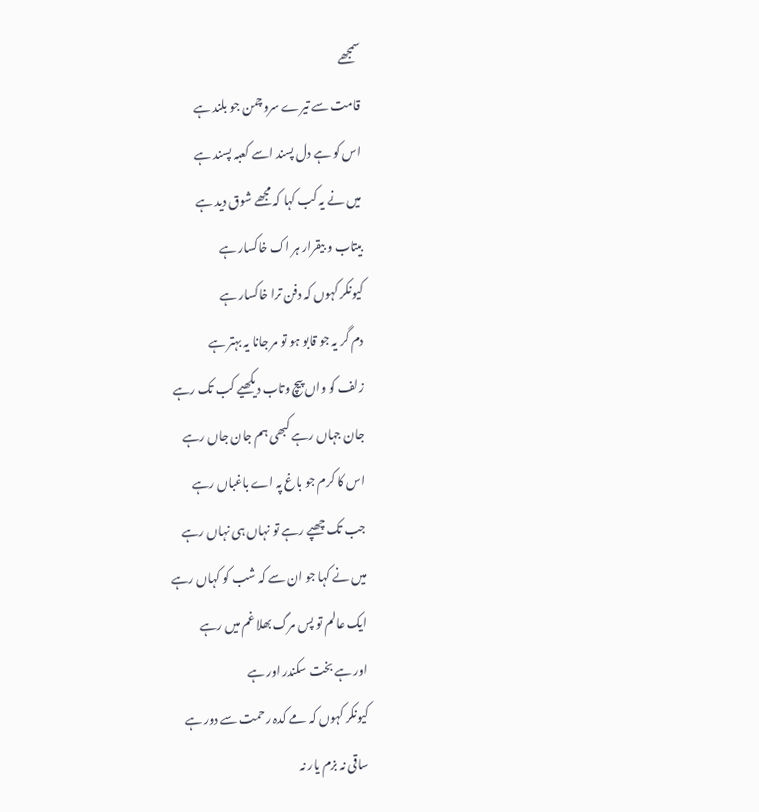سمجھے
قامت سے تیرے سروچمن جو بلند ہے
اس کو ہے دل پسند اسے کعبہ پسند ہے
میں نے یہ کب کہا کہ مجھے شوق دید ہے
بیتاب و بیقرار ہر اک خاکسار ہے
کیونکر کہوں کہ دفن ترا خاکسار ہے
دم گر یہ جو قابو ہو تو مر جانا یہ بہتر ہے
زلف کو واں پیچ وتاب دیکھیے کب تک رہے
جان جہاں رہے کبھی ہم جان جاں رہے
اس کا کرم جو باغ پہ اے باغباں رہے
جب تک چھپے رہے تو نہاں ہی نہاں رہے
میں نے کہا جو ان سے کہ شب کو کہاں رہے
ایک عالم تو پس مرگ بھلا غم میں رہے
اور ہے بخت سکندر اور ہے
کیونکر کہوں کہ مے کدہ رحمت سے دور ہے
ساقی نہ بزم یار نہ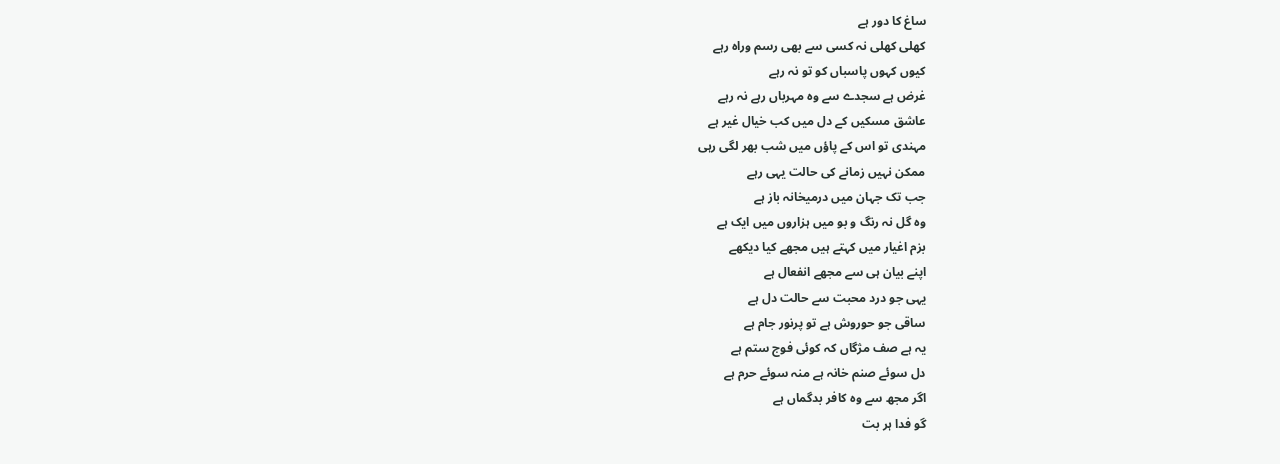ساغ کا دور ہے
کھلی کھلی نہ کسی سے بھی رسم وراہ رہے
کیوں کہوں پاسباں کو تو نہ رہے
غرض ہے سجدے سے وہ مہرباں رہے نہ رہے
عاشق مسکیں کے دل میں کب خیال غیر ہے
مہندی تو اس کے پاؤں میں شب بھر لگی رہی
ممکن نہیں زمانے کی حالت یہی رہے
جب تک جہان میں درمیخانہ باز ہے
وہ گل نہ رنگ و بو میں ہزاروں میں ایک ہے
بزم اغیار میں کہتے ہیں مجھے کیا دیکھے
اپنے بیان ہی سے مجھے انفعال ہے
یہی جو درد محبت سے حالت دل ہے
ساقی جو حوروش ہے تو پرنور جام ہے
یہ ہے صف مژگاں کہ کوئی فوج ستم ہے
دل سوئے صنم خانہ ہے منہ سوئے حرم ہے
اگر مجھ سے وہ کافر بدگماں ہے
گو فدا ہر بت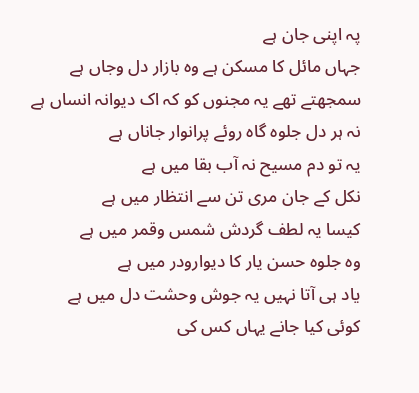پہ اپنی جان ہے
جہاں مائل کا مسکن ہے وہ بازار دل وجاں ہے
سمجھتے تھے یہ مجنوں کو کہ اک دیوانہ انساں ہے
نہ ہر دل جلوہ گاہ روئے پرانوار جاناں ہے
یہ تو دم مسیح نہ آب بقا میں ہے
نکل کے جان مری تن سے انتظار میں ہے
کیسا یہ لطف گردش شمس وقمر میں ہے
وہ جلوہ حسن یار کا دیوارودر میں ہے
یاد ہی آتا نہیں یہ جوش وحشت دل میں ہے
کوئی کیا جانے یہاں کس کی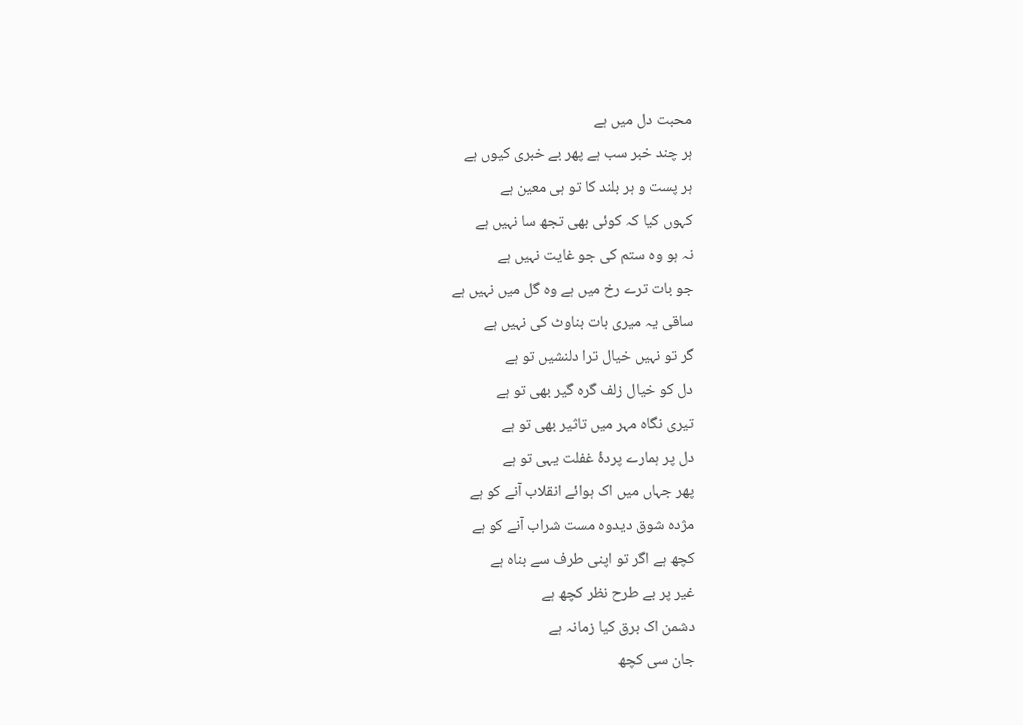محبت دل میں ہے
ہر چند خبر سب ہے پھر بے خبری کیوں ہے
ہر پست و ہر بلند کا تو ہی معین ہے
کہوں کیا کہ کوئی بھی تجھ سا نہیں ہے
نہ ہو وہ ستم کی جو غایت نہیں ہے
جو بات ترے رخ میں ہے وہ گل میں نہیں ہے
ساقی یہ میری بات بناوٹ کی نہیں ہے
گر تو نہیں خیال ترا دلنشیں تو ہے
دل کو خیال زلف گرہ گیر بھی تو ہے
تیری نگاہ مہر میں تاثیر بھی تو ہے
دل پر ہمارے پردۂ غفلت یہی تو ہے
پھر جہاں میں اک ہوائے انقلاب آنے کو ہے
مژدہ شوق دیدوہ مست شراب آنے کو ہے
کچھ ہے اگر تو اپنی طرف سے بناہ ہے
غیر پر بے طرح نظر کچھ ہے
دشمن اک برق کیا زمانہ ہے
جان سی کچھ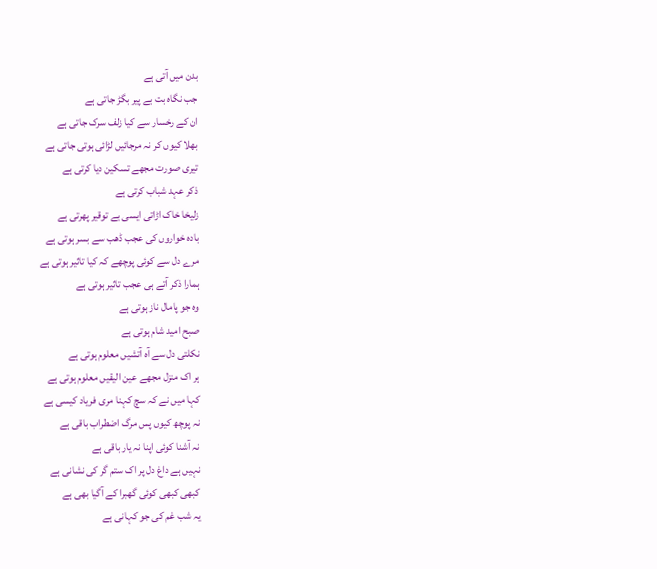بدن میں آتی ہے
جب نگاہ بت بے پیر بگڑ جاتی ہے
ان کے رخسار سے کیا زلف سرک جاتی ہے
بھلا کیوں کر نہ مرجائیں لڑائی ہوتی جاتی ہے
تیری صورت مجھے تسکین دیا کرتی ہے
ذکر عہد شباب کرتی ہے
زلیخا خاک اڑاتی ایسی بے توقیر پھرتی ہے
بادہ خواروں کی عجب ڈھب سے بسر ہوتی ہے
مرے دل سے کوئی پوچھے کہ کیا تاثیر ہوتی ہے
ہمارا ذکر آتے ہی عجب تاثیر ہوتی ہے
وہ جو پامال ناز ہوتی ہے
صبح امید شام ہوتی ہے
نکلتی دل سے آہ آتشیں معلوم ہوتی ہے
ہر اک منزل مجھے عین الیقیں معلوم ہوتی ہے
کہا میں نے کہ سچ کہنا مری فریاد کیسی ہے
نہ پوچھ کیوں پس مرگ اضطراب باقی ہے
نہ آشنا کوئی اپنا نہ یار باقی ہے
نہیں ہے داغ دل پر اک ستم گر کی نشانی ہے
کبھی کبھی کوئی گھبرا کے آگیا بھی ہے
یہ شب غم کی جو کہانی ہے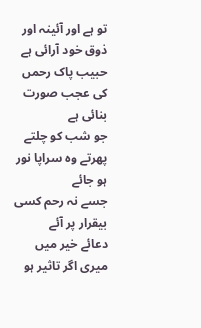تو ہے اور آئینہ اور ذوق خود آرائی ہے
حبیب پاک رحمں کی عجب صورت بنائی ہے
جو شب کو چلتے پھرتے وہ سراپا نور ہو جائے
جسے نہ رحم کسی بیقرار پر آئے
دعائے خیر میں میری اگر تاثیر ہو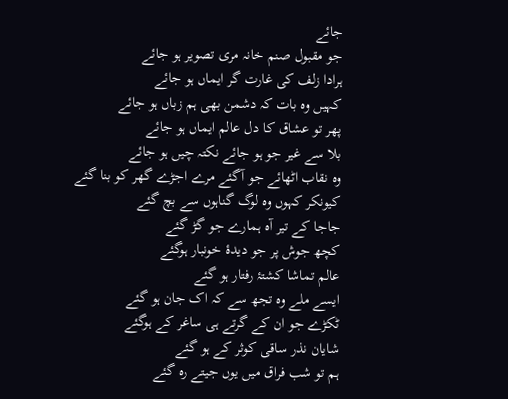جائے
جو مقبول صنم خانہ مری تصویر ہو جائے
ہرادا زلف کی غارت گر ایماں ہو جائے
کہیں وہ بات کہ دشمن بھی ہم زباں ہو جائے
پھر تو عشاق کا دل عالم ایماں ہو جائے
بلا سے غیر جو ہو جائے نکتہ چیں ہو جائے
وہ نقاب اٹھائے جو آگئے مرے اجڑے گھر کو بنا گئے
کیونکر کہوں وہ لوگ گناہوں سے بچ گئے
جاجا کے تیر آہ ہمارے جو گڑ گئے
کچھ جوش پر جو دیدۂ خونبار ہوگئے
عالم تماشا کشتۂ رفتار ہو گئے
ایسے ملے وہ تجھ سے کہ اک جان ہو گئے
ٹکڑے جو ان کے گرتے ہی ساغر کے ہوگئے
شایان نذر ساقی کوثر کے ہو گئے
ہم تو شب فراق میں یوں جیتے رہ گئے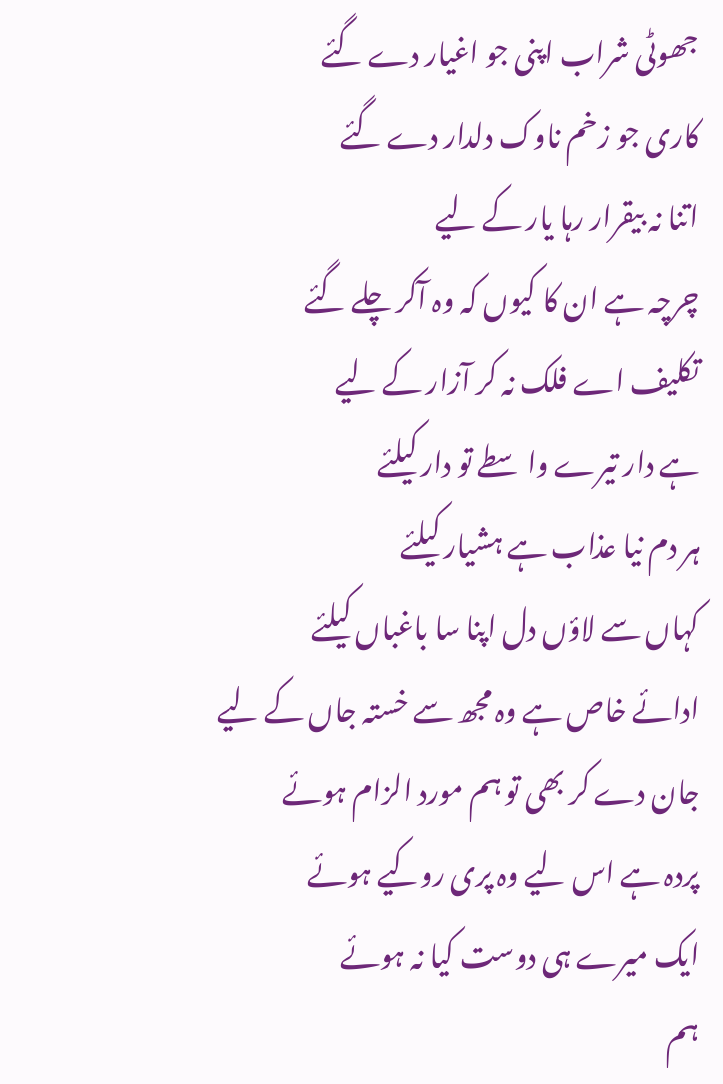جھوٹی شراب اپنی جو اغیار دے گئے
کاری جو زخم ناوک دلدار دے گئے
اتنا نہ بیقرار رہا یار کے لیے
چرچہ ہے ان کا کیوں کہ وہ آکر چلے گئے
تکلیف اے فلک نہ کر آزار کے لیے
ہے دار تیرے واسطے تو دار کیلئے
ہر دم نیا عذاب ہے ہشیار کیلئے
کہاں سے لاؤں دل اپنا سا باغباں کیلئے
ادائے خاص ہے وہ مجھ سے خستہ جاں کے لیے
جان دے کر بھی تو ہم مورد الزام ہوئے
پردہ ہے اس لیے وہ پری روکیے ہوئے
ایک میرے ہی دوست کیا نہ ہوئے
ہم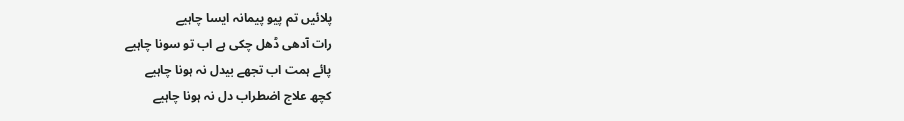پلائیں تم پیو پیمانہ ایسا چاہیے
رات آدھی ڈھل چکی ہے اب تو سونا چاہیے
پائے ہمت اب تجھے بیدل نہ ہونا چاہیے
کچھ علاج اضطراب دل نہ ہونا چاہیے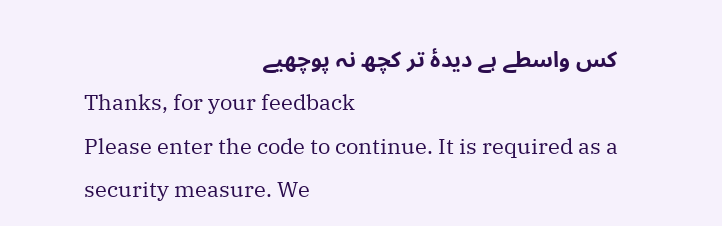کس واسطے ہے دیدۂ تر کچھ نہ پوچھیے
Thanks, for your feedback
Please enter the code to continue. It is required as a security measure. We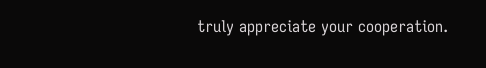truly appreciate your cooperation.